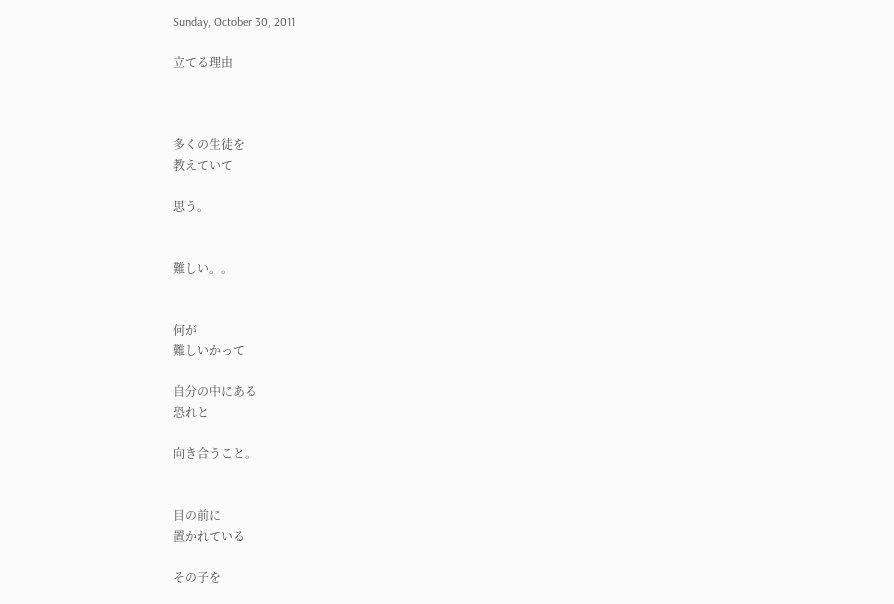Sunday, October 30, 2011

立てる理由



多くの生徒を
教えていて

思う。


難しい。。


何が
難しいかって

自分の中にある
恐れと

向き合うこと。


目の前に
置かれている

その子を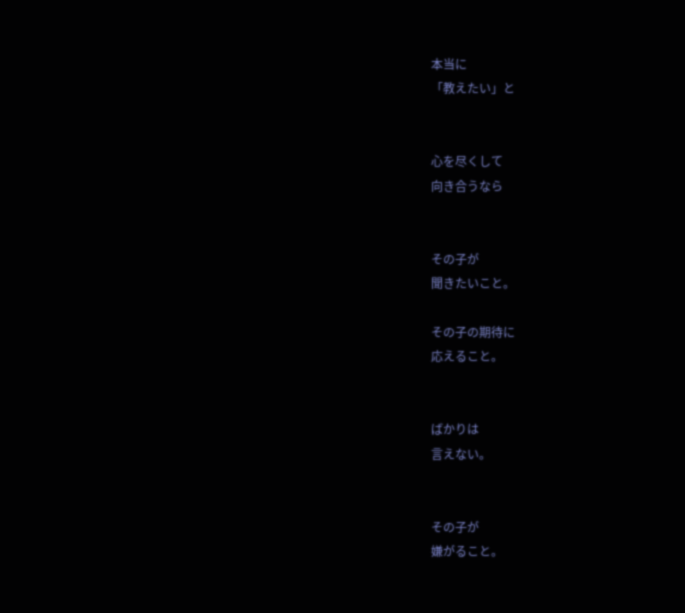本当に
「教えたい」と


心を尽くして
向き合うなら


その子が
聞きたいこと。

その子の期待に
応えること。


ばかりは
言えない。


その子が
嫌がること。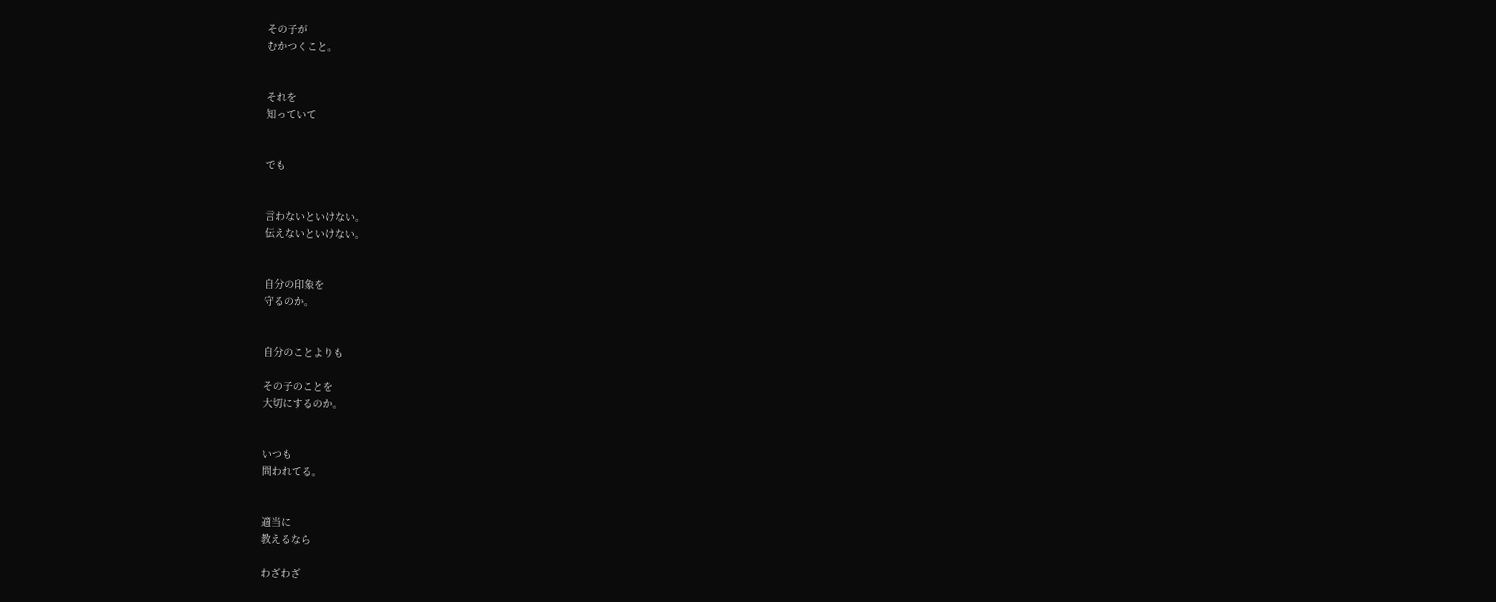その子が
むかつくこと。


それを
知っていて


でも


言わないといけない。
伝えないといけない。


自分の印象を
守るのか。


自分のことよりも

その子のことを
大切にするのか。


いつも
問われてる。


適当に
教えるなら

わざわざ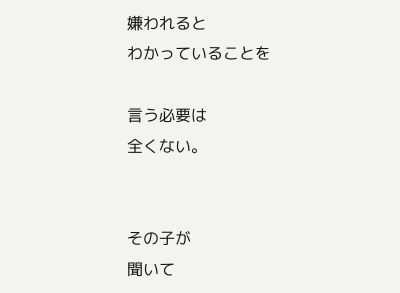嫌われると
わかっていることを

言う必要は
全くない。


その子が
聞いて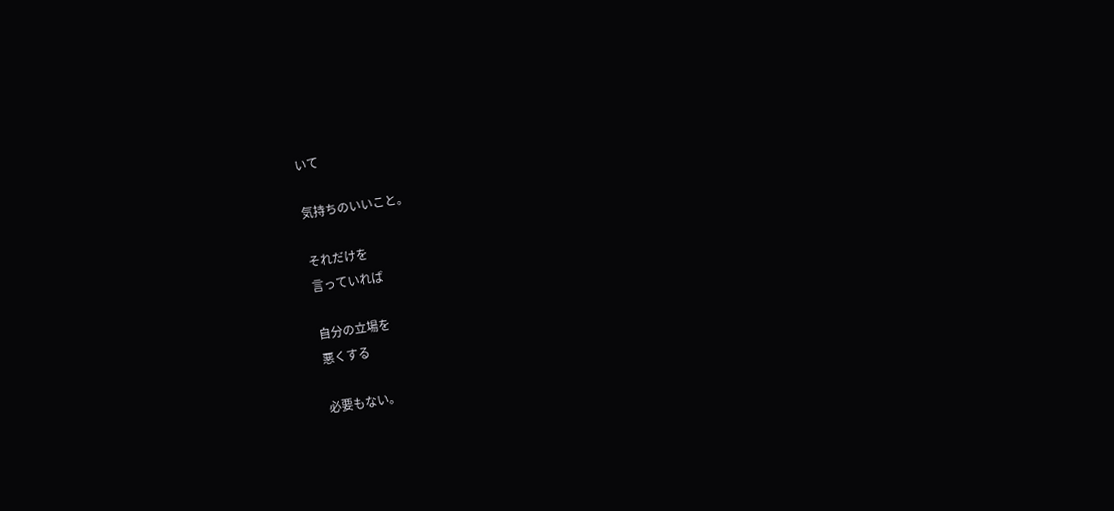いて

気持ちのいいこと。

それだけを
言っていれば

自分の立場を
悪くする

必要もない。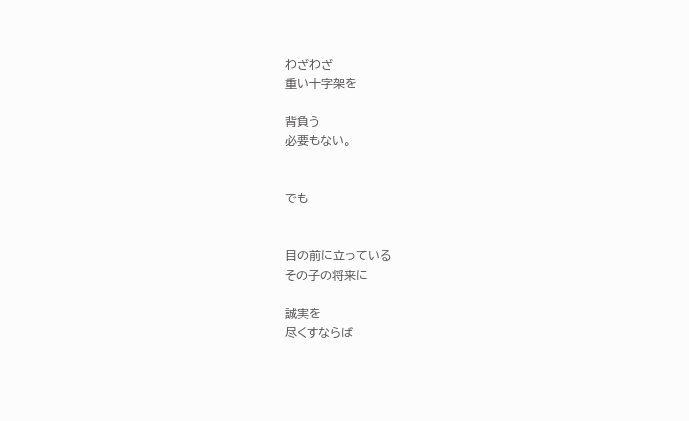わざわざ
重い十字架を

背負う
必要もない。


でも


目の前に立っている
その子の将来に

誠実を
尽くすならば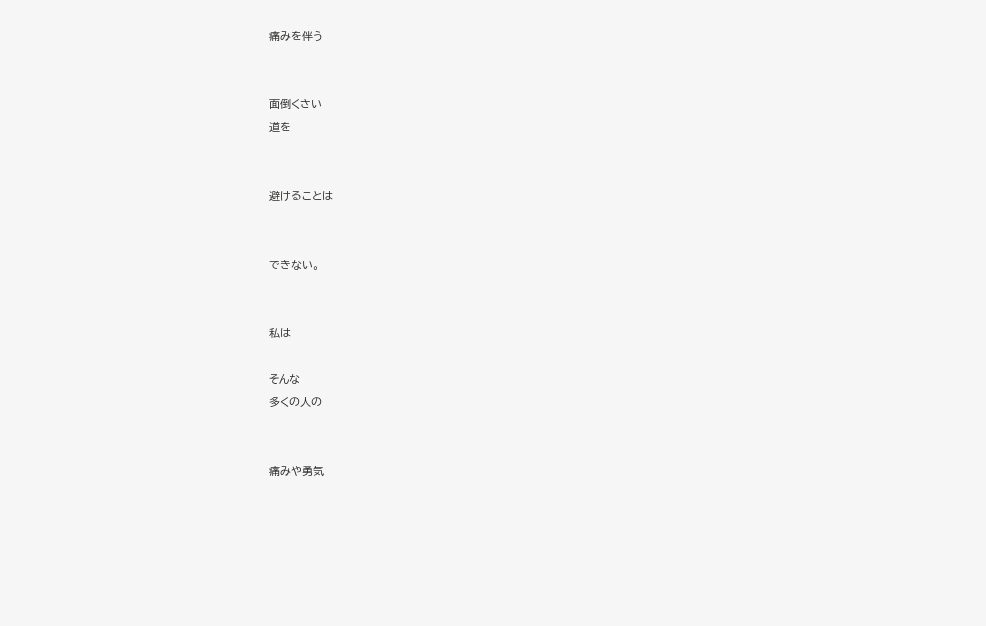痛みを伴う


面倒くさい
道を


避けることは


できない。


私は

そんな
多くの人の


痛みや勇気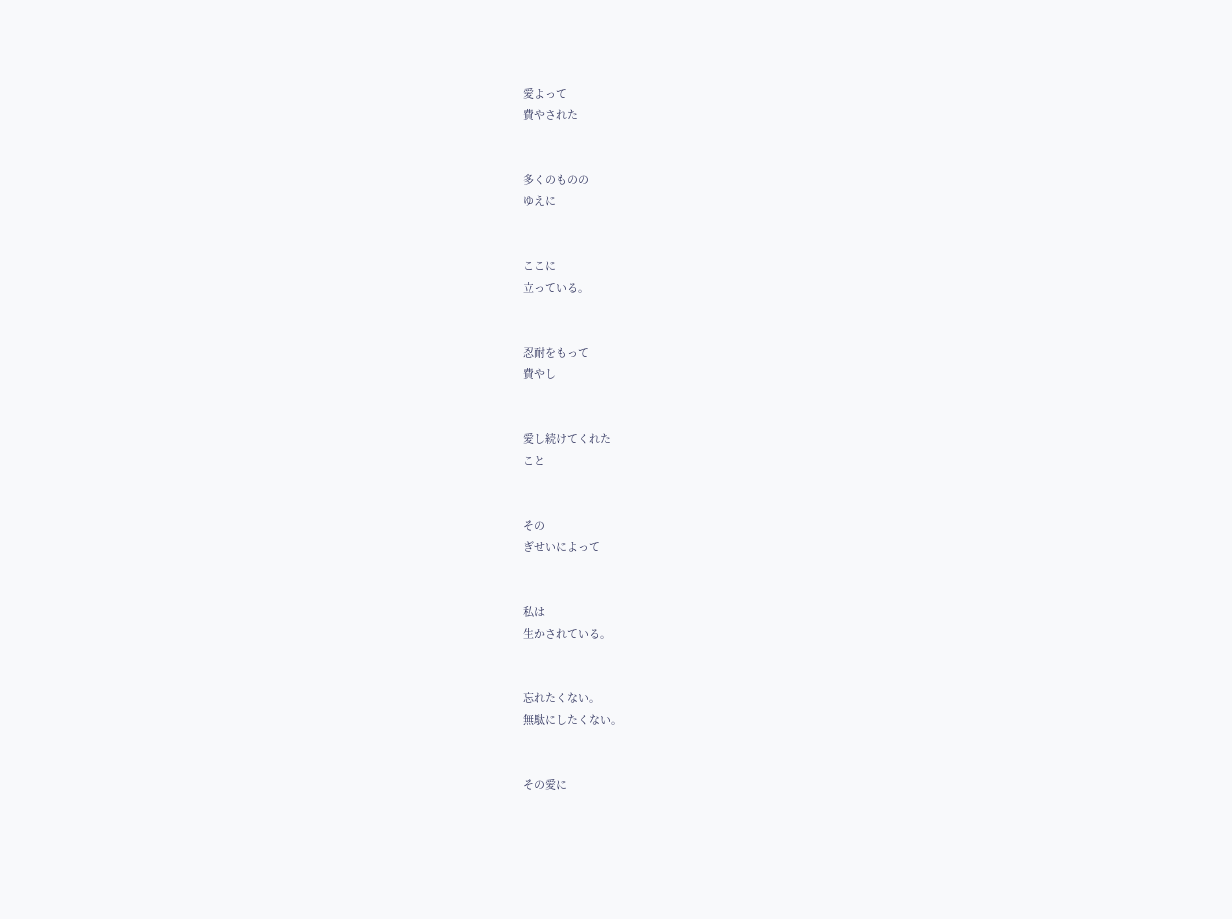愛よって
費やされた


多くのものの
ゆえに


ここに
立っている。


忍耐をもって
費やし


愛し続けてくれた
こと


その
ぎせいによって


私は
生かされている。


忘れたくない。
無駄にしたくない。


その愛に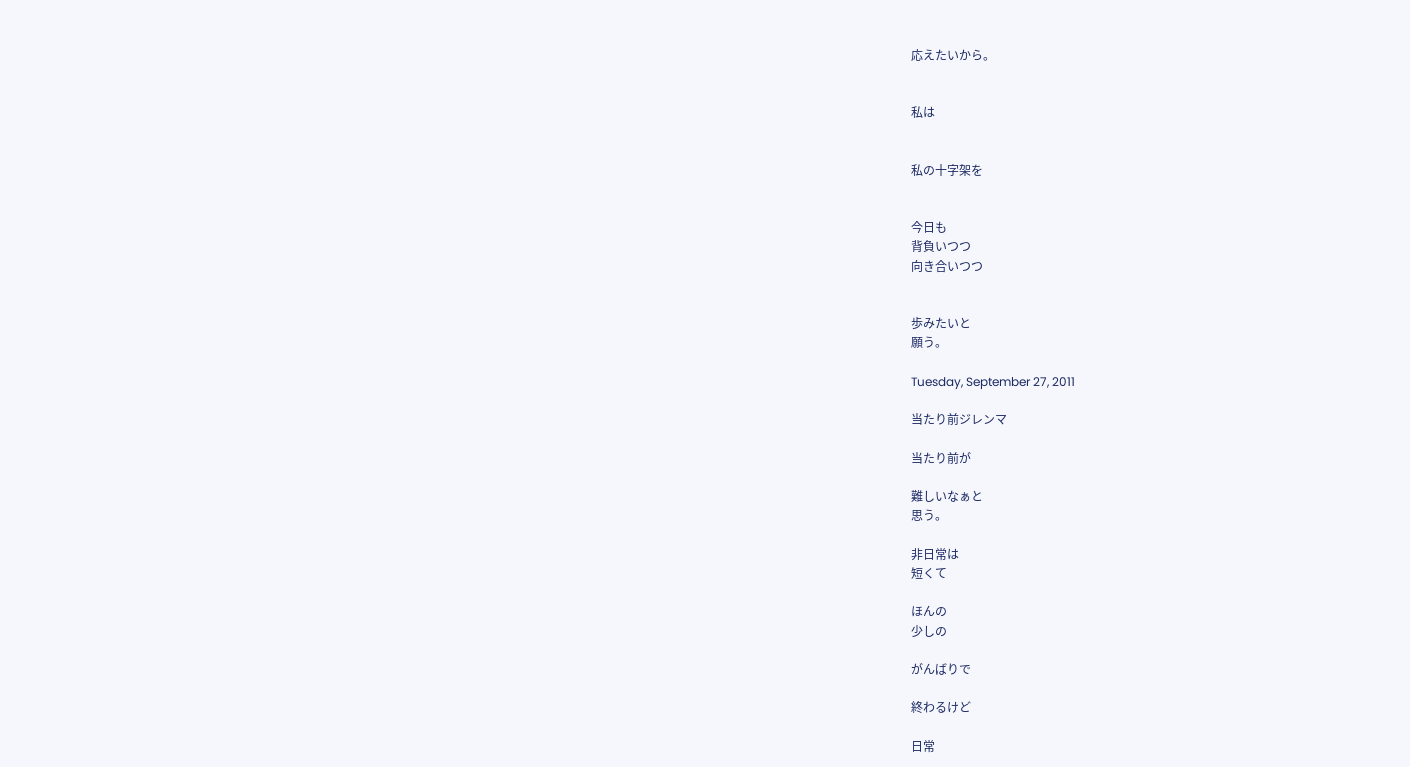応えたいから。


私は


私の十字架を


今日も
背負いつつ
向き合いつつ


歩みたいと
願う。

Tuesday, September 27, 2011

当たり前ジレンマ

当たり前が

難しいなぁと
思う。

非日常は
短くて

ほんの
少しの

がんばりで

終わるけど

日常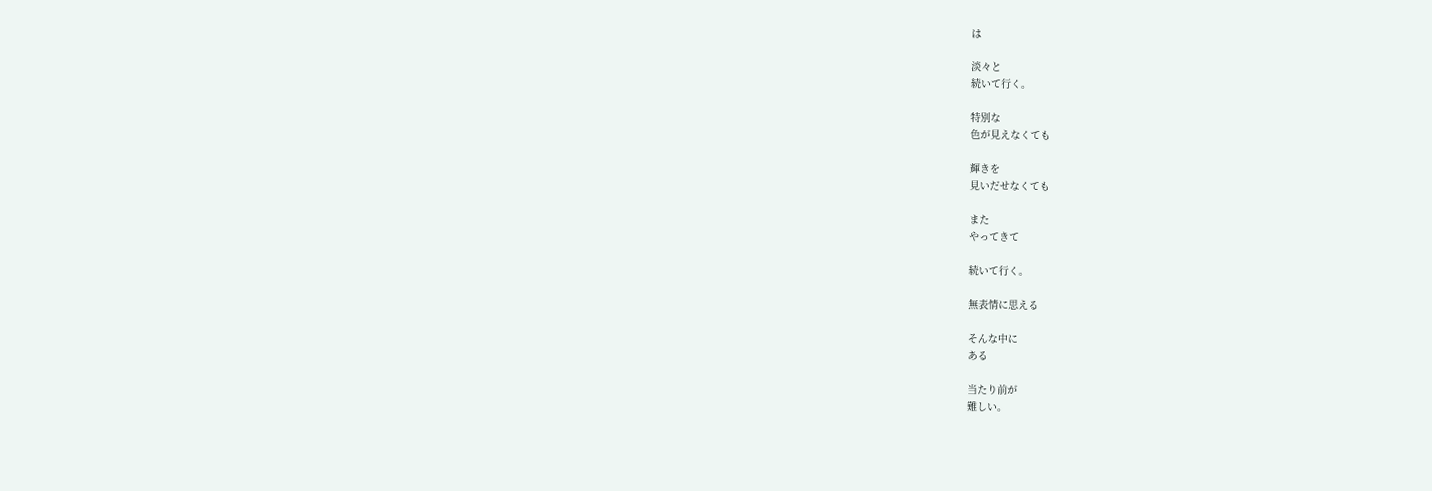は

淡々と
続いて行く。

特別な
色が見えなくても

輝きを
見いだせなくても

また
やってきて

続いて行く。

無表情に思える

そんな中に
ある

当たり前が
難しい。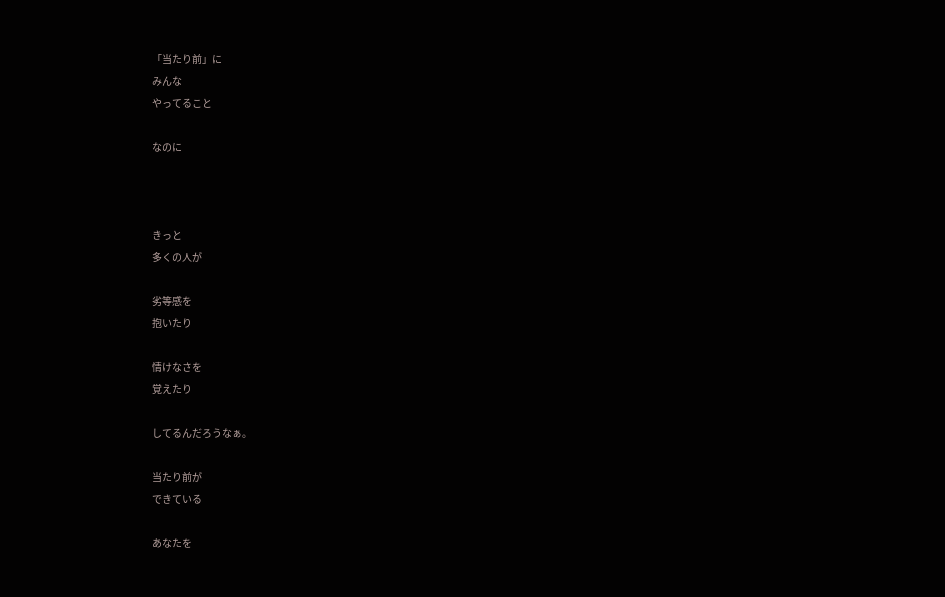「当たり前」に
みんな
やってること

なのに



きっと
多くの人が

劣等感を
抱いたり

情けなさを
覚えたり

してるんだろうなぁ。

当たり前が
できている

あなたを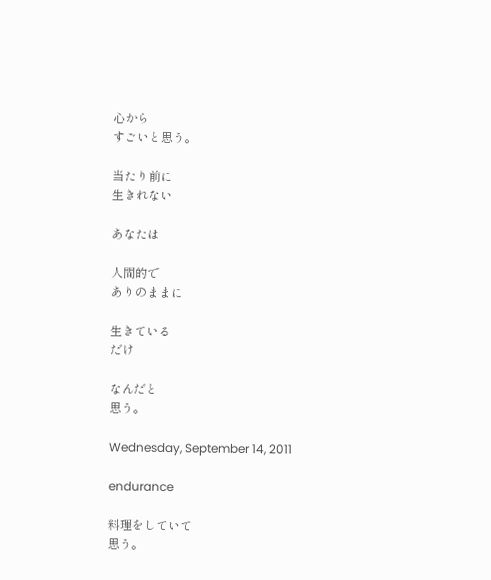心から
すごいと思う。

当たり前に
生きれない

あなたは

人間的で
ありのままに

生きている
だけ

なんだと
思う。

Wednesday, September 14, 2011

endurance

料理をしていて
思う。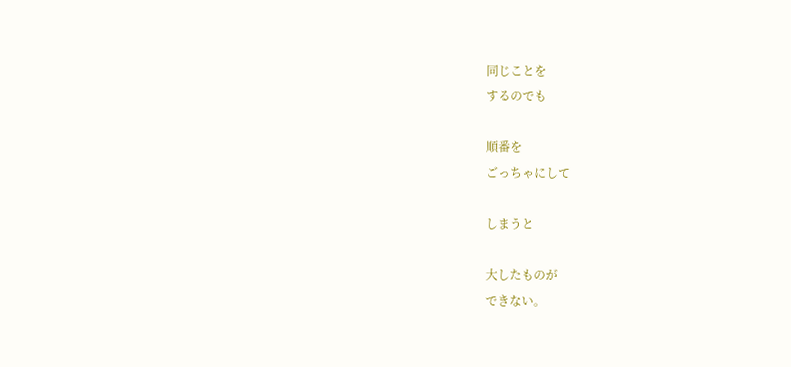同じことを
するのでも

順番を
ごっちゃにして

しまうと

大したものが
できない。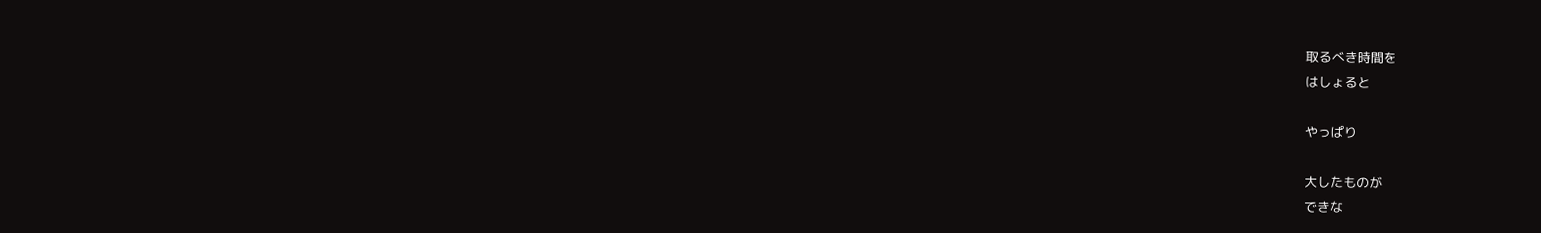取るべき時間を
はしょると

やっぱり

大したものが
できな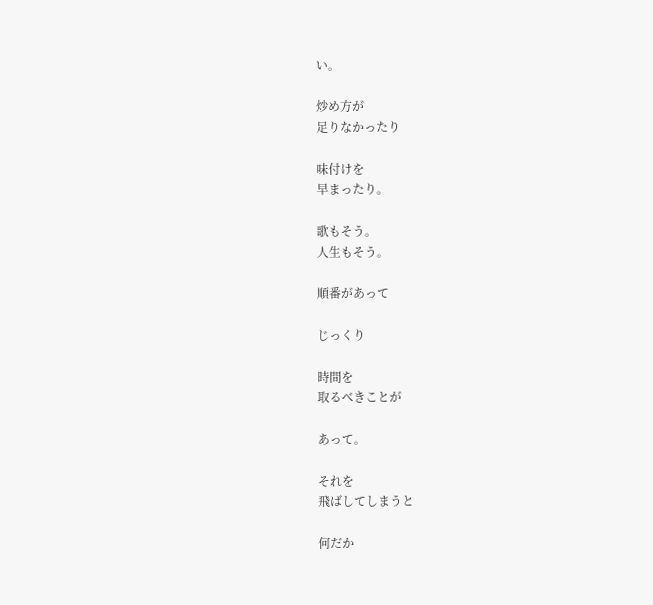い。

炒め方が
足りなかったり

味付けを
早まったり。

歌もそう。
人生もそう。

順番があって

じっくり

時間を
取るべきことが

あって。

それを
飛ばしてしまうと

何だか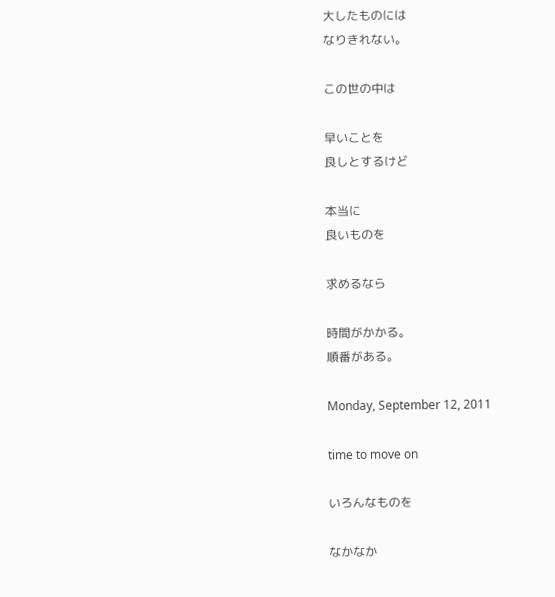大したものには
なりきれない。

この世の中は

早いことを
良しとするけど

本当に
良いものを

求めるなら

時間がかかる。
順番がある。

Monday, September 12, 2011

time to move on

いろんなものを

なかなか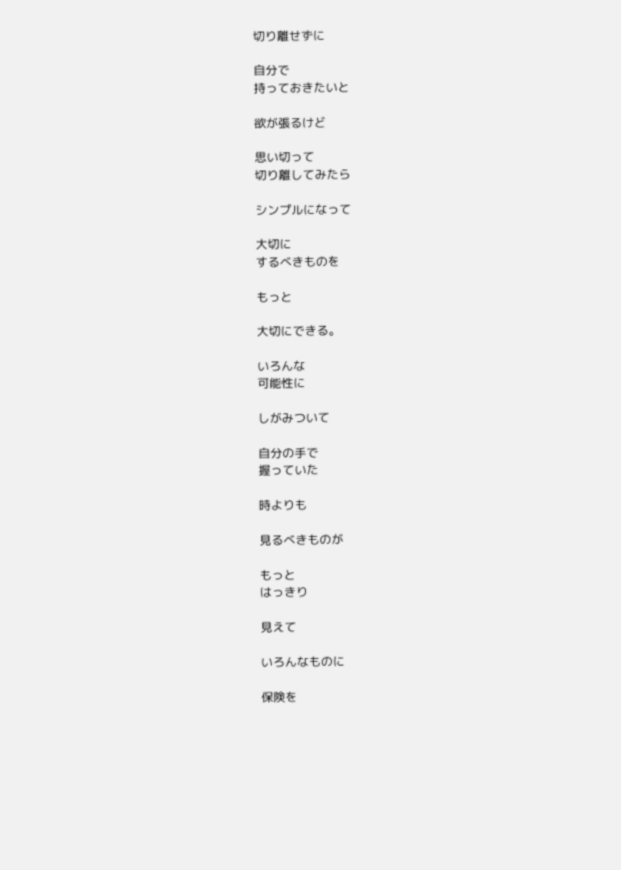切り離せずに

自分で
持っておきたいと

欲が張るけど

思い切って
切り離してみたら

シンプルになって

大切に
するべきものを

もっと

大切にできる。

いろんな
可能性に

しがみついて

自分の手で
握っていた

時よりも

見るべきものが

もっと
はっきり

見えて

いろんなものに

保険を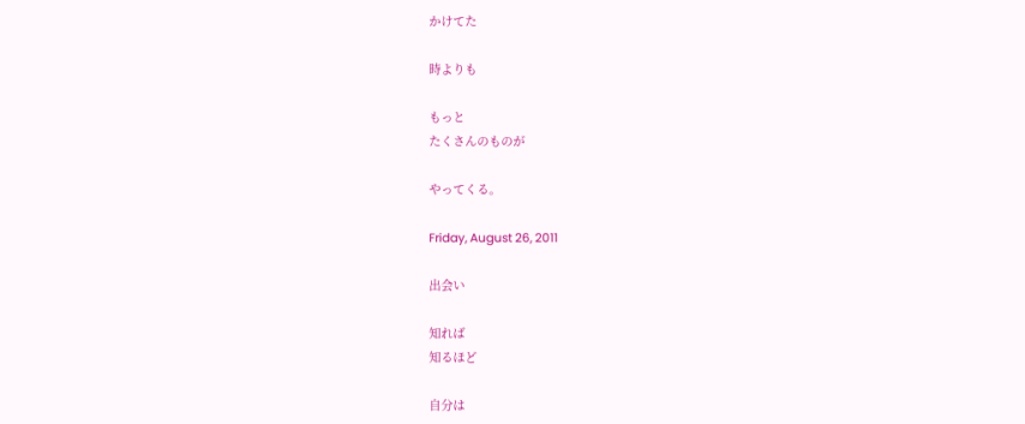かけてた

時よりも

もっと
たくさんのものが

やってくる。

Friday, August 26, 2011

出会い

知れば
知るほど

自分は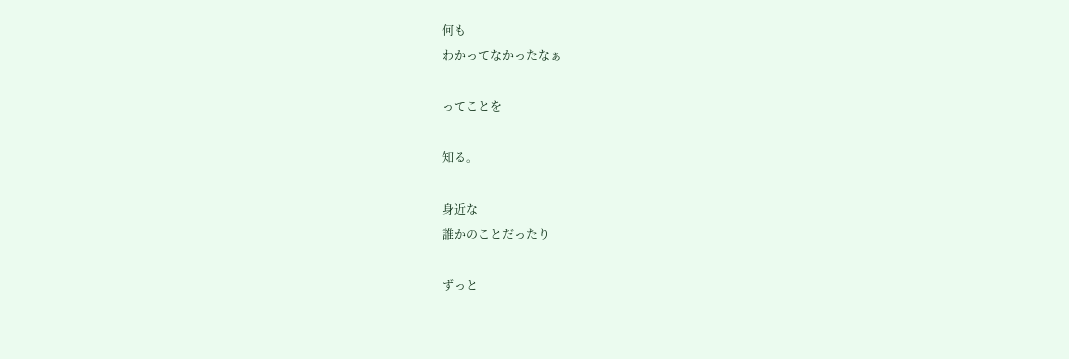何も
わかってなかったなぁ

ってことを

知る。

身近な
誰かのことだったり

ずっと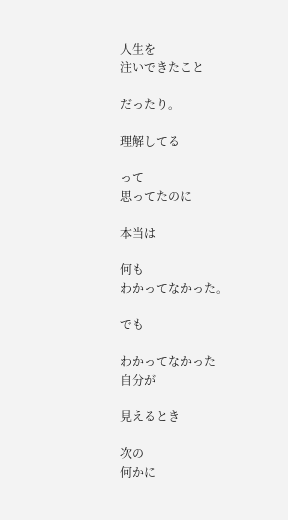人生を
注いできたこと

だったり。

理解してる

って
思ってたのに

本当は

何も
わかってなかった。

でも

わかってなかった
自分が

見えるとき

次の
何かに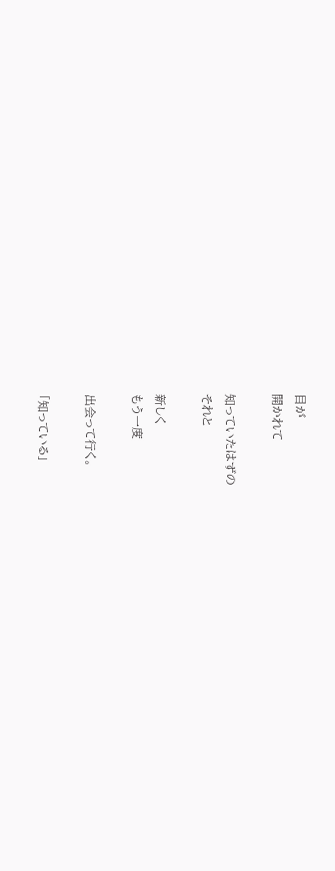目が
開かれて

知っていたはずの
それと

新しく
もう一度

出会って行く。

「知っている」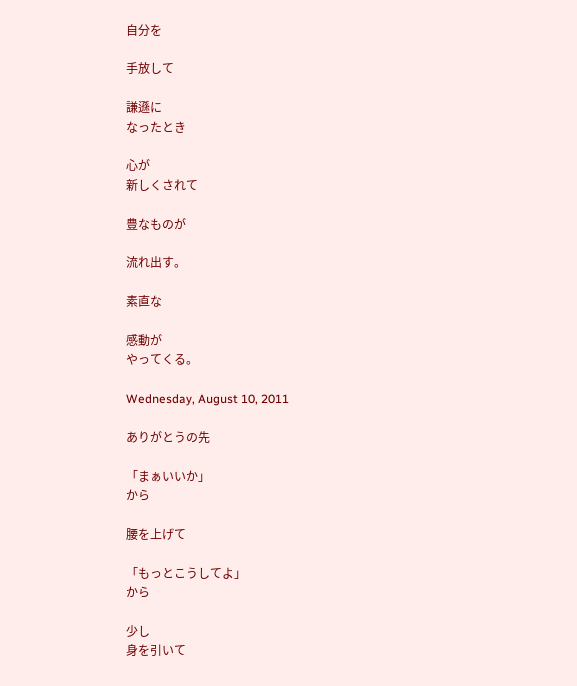自分を

手放して

謙遜に
なったとき

心が
新しくされて

豊なものが

流れ出す。

素直な

感動が
やってくる。

Wednesday, August 10, 2011

ありがとうの先

「まぁいいか」
から

腰を上げて

「もっとこうしてよ」
から

少し
身を引いて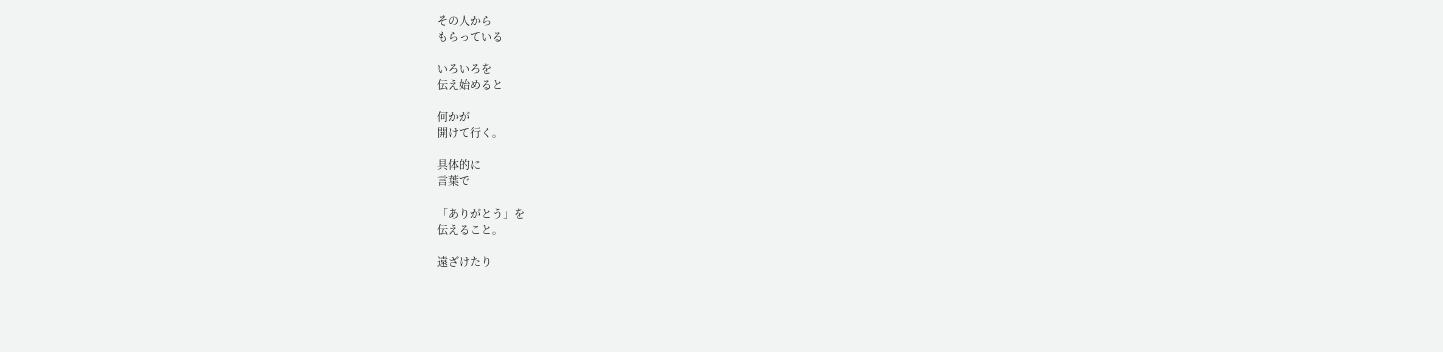その人から
もらっている

いろいろを
伝え始めると

何かが
開けて行く。

具体的に
言葉で

「ありがとう」を
伝えること。

遠ざけたり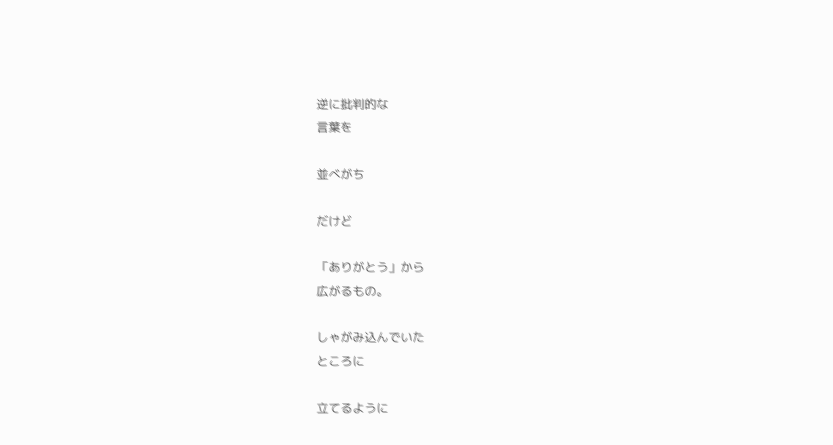逆に批判的な
言葉を

並べがち

だけど

「ありがとう」から
広がるもの。

しゃがみ込んでいた
ところに

立てるように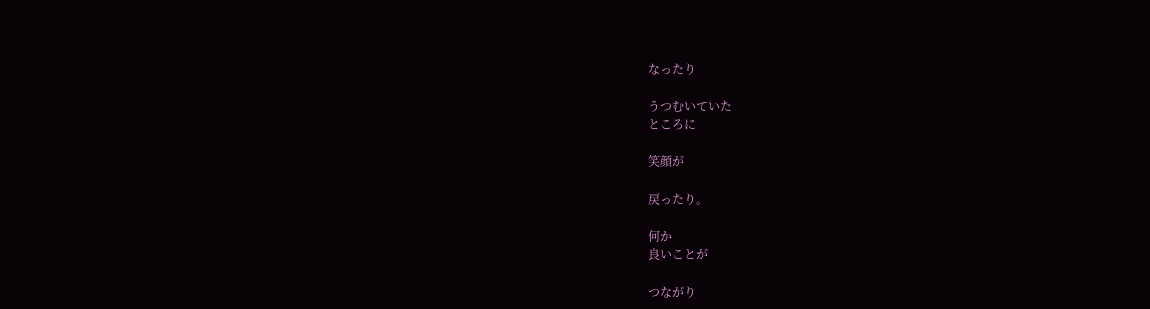なったり

うつむいていた
ところに

笑顔が

戻ったり。

何か
良いことが

つながり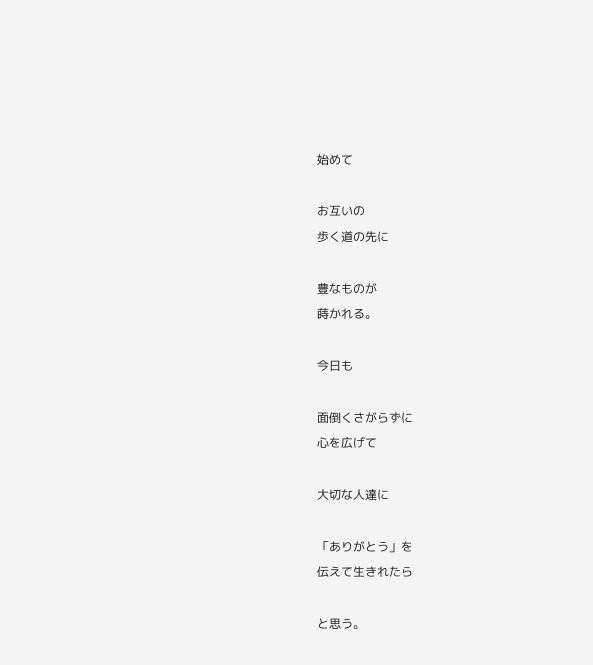始めて

お互いの
歩く道の先に

豊なものが
蒔かれる。

今日も

面倒くさがらずに
心を広げて

大切な人達に

「ありがとう」を
伝えて生きれたら

と思う。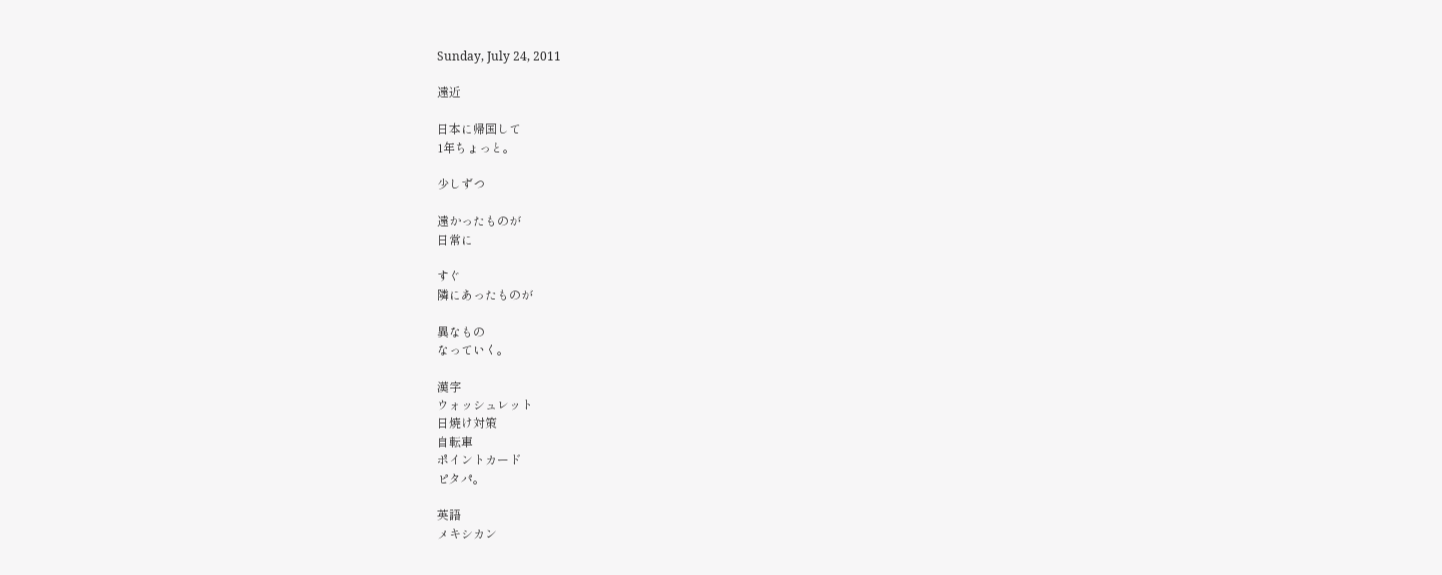Sunday, July 24, 2011

遠近

日本に帰国して
1年ちょっと。

少しずつ

遠かったものが
日常に

すぐ
隣にあったものが

異なもの
なっていく。

漢字
ウォッシュレット
日焼け対策
自転車
ポイントカード
ピタパ。

英語
メキシカン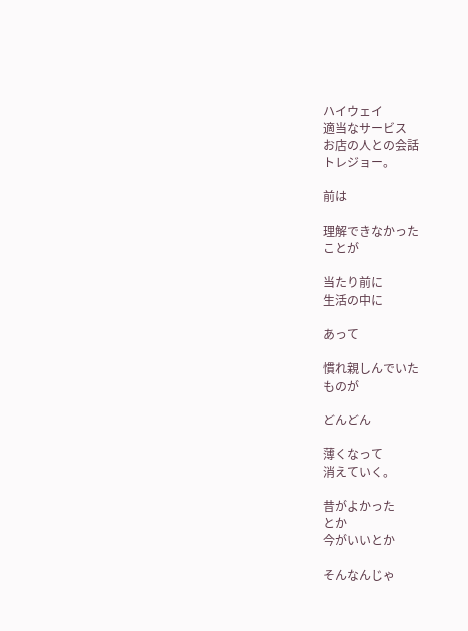ハイウェイ
適当なサービス
お店の人との会話
トレジョー。

前は

理解できなかった
ことが

当たり前に
生活の中に

あって

慣れ親しんでいた
ものが

どんどん

薄くなって
消えていく。

昔がよかった
とか
今がいいとか

そんなんじゃ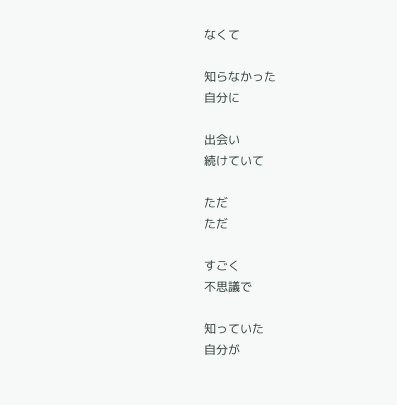なくて

知らなかった
自分に

出会い
続けていて

ただ
ただ

すごく
不思議で

知っていた
自分が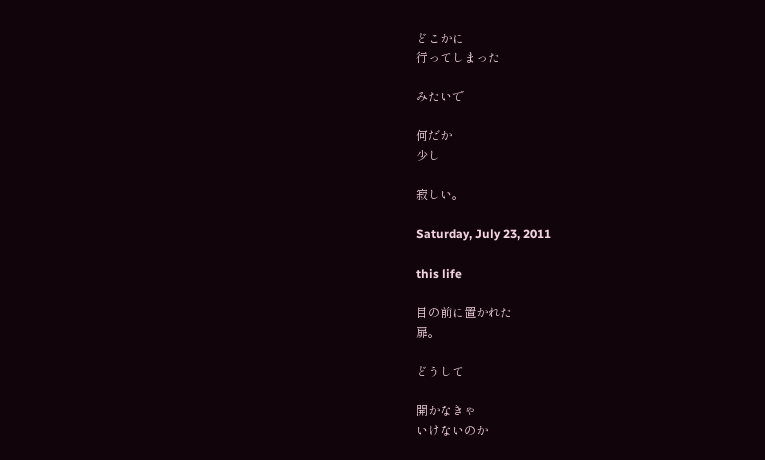どこかに
行ってしまった

みたいで

何だか
少し

寂しい。

Saturday, July 23, 2011

this life

目の前に置かれた
扉。

どうして

開かなきゃ
いけないのか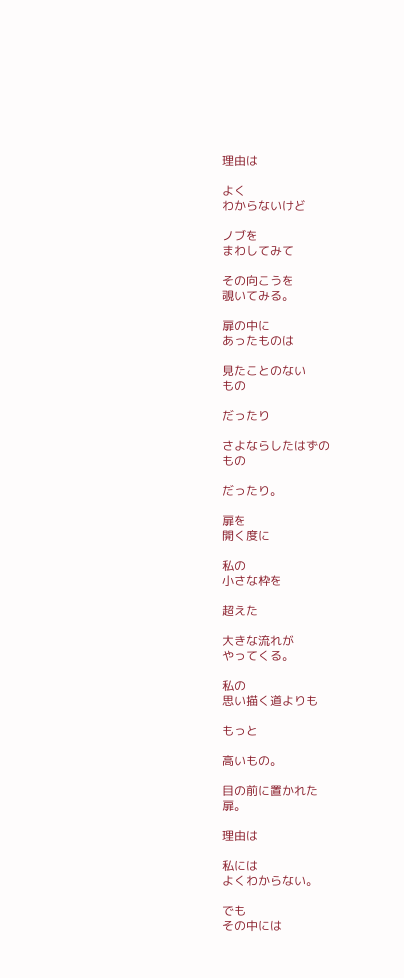理由は

よく
わからないけど

ノブを
まわしてみて

その向こうを
覗いてみる。

扉の中に
あったものは

見たことのない
もの

だったり

さよならしたはずの
もの

だったり。

扉を
開く度に

私の
小さな枠を

超えた

大きな流れが
やってくる。

私の
思い描く道よりも

もっと

高いもの。

目の前に置かれた
扉。

理由は

私には
よくわからない。

でも
その中には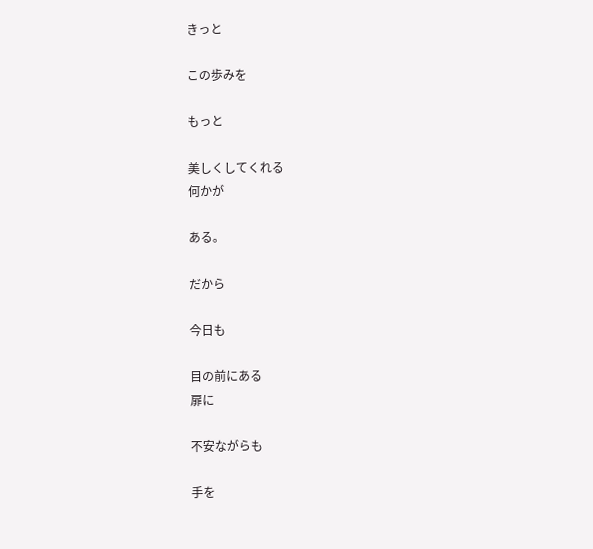きっと

この歩みを

もっと

美しくしてくれる
何かが

ある。

だから

今日も

目の前にある
扉に

不安ながらも

手を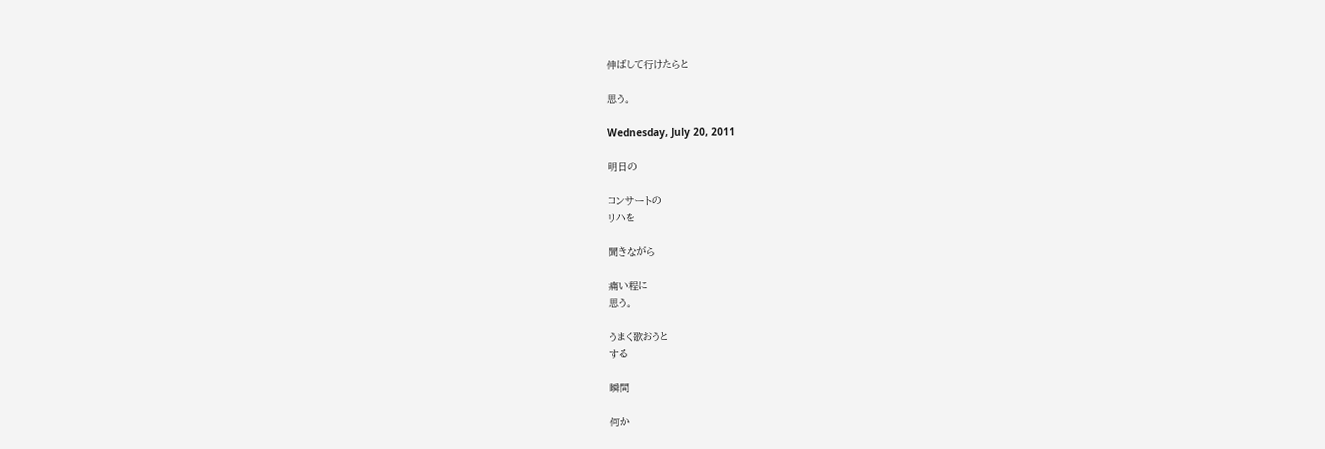伸ばして行けたらと

思う。

Wednesday, July 20, 2011

明日の

コンサートの
リハを

聞きながら

痛い程に
思う。

うまく歌おうと
する

瞬間

何か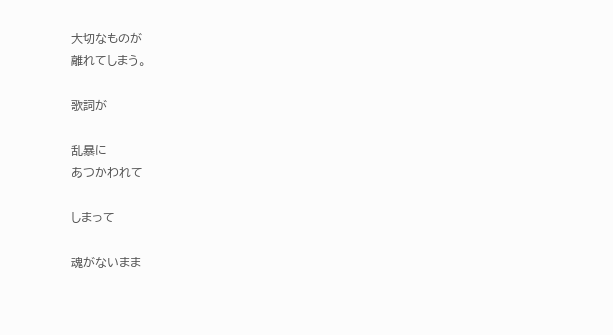大切なものが
離れてしまう。

歌詞が

乱暴に
あつかわれて

しまって

魂がないまま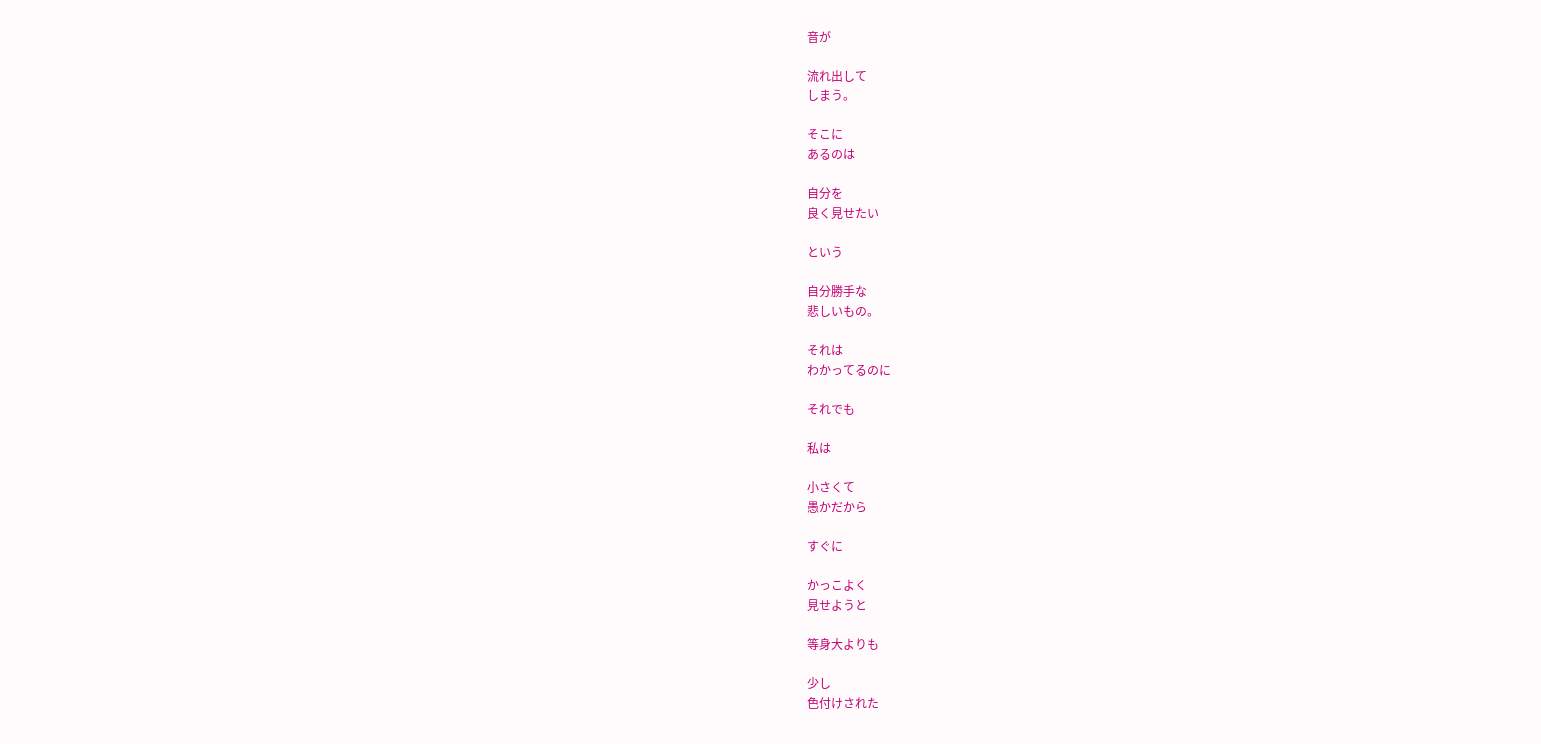音が

流れ出して
しまう。

そこに
あるのは

自分を
良く見せたい

という

自分勝手な
悲しいもの。

それは
わかってるのに

それでも

私は

小さくて
愚かだから

すぐに

かっこよく
見せようと

等身大よりも

少し
色付けされた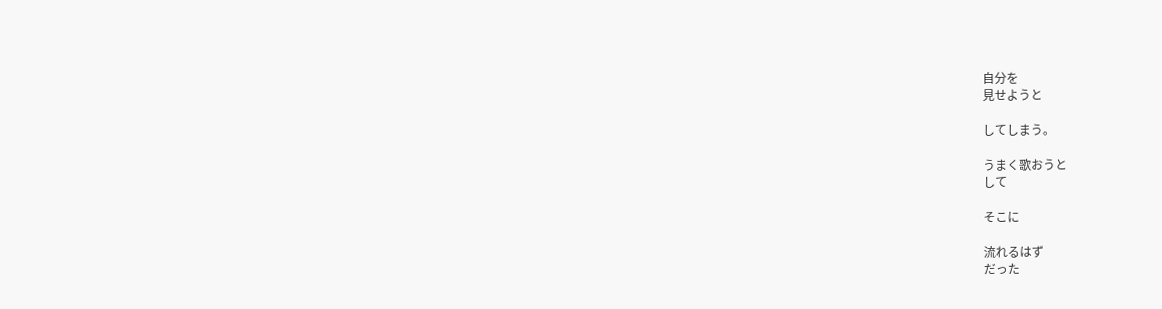自分を
見せようと

してしまう。

うまく歌おうと
して

そこに

流れるはず
だった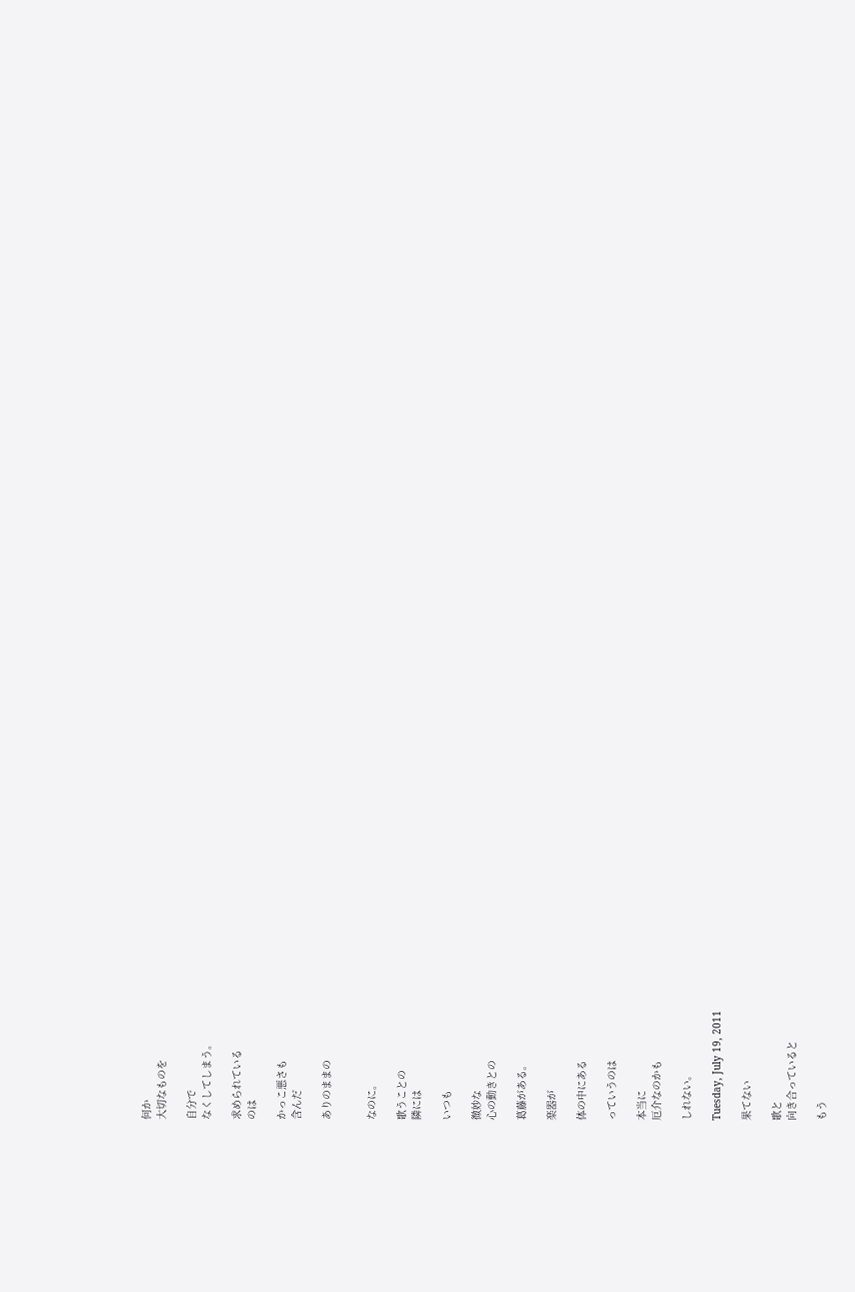何か
大切なものを

自分で
なくしてしまう。

求められている
のは

かっこ悪さも
含んだ

ありのままの


なのに。

歌うことの
隣には

いつも

微妙な
心の動きとの

葛藤がある。

楽器が

体の中にある

っていうのは

本当に
厄介なのかも

しれない。

Tuesday, July 19, 2011

果てない

歌と
向き合っていると

もう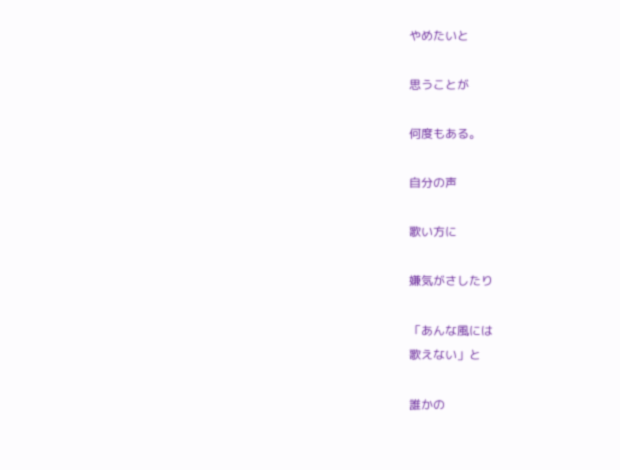やめたいと

思うことが

何度もある。

自分の声

歌い方に

嫌気がさしたり

「あんな風には
歌えない」と

誰かの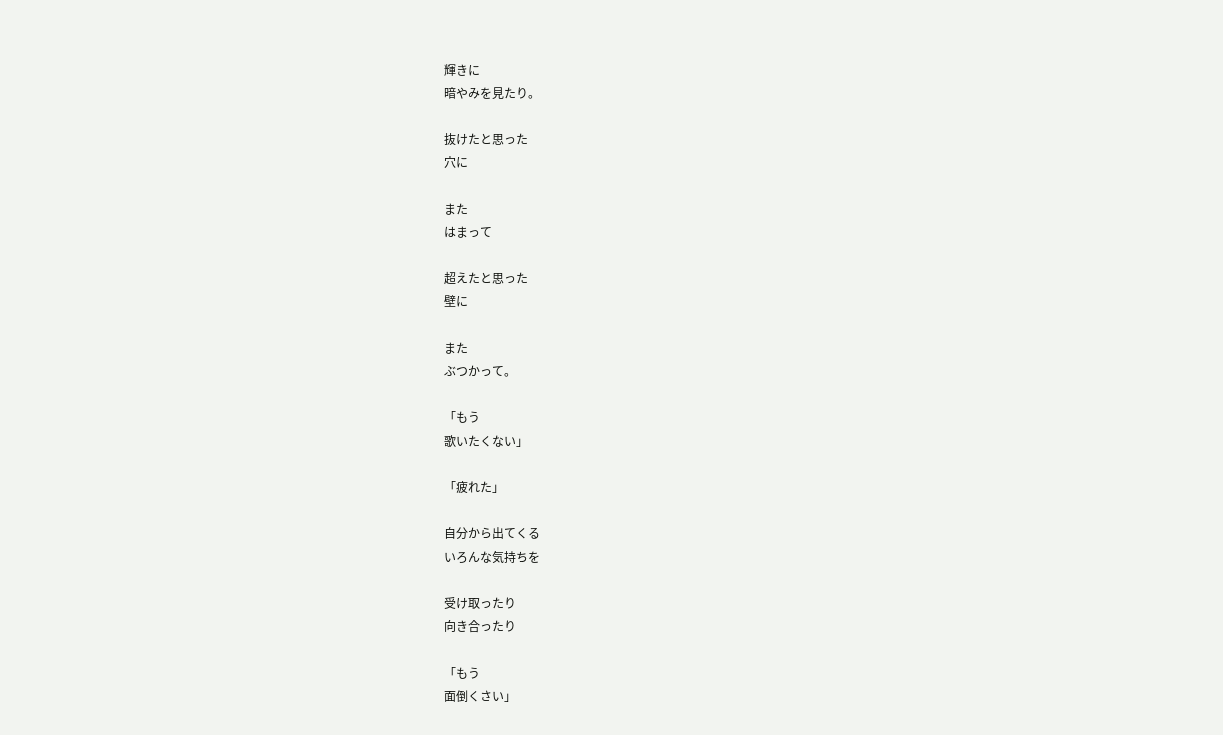輝きに
暗やみを見たり。

抜けたと思った
穴に

また
はまって

超えたと思った
壁に

また
ぶつかって。

「もう
歌いたくない」

「疲れた」

自分から出てくる
いろんな気持ちを

受け取ったり
向き合ったり

「もう
面倒くさい」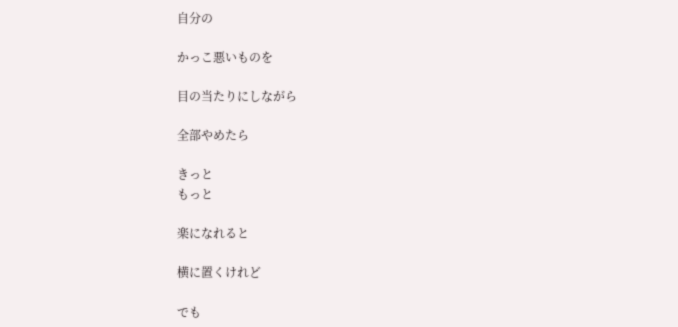自分の

かっこ悪いものを

目の当たりにしながら

全部やめたら

きっと
もっと

楽になれると

横に置くけれど

でも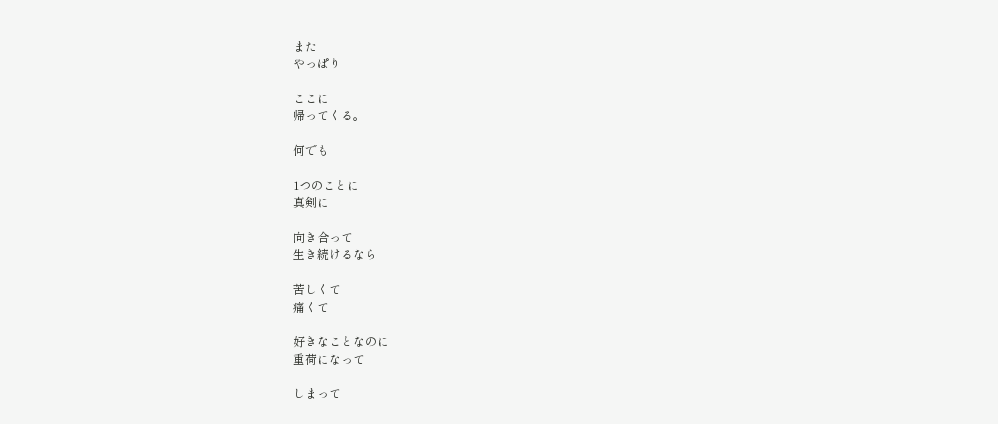また
やっぱり

ここに
帰ってくる。

何でも

1つのことに
真剣に

向き合って
生き続けるなら

苦しくて
痛くて

好きなことなのに
重荷になって

しまって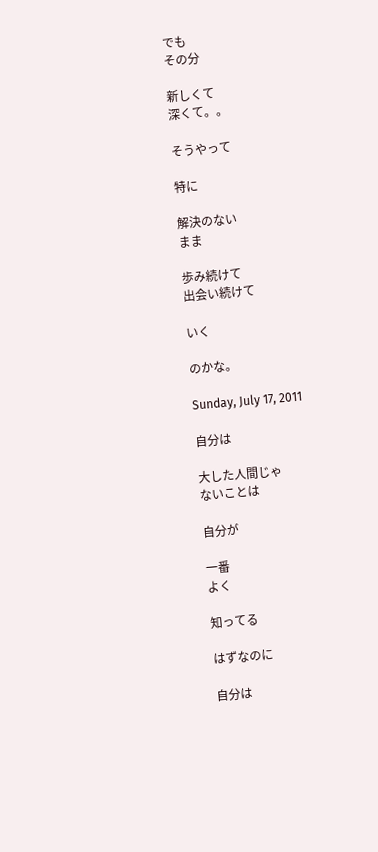でも
その分

新しくて
深くて。。

そうやって

特に

解決のない
まま

歩み続けて
出会い続けて

いく

のかな。

Sunday, July 17, 2011

自分は

大した人間じゃ
ないことは

自分が

一番
よく

知ってる

はずなのに

自分は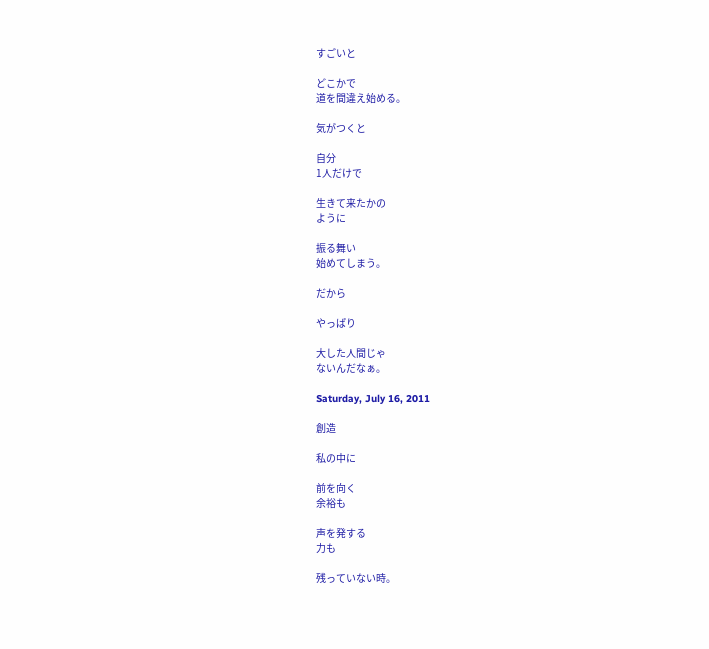すごいと

どこかで
道を間違え始める。

気がつくと

自分
1人だけで

生きて来たかの
ように

振る舞い
始めてしまう。

だから

やっぱり

大した人間じゃ
ないんだなぁ。

Saturday, July 16, 2011

創造

私の中に

前を向く
余裕も

声を発する
力も

残っていない時。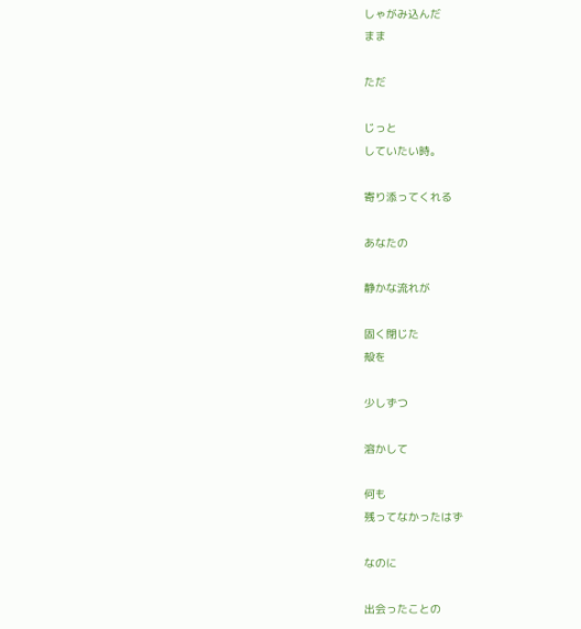しゃがみ込んだ
まま

ただ

じっと
していたい時。

寄り添ってくれる

あなたの

静かな流れが

固く閉じた
殻を

少しずつ

溶かして

何も
残ってなかったはず

なのに

出会ったことの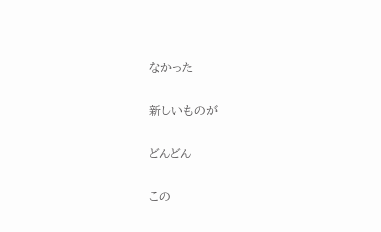なかった

新しいものが

どんどん

この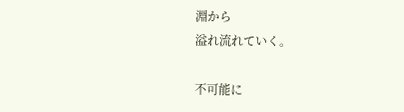淵から
溢れ流れていく。

不可能に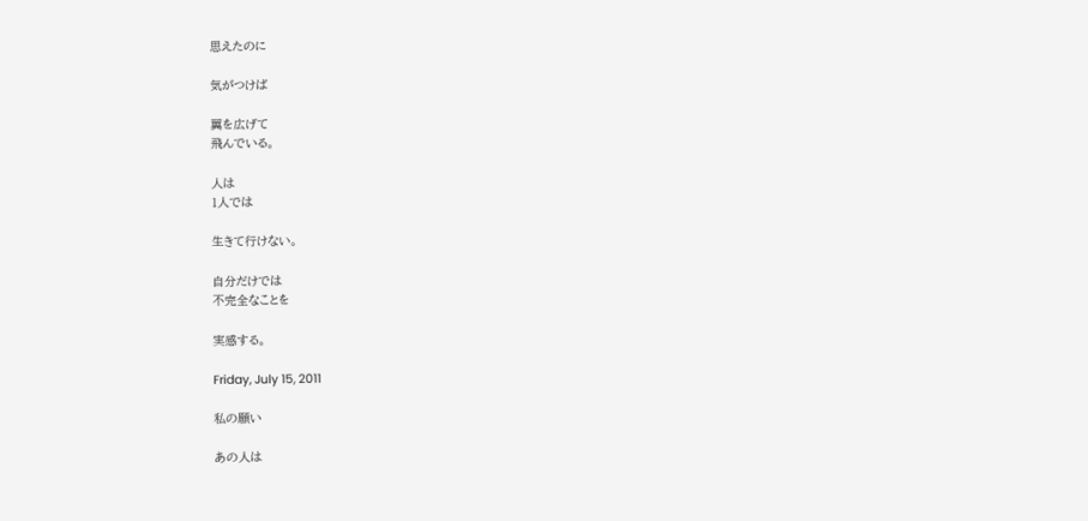思えたのに

気がつけば

翼を広げて
飛んでいる。

人は
1人では

生きて行けない。

自分だけでは
不完全なことを

実感する。

Friday, July 15, 2011

私の願い

あの人は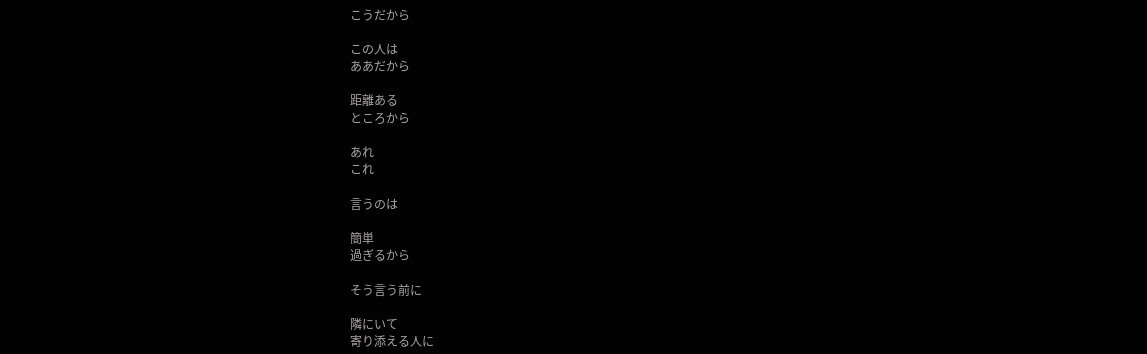こうだから

この人は
ああだから

距離ある
ところから

あれ
これ

言うのは

簡単
過ぎるから

そう言う前に

隣にいて
寄り添える人に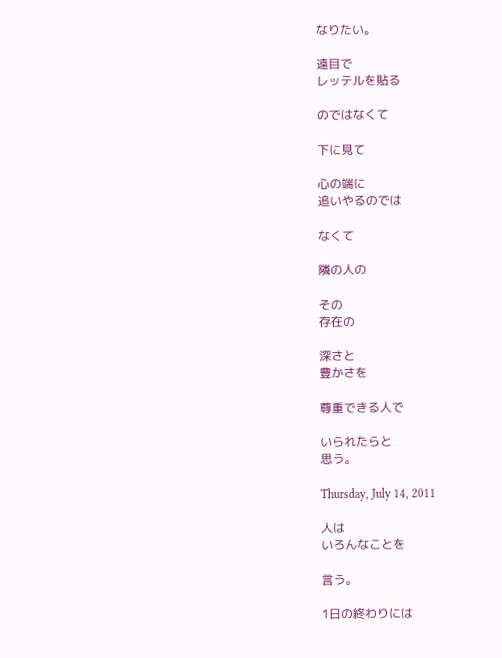なりたい。

遠目で
レッテルを貼る

のではなくて

下に見て

心の端に
追いやるのでは

なくて

隣の人の

その
存在の

深さと
豊かさを

尊重できる人で

いられたらと
思う。

Thursday, July 14, 2011

人は
いろんなことを

言う。

1日の終わりには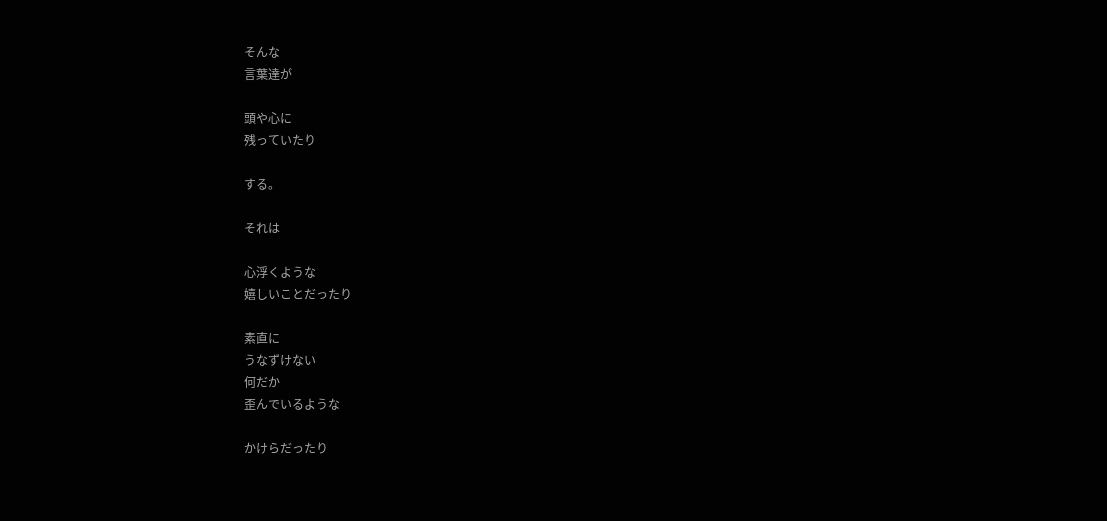そんな
言葉達が

頭や心に
残っていたり

する。

それは

心浮くような
嬉しいことだったり

素直に
うなずけない
何だか
歪んでいるような

かけらだったり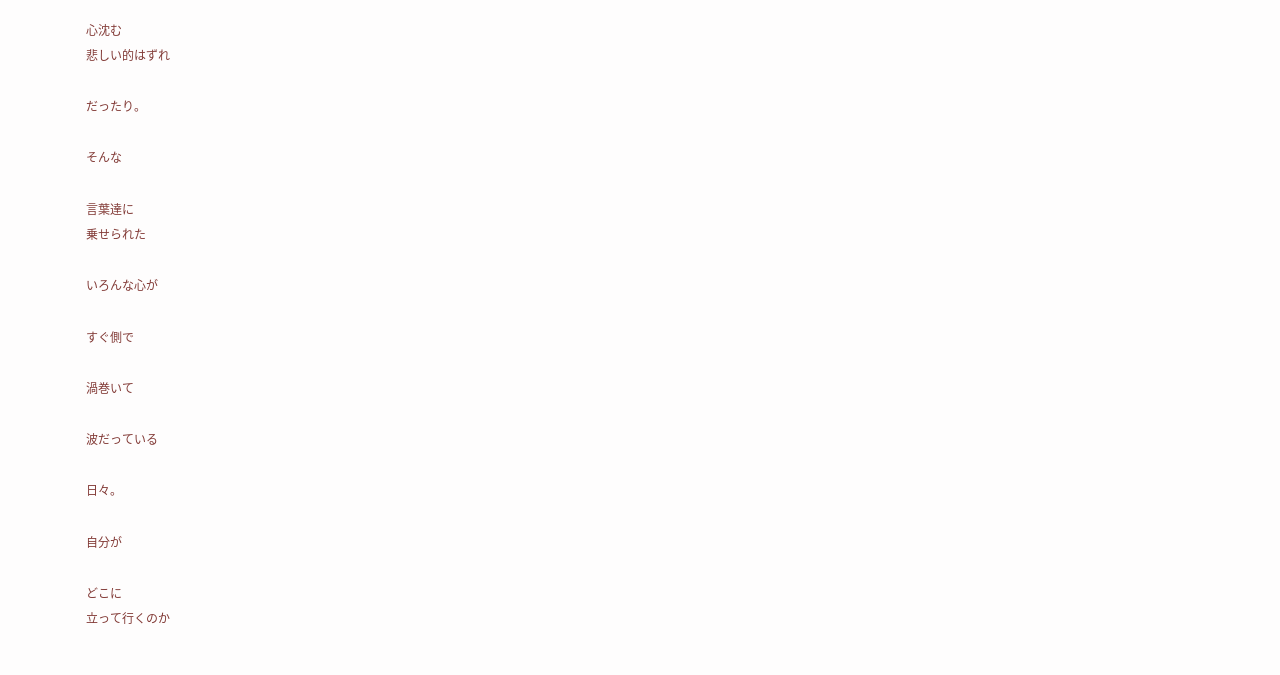心沈む
悲しい的はずれ

だったり。

そんな

言葉達に
乗せられた

いろんな心が

すぐ側で

渦巻いて

波だっている

日々。

自分が

どこに
立って行くのか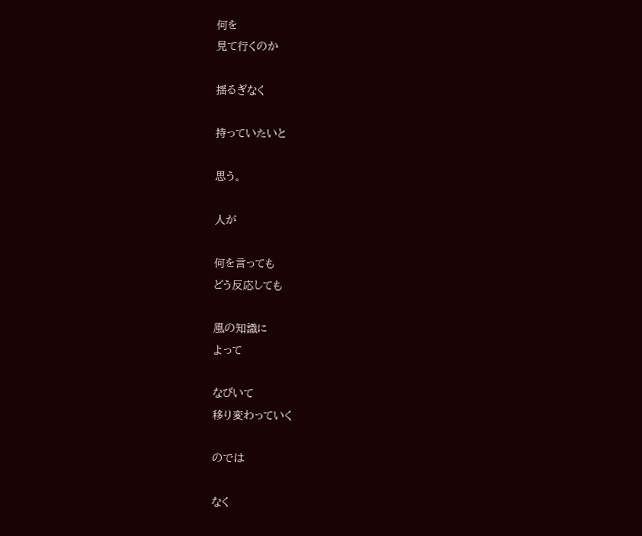何を
見て行くのか

揺るぎなく

持っていたいと

思う。

人が

何を言っても
どう反応しても

風の知識に
よって

なびいて
移り変わっていく

のでは

なく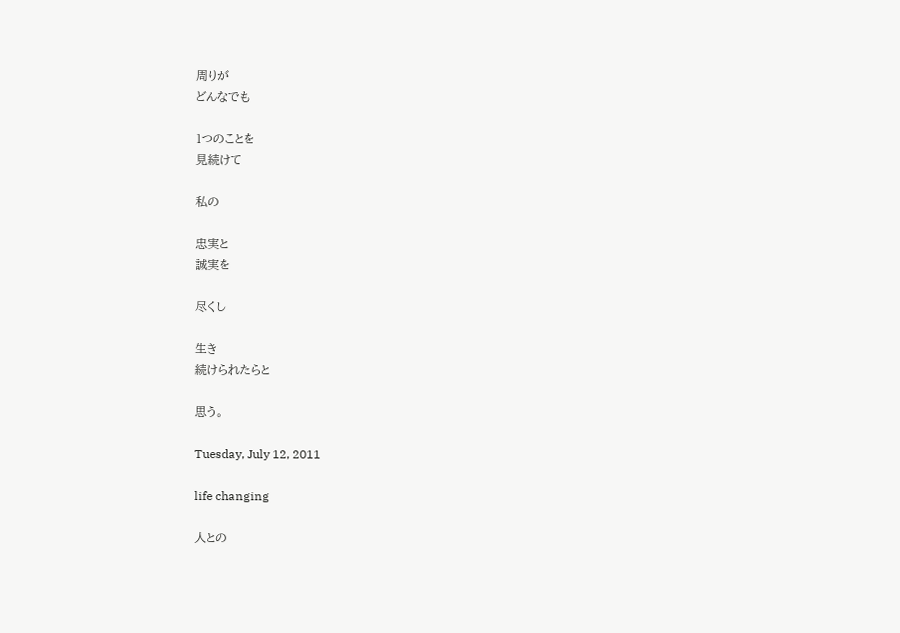周りが
どんなでも

1つのことを
見続けて

私の

忠実と
誠実を

尽くし

生き
続けられたらと

思う。

Tuesday, July 12, 2011

life changing

人との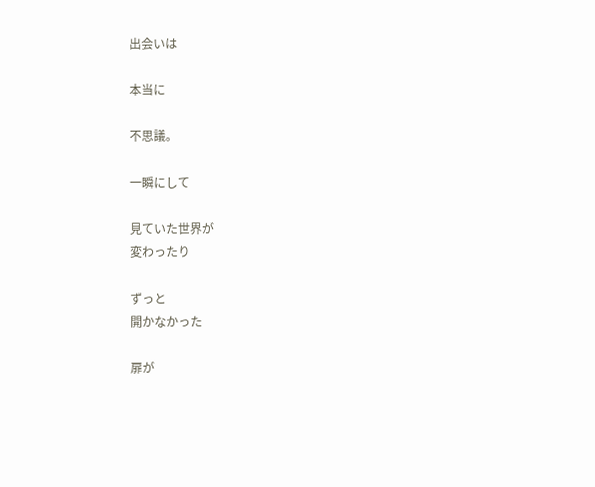出会いは

本当に

不思議。

一瞬にして

見ていた世界が
変わったり

ずっと
開かなかった

扉が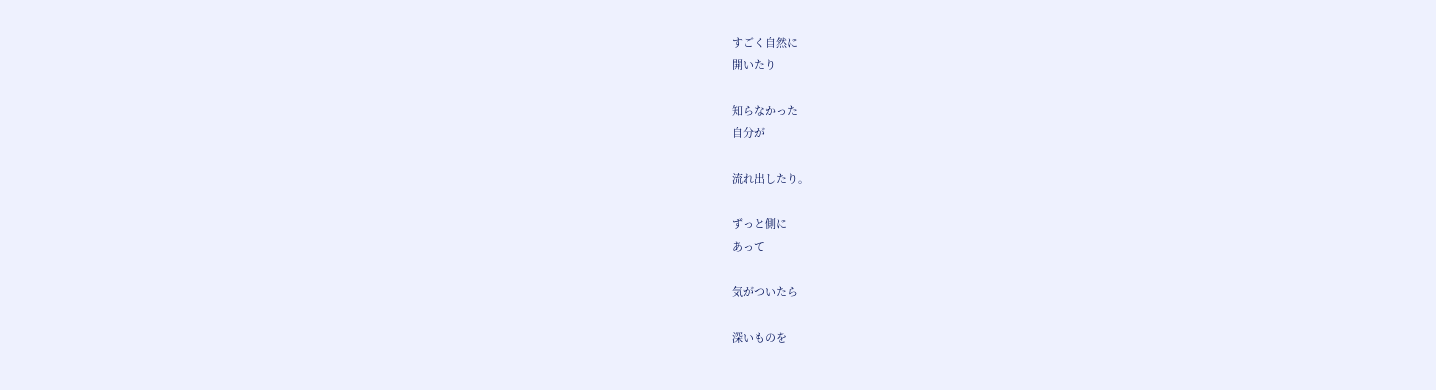すごく自然に
開いたり

知らなかった
自分が

流れ出したり。

ずっと側に
あって

気がついたら

深いものを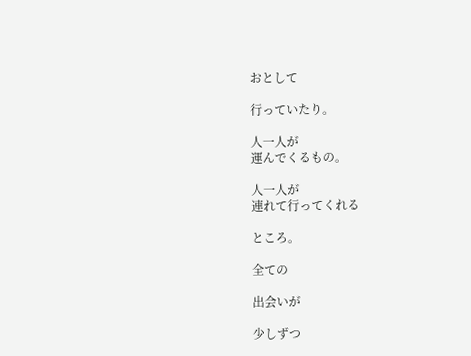おとして

行っていたり。

人一人が
運んでくるもの。

人一人が
連れて行ってくれる

ところ。

全ての

出会いが

少しずつ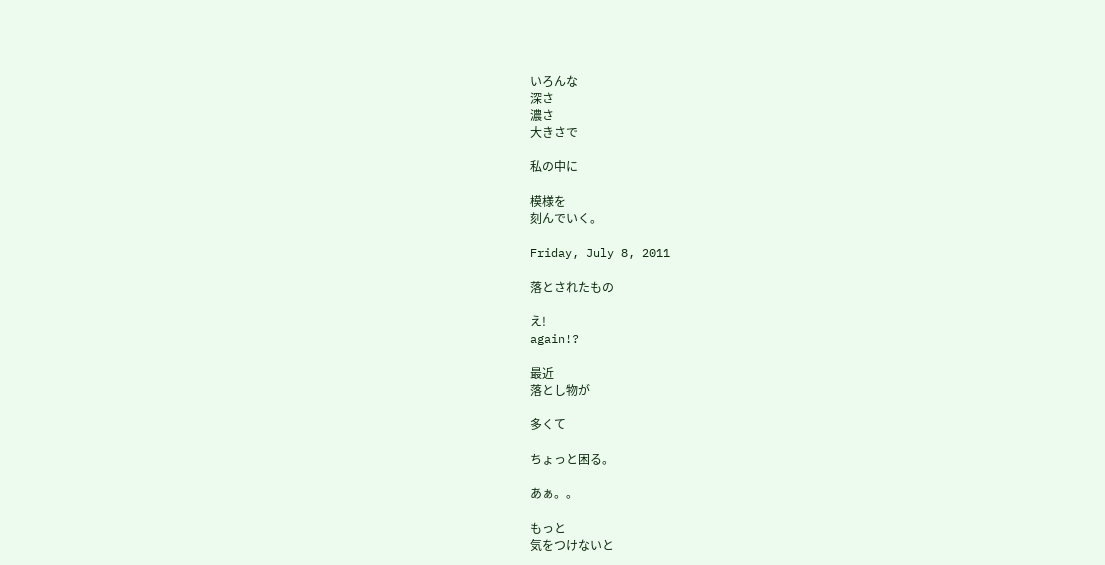いろんな
深さ
濃さ
大きさで

私の中に

模様を
刻んでいく。

Friday, July 8, 2011

落とされたもの

え!
again!?

最近
落とし物が

多くて

ちょっと困る。

あぁ。。

もっと
気をつけないと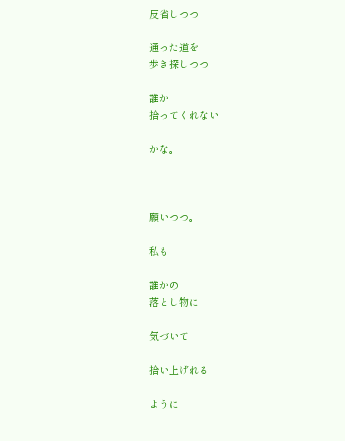反省しつつ

通った道を
歩き探しつつ

誰か
拾ってくれない

かな。



願いつつ。

私も

誰かの
落とし物に

気づいて

拾い上げれる

ように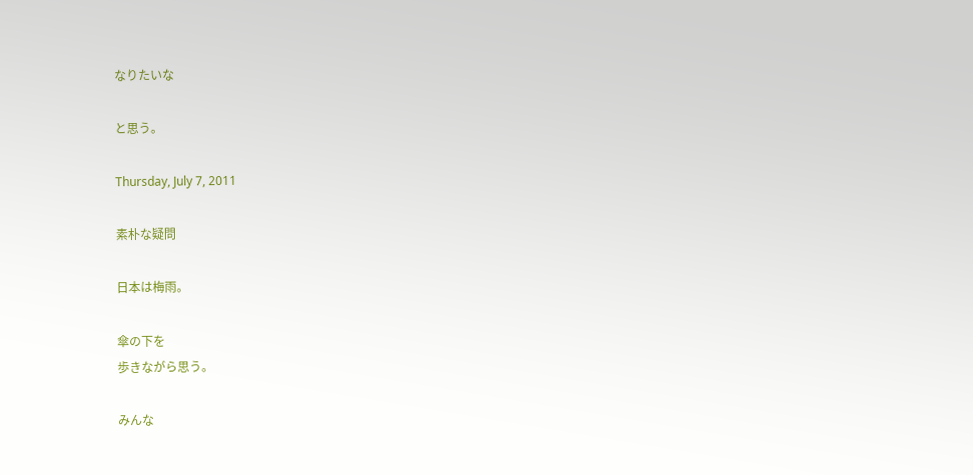なりたいな

と思う。

Thursday, July 7, 2011

素朴な疑問

日本は梅雨。

傘の下を
歩きながら思う。

みんな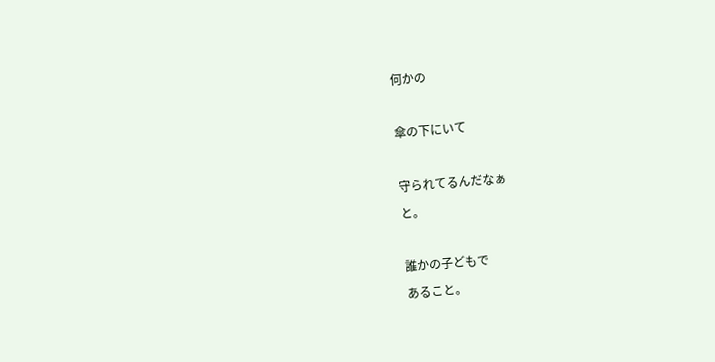何かの

傘の下にいて

守られてるんだなぁ
と。

誰かの子どもで
あること。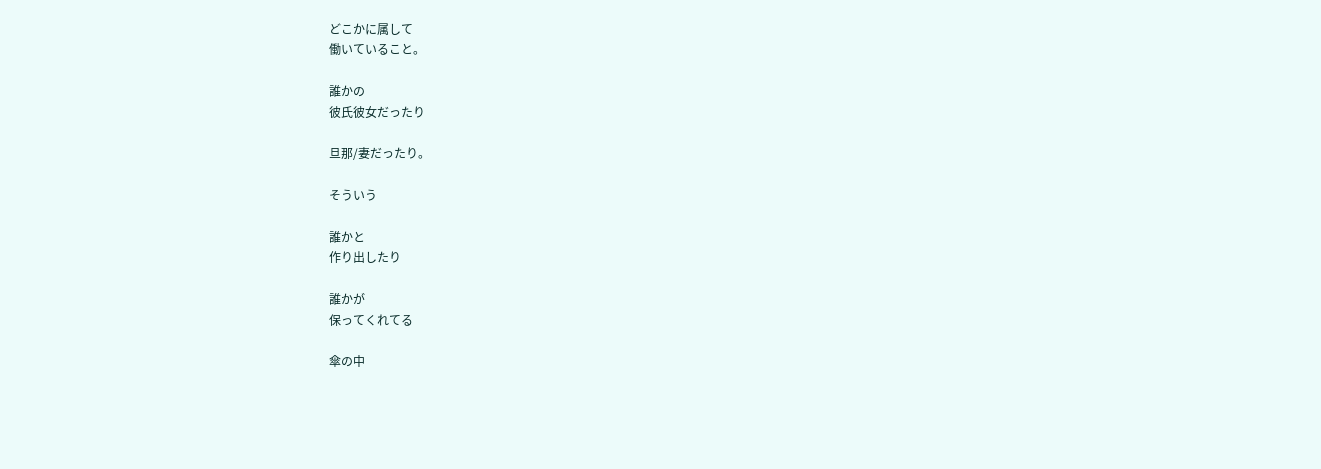どこかに属して
働いていること。

誰かの
彼氏彼女だったり

旦那/妻だったり。

そういう

誰かと
作り出したり

誰かが
保ってくれてる

傘の中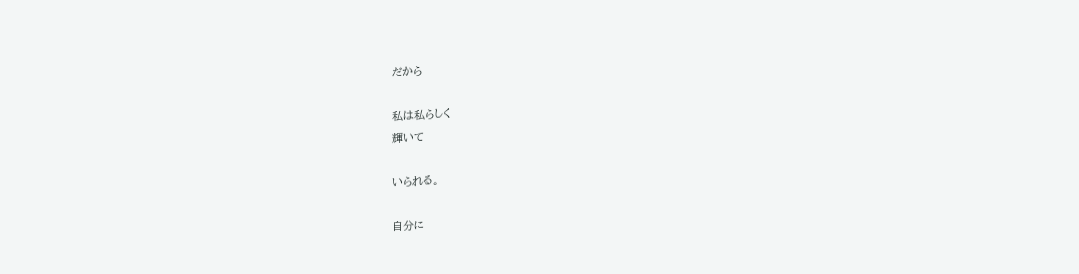だから

私は私らしく
輝いて

いられる。

自分に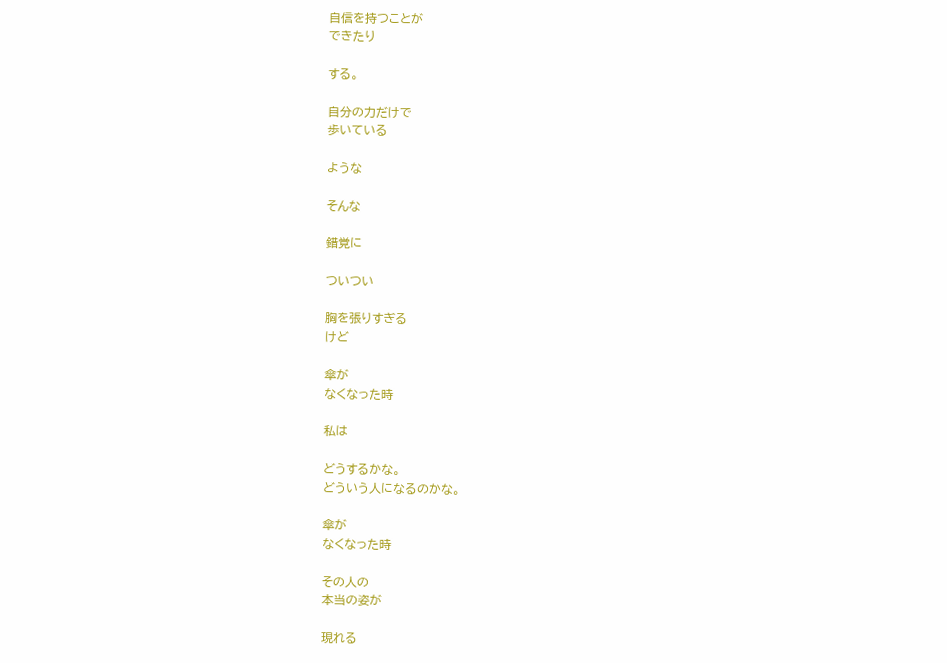自信を持つことが
できたり

する。

自分の力だけで
歩いている

ような

そんな

錯覚に

ついつい

胸を張りすぎる
けど

傘が
なくなった時

私は

どうするかな。
どういう人になるのかな。

傘が
なくなった時

その人の
本当の姿が

現れる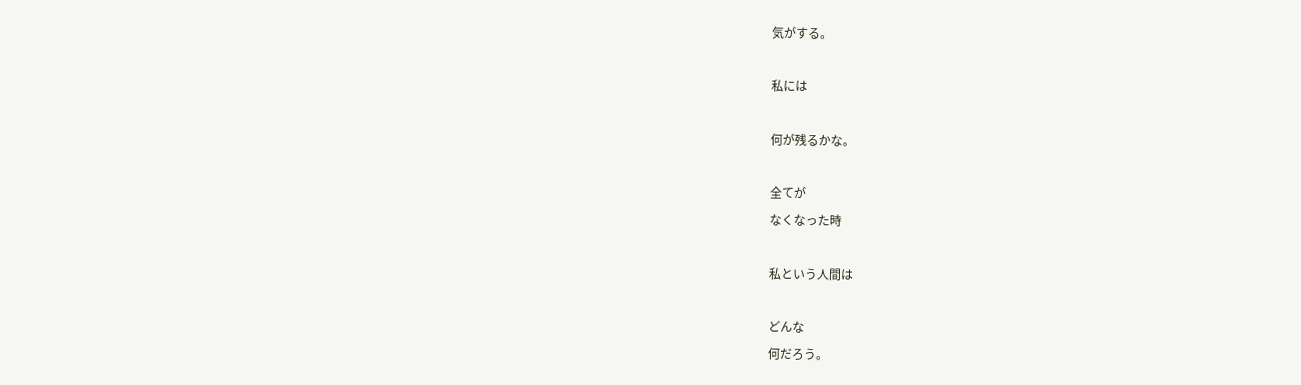気がする。

私には

何が残るかな。

全てが
なくなった時

私という人間は

どんな
何だろう。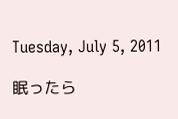Tuesday, July 5, 2011

眠ったら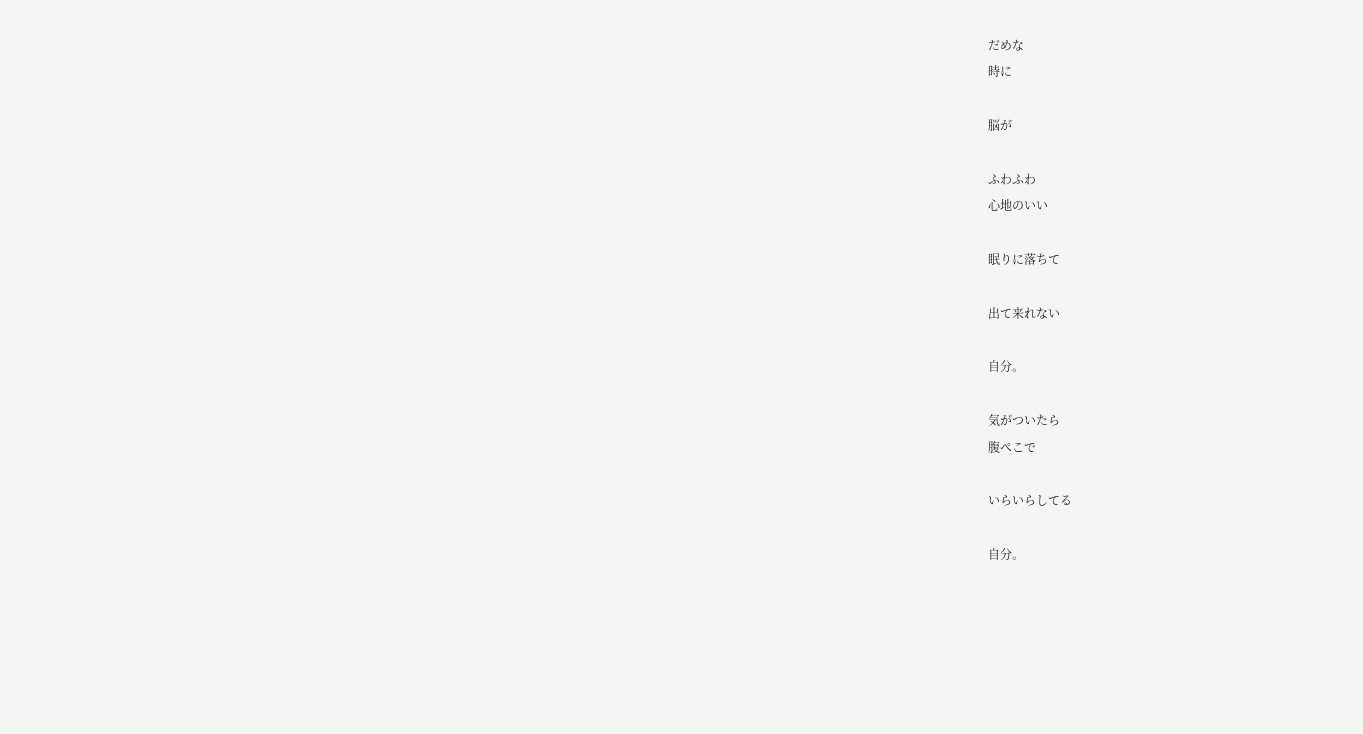だめな
時に

脳が

ふわふわ
心地のいい

眠りに落ちて

出て来れない

自分。

気がついたら
腹ぺこで

いらいらしてる

自分。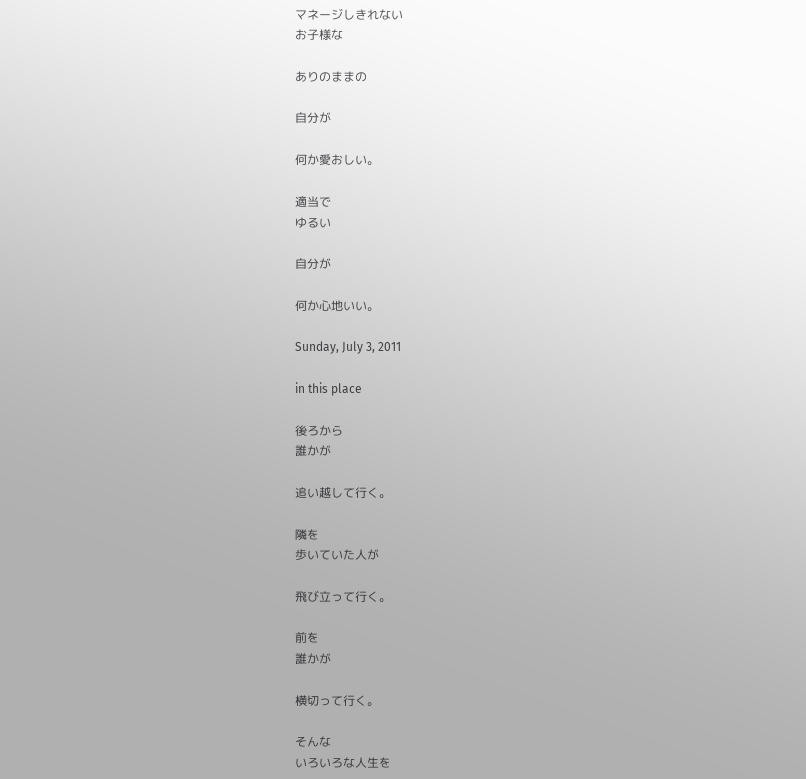マネージしきれない
お子様な

ありのままの

自分が

何か愛おしい。

適当で
ゆるい

自分が

何か心地いい。

Sunday, July 3, 2011

in this place

後ろから
誰かが

追い越して行く。

隣を
歩いていた人が

飛び立って行く。

前を
誰かが

横切って行く。

そんな
いろいろな人生を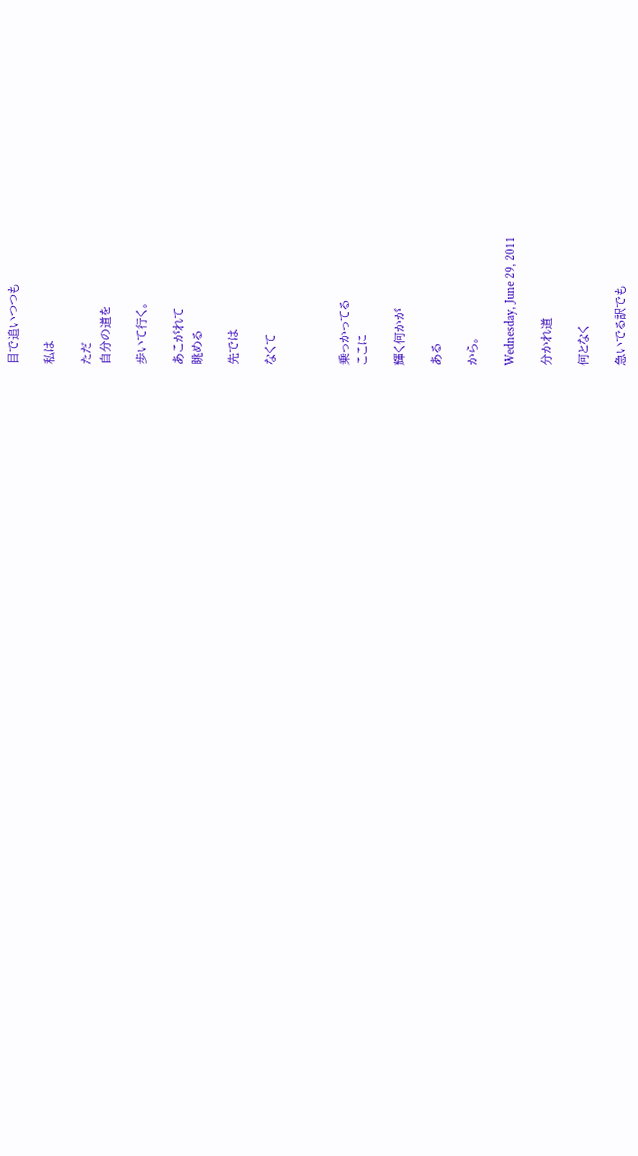目で追いつつも

私は

ただ
自分の道を

歩いて行く。

あこがれて
眺める

先では

なくて



乗っかってる
ここに

輝く何かが

ある

から。

Wednesday, June 29, 2011

分かれ道

何となく

急いでる訳でも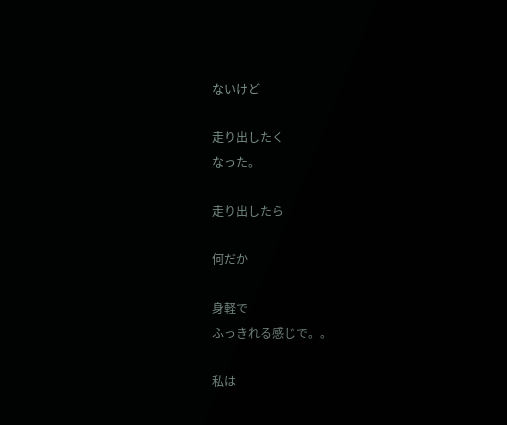ないけど

走り出したく
なった。

走り出したら

何だか

身軽で
ふっきれる感じで。。

私は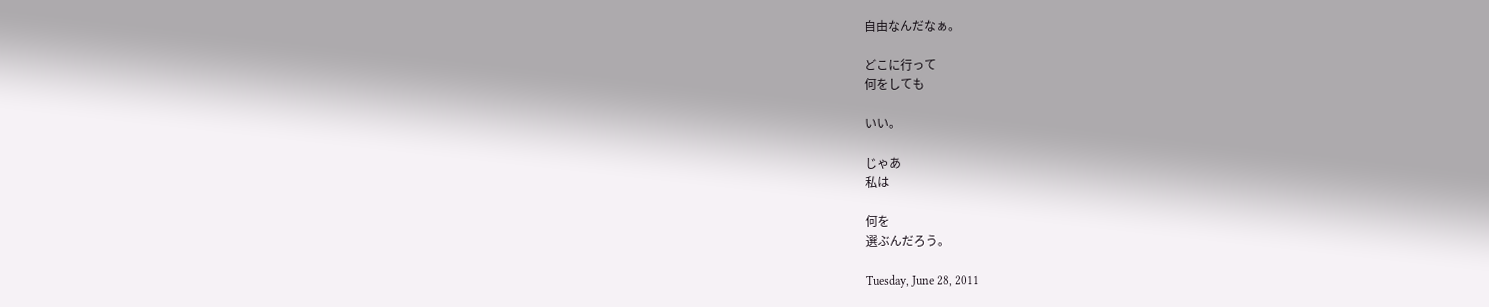自由なんだなぁ。

どこに行って
何をしても

いい。

じゃあ
私は

何を
選ぶんだろう。

Tuesday, June 28, 2011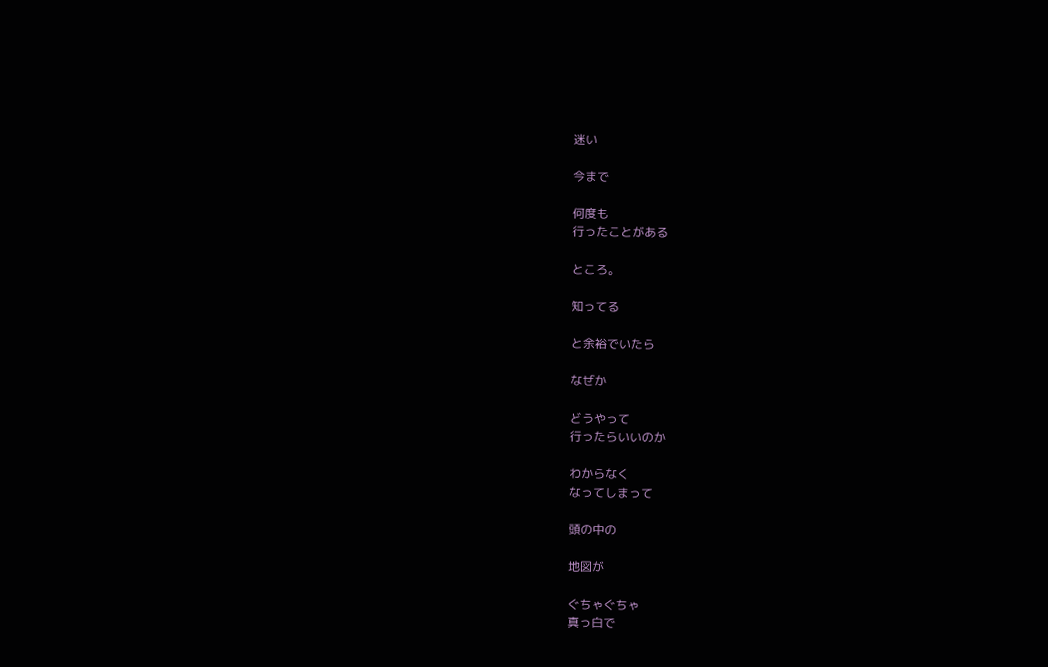迷い

今まで

何度も
行ったことがある

ところ。

知ってる

と余裕でいたら

なぜか

どうやって
行ったらいいのか

わからなく
なってしまって

頭の中の

地図が

ぐちゃぐちゃ
真っ白で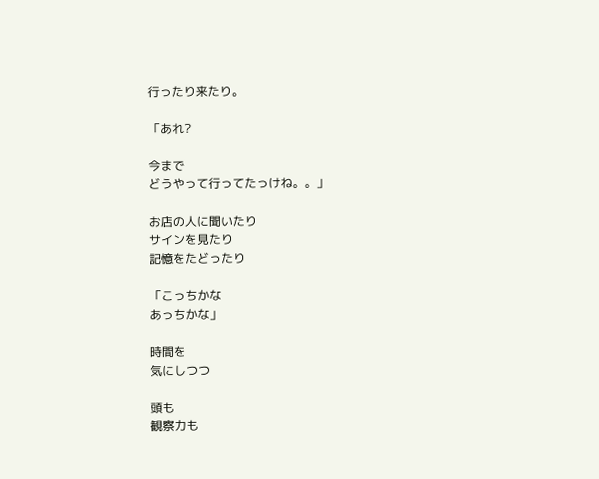行ったり来たり。

「あれ?

今まで
どうやって行ってたっけね。。」

お店の人に聞いたり
サインを見たり
記憶をたどったり

「こっちかな
あっちかな」

時間を
気にしつつ

頭も
観察力も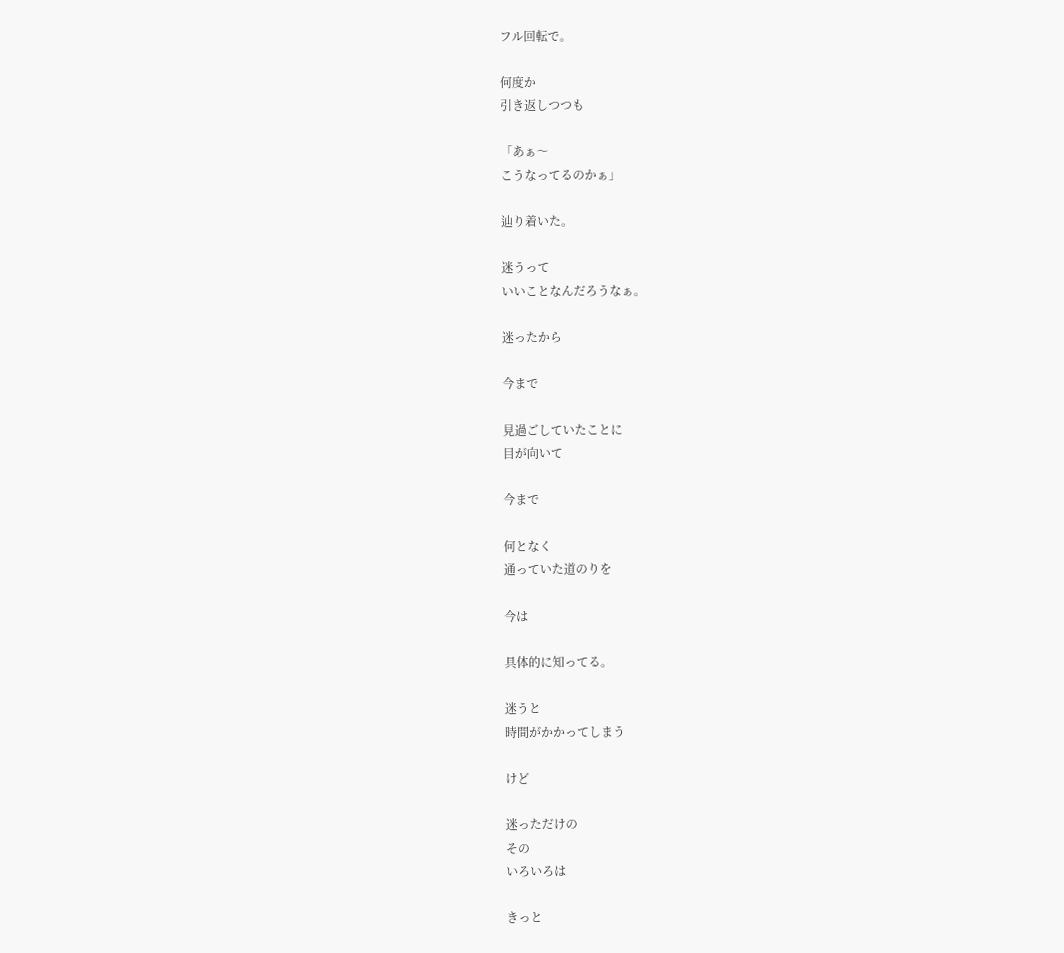フル回転で。

何度か
引き返しつつも

「あぁ〜
こうなってるのかぁ」

辿り着いた。

迷うって
いいことなんだろうなぁ。

迷ったから

今まで

見過ごしていたことに
目が向いて

今まで

何となく
通っていた道のりを

今は

具体的に知ってる。

迷うと
時間がかかってしまう

けど

迷っただけの
その
いろいろは

きっと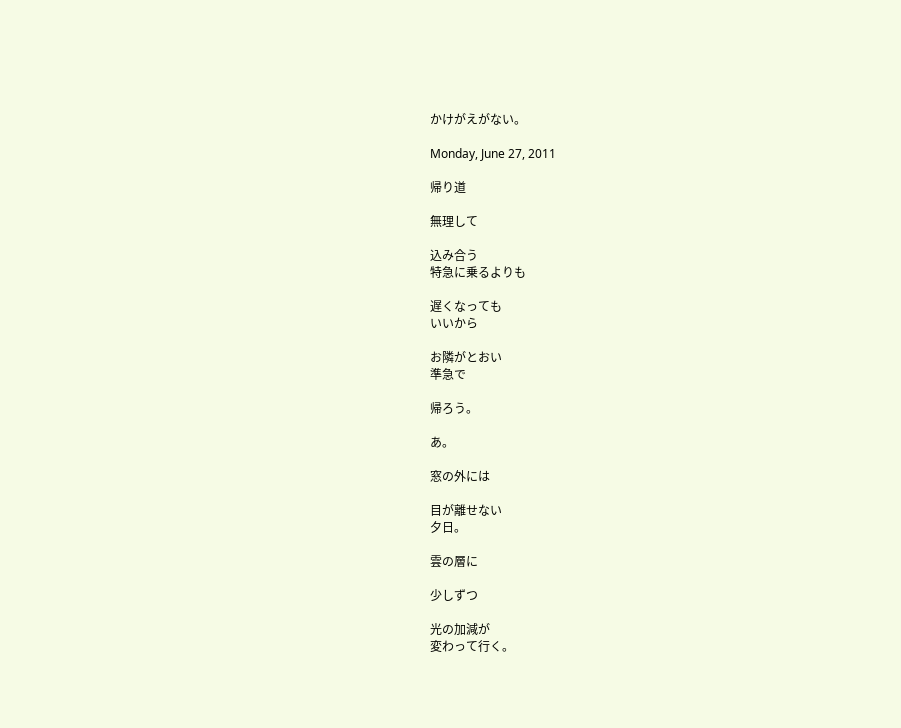かけがえがない。

Monday, June 27, 2011

帰り道

無理して

込み合う
特急に乗るよりも

遅くなっても
いいから

お隣がとおい
準急で

帰ろう。

あ。

窓の外には

目が離せない
夕日。

雲の層に

少しずつ

光の加減が
変わって行く。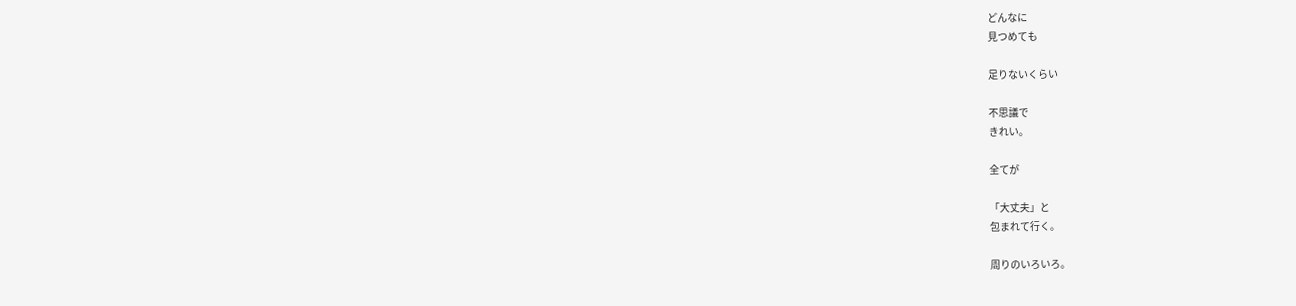どんなに
見つめても

足りないくらい

不思議で
きれい。

全てが

「大丈夫」と
包まれて行く。

周りのいろいろ。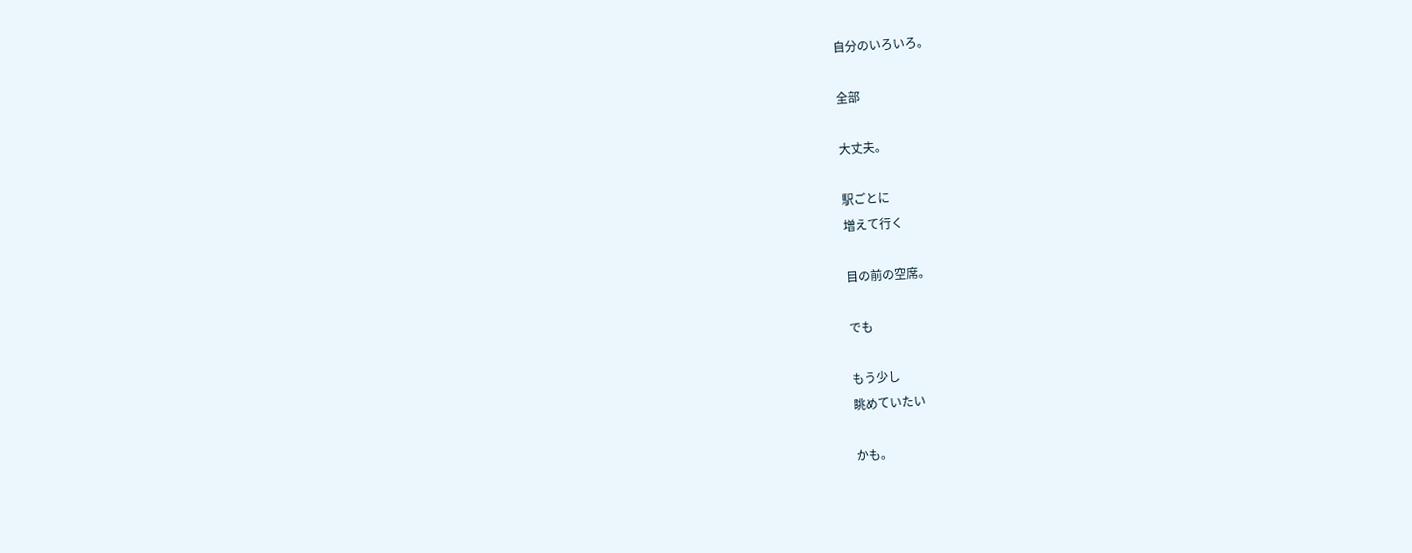自分のいろいろ。

全部

大丈夫。

駅ごとに
増えて行く

目の前の空席。

でも

もう少し
眺めていたい

かも。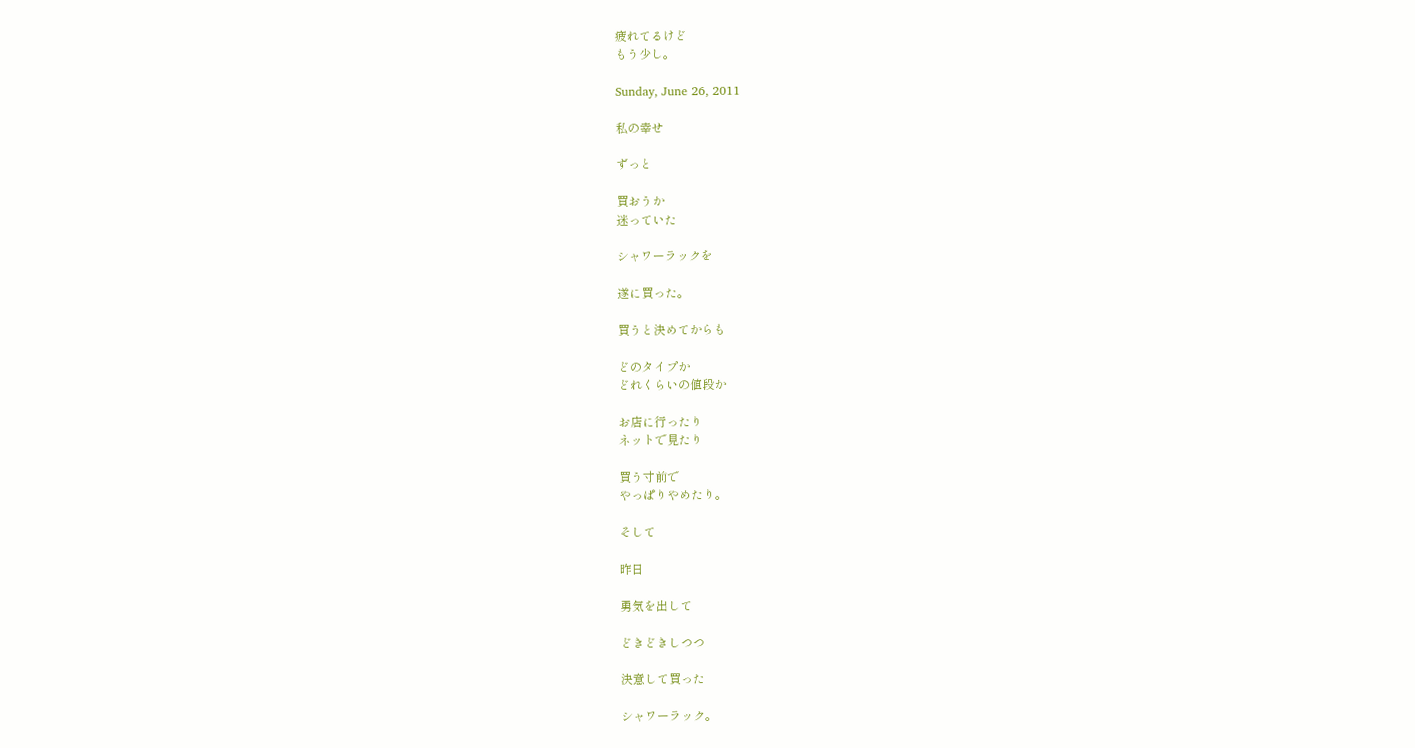疲れてるけど
もう少し。

Sunday, June 26, 2011

私の幸せ

ずっと

買おうか
迷っていた

シャワーラックを

遂に買った。

買うと決めてからも

どのタイプか
どれくらいの値段か

お店に行ったり
ネットで見たり

買う寸前で
やっぱりやめたり。

そして

昨日

勇気を出して

どきどきしつつ

決意して買った

シャワーラック。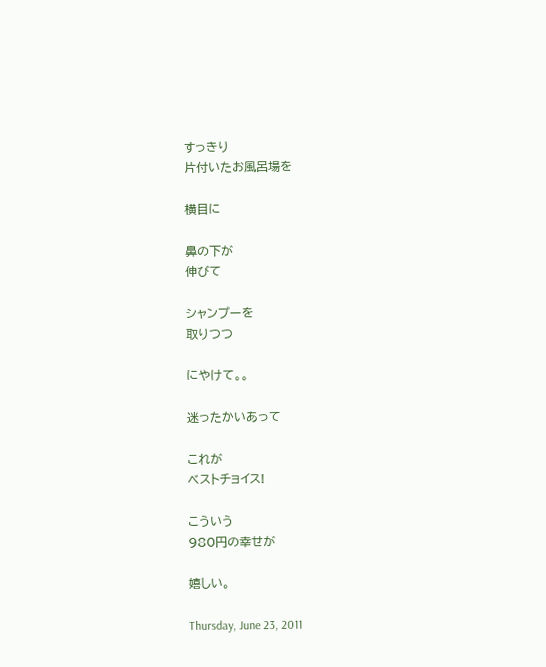すっきり
片付いたお風呂場を

横目に

鼻の下が
伸びて

シャンプーを
取りつつ

にやけて。。

迷ったかいあって

これが
ベストチョイス!

こういう
980円の幸せが

嬉しい。

Thursday, June 23, 2011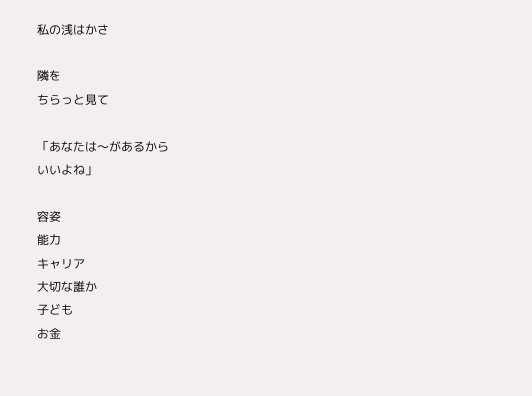私の浅はかさ

隣を
ちらっと見て

「あなたは〜があるから
いいよね」

容姿
能力
キャリア
大切な誰か
子ども
お金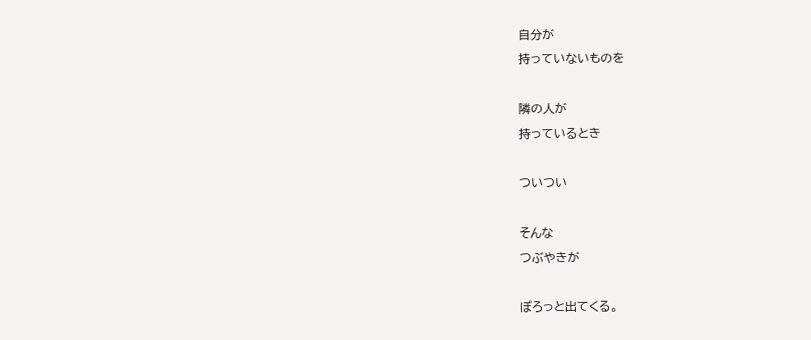自分が
持っていないものを

隣の人が
持っているとき

ついつい

そんな
つぶやきが

ぽろっと出てくる。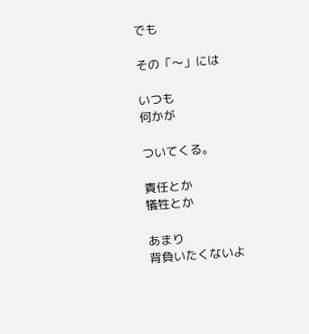でも

その「〜」には

いつも
何かが

ついてくる。

責任とか
犠牲とか

あまり
背負いたくないよ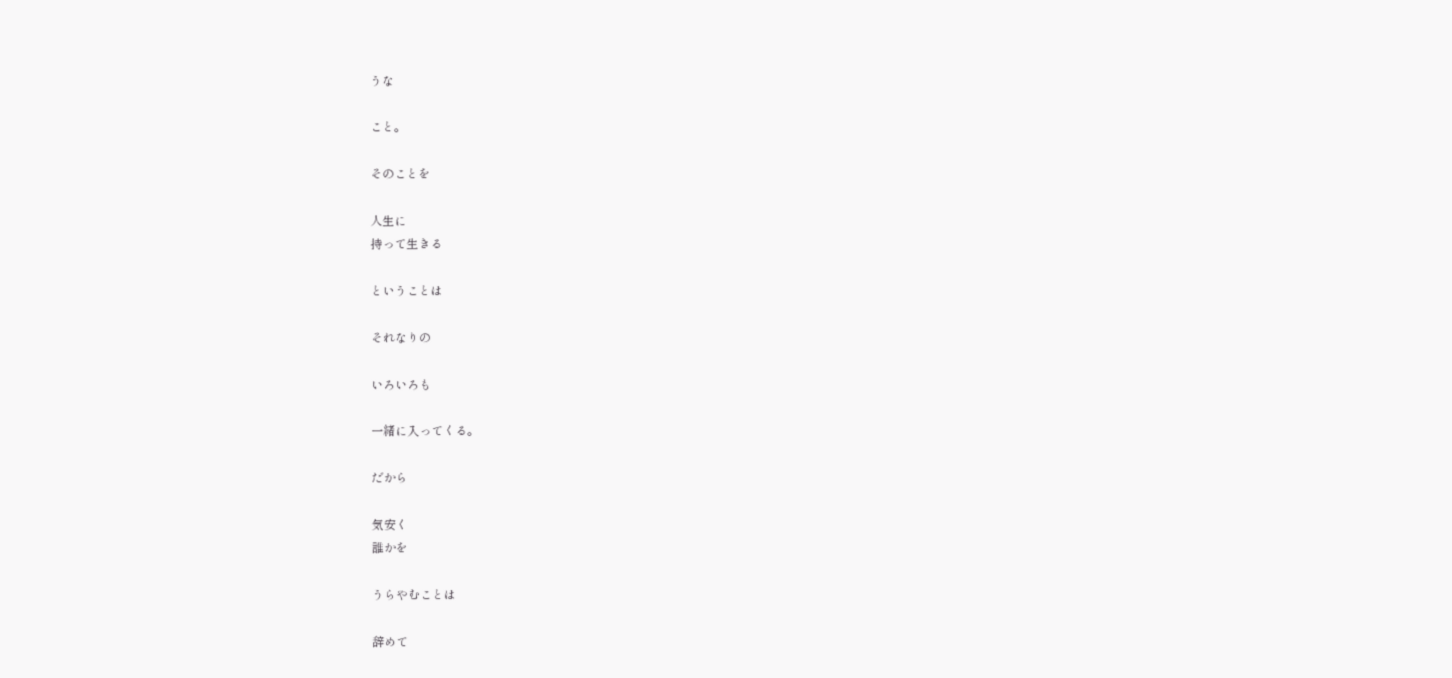うな

こと。

そのことを

人生に
持って生きる

ということは

それなりの

いろいろも

一緒に入ってくる。

だから

気安く
誰かを

うらやむことは

辞めて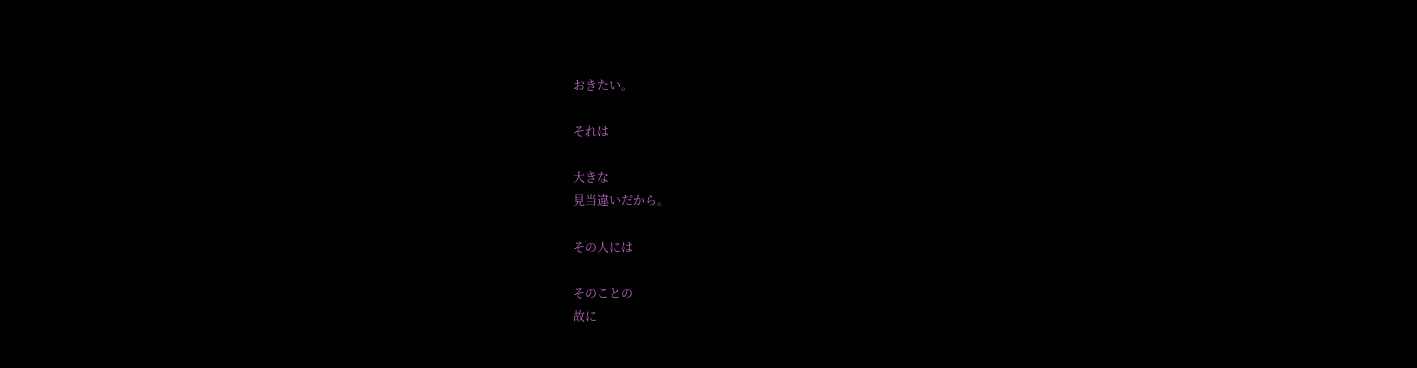おきたい。

それは

大きな
見当違いだから。

その人には

そのことの
故に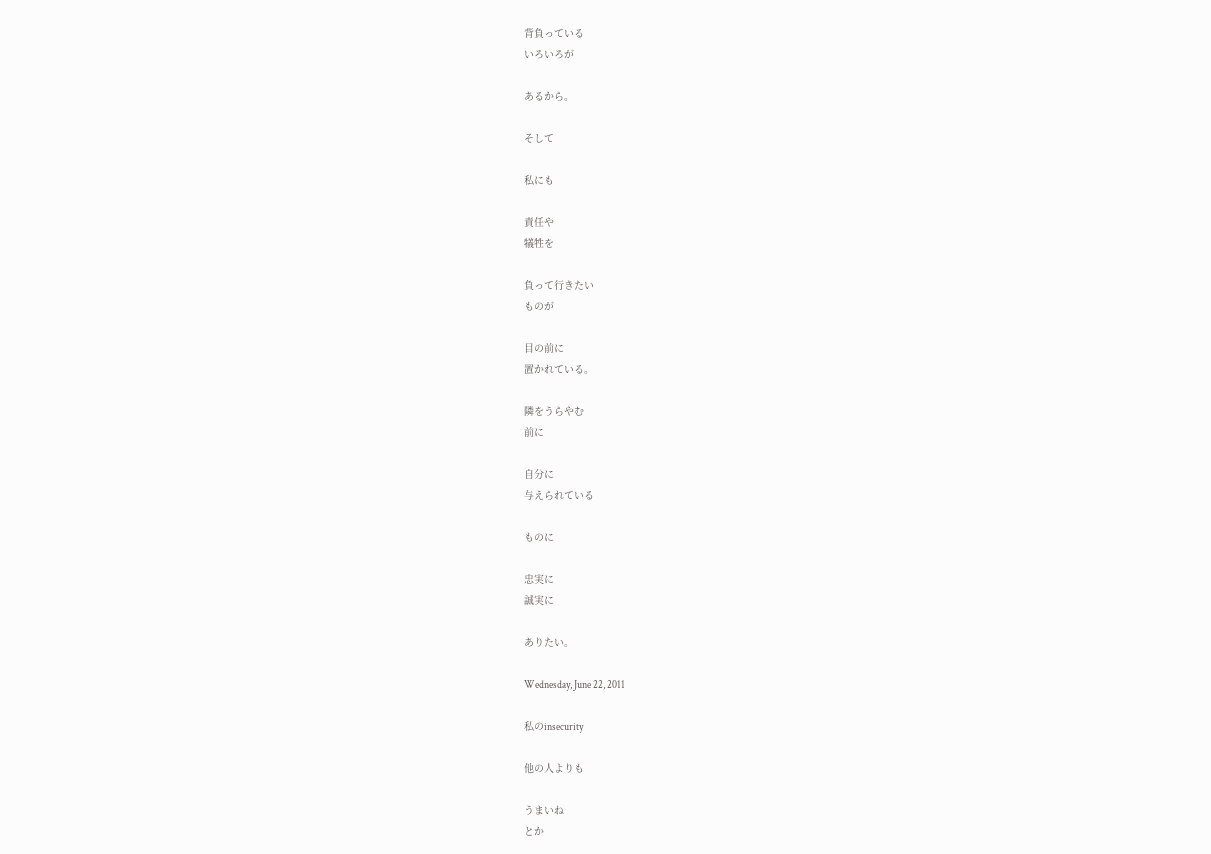背負っている
いろいろが

あるから。

そして

私にも

責任や
犠牲を

負って行きたい
ものが

目の前に
置かれている。

隣をうらやむ
前に

自分に
与えられている

ものに

忠実に
誠実に

ありたい。

Wednesday, June 22, 2011

私のinsecurity

他の人よりも

うまいね
とか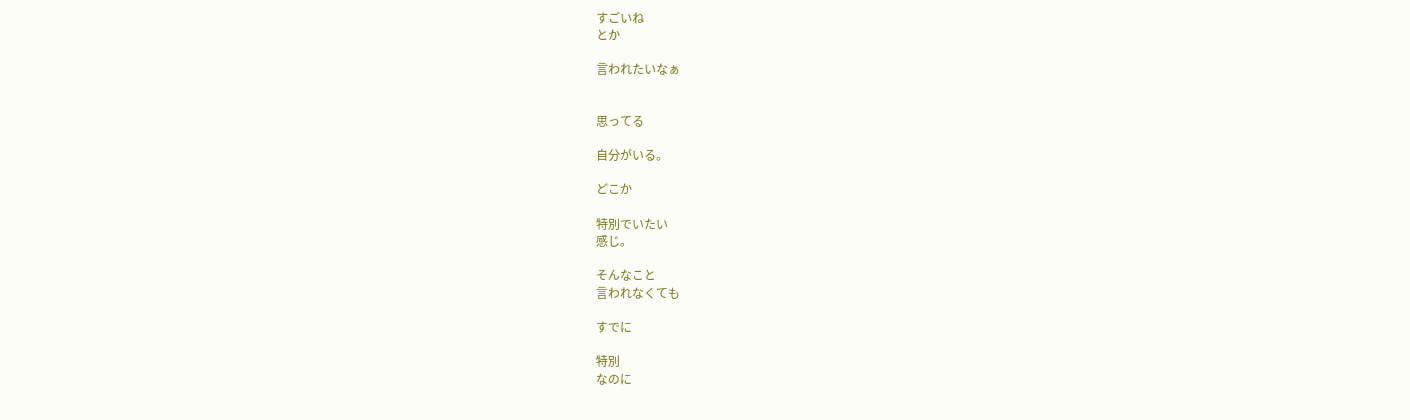すごいね
とか

言われたいなぁ


思ってる

自分がいる。

どこか

特別でいたい
感じ。

そんなこと
言われなくても

すでに

特別
なのに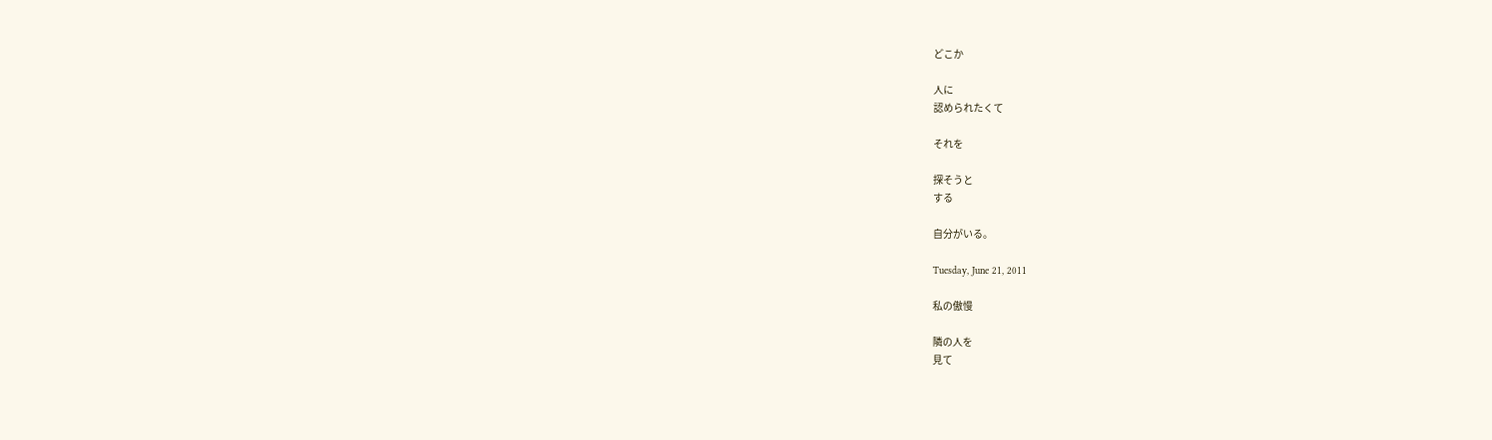どこか

人に
認められたくて

それを

探そうと
する

自分がいる。

Tuesday, June 21, 2011

私の傲慢

隣の人を
見て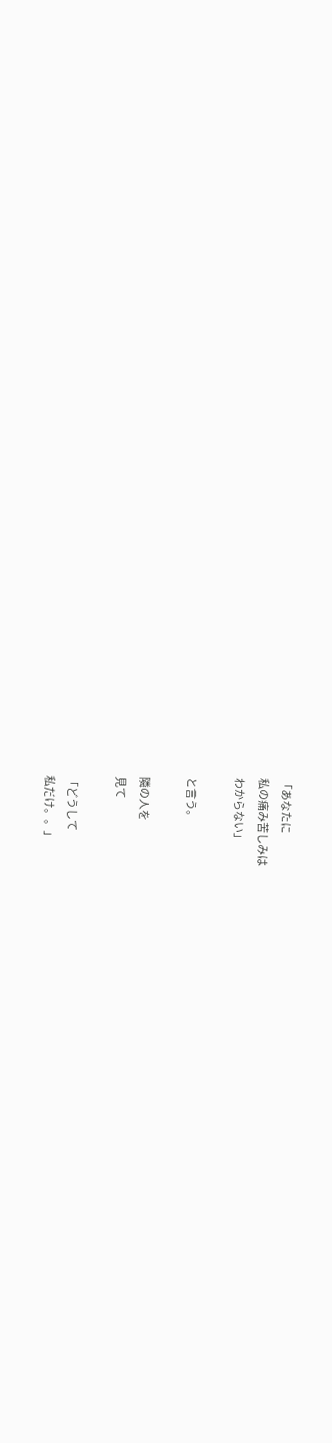「あなたに
私の痛み苦しみは
わからない」

と言う。

隣の人を
見て

「どうして
私だけ。。」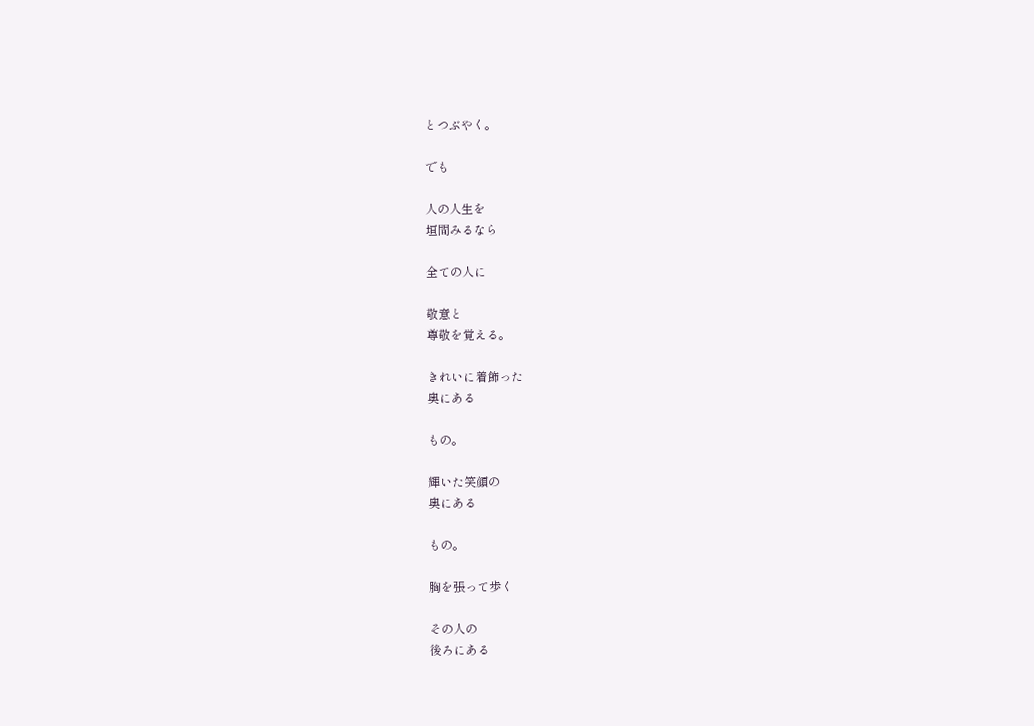とつぶやく。

でも

人の人生を
垣間みるなら

全ての人に

敬意と
尊敬を覚える。

きれいに着飾った
奥にある

もの。

輝いた笑顔の
奥にある

もの。

胸を張って歩く

その人の
後ろにある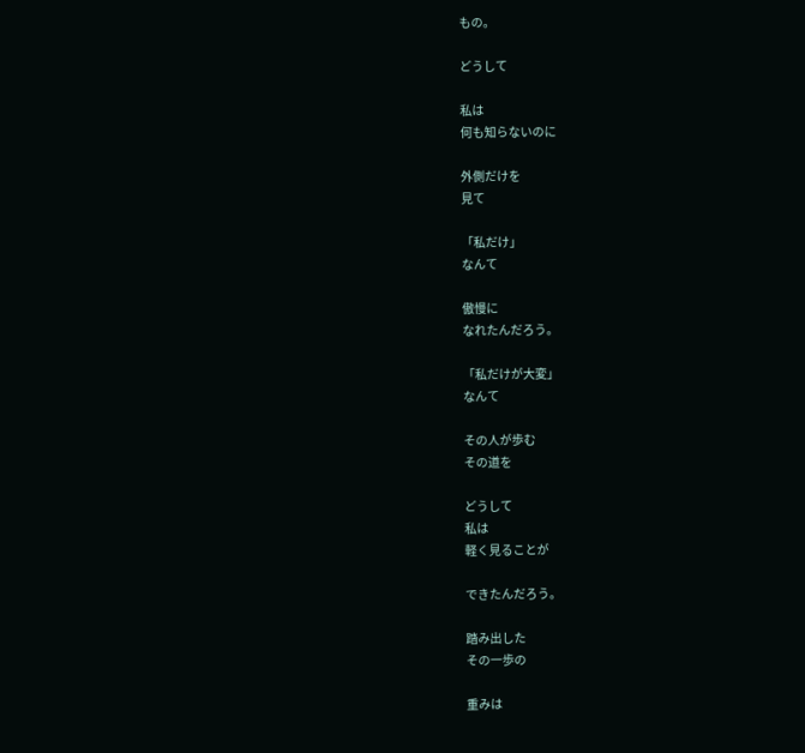もの。

どうして

私は
何も知らないのに

外側だけを
見て

「私だけ」
なんて

傲慢に
なれたんだろう。

「私だけが大変」
なんて

その人が歩む
その道を

どうして
私は
軽く見ることが

できたんだろう。

踏み出した
その一歩の

重みは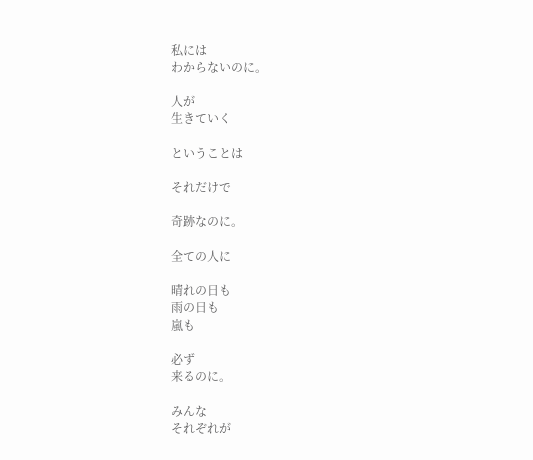私には
わからないのに。

人が
生きていく

ということは

それだけで

奇跡なのに。

全ての人に

晴れの日も
雨の日も
嵐も

必ず
来るのに。

みんな
それぞれが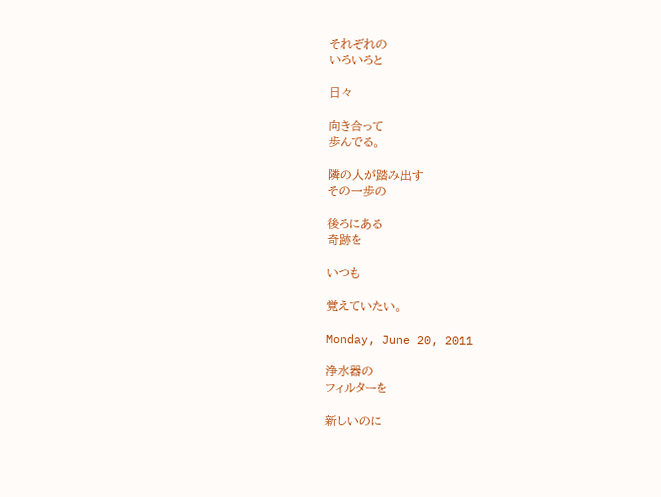それぞれの
いろいろと

日々

向き合って
歩んでる。

隣の人が踏み出す
その一歩の

後ろにある
奇跡を

いつも

覚えていたい。

Monday, June 20, 2011

浄水器の
フィルターを

新しいのに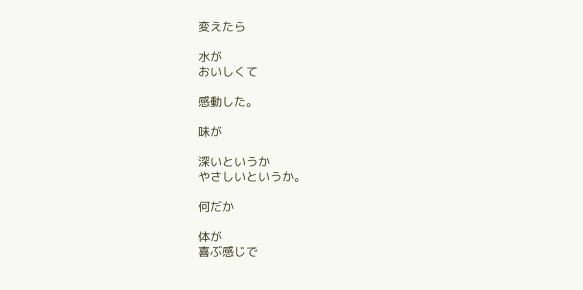変えたら

水が
おいしくて

感動した。

味が

深いというか
やさしいというか。

何だか

体が
喜ぶ感じで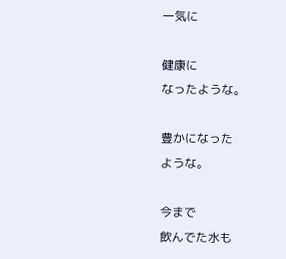一気に

健康に
なったような。

豊かになった
ような。

今まで
飲んでた水も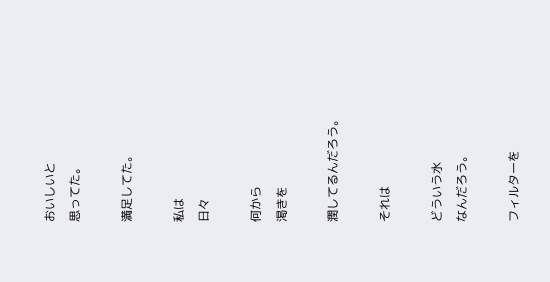おいしいと
思ってた。

満足してた。

私は
日々

何から
渇きを

潤してるんだろう。

それは

どういう水
なんだろう。

フィルターを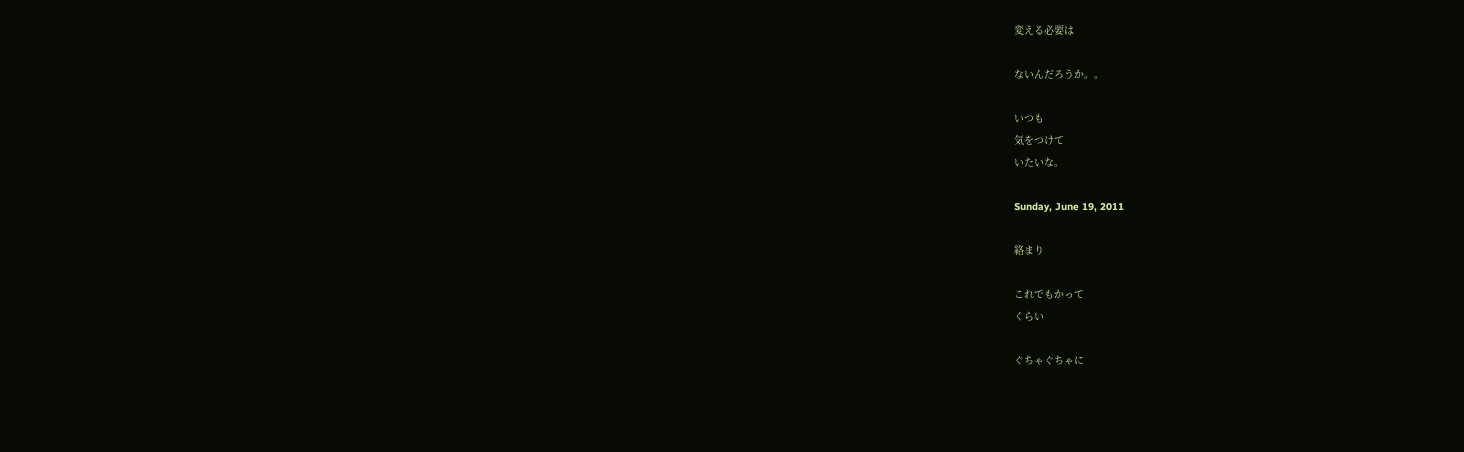変える必要は

ないんだろうか。。

いつも
気をつけて
いたいな。

Sunday, June 19, 2011

絡まり

これでもかって
くらい

ぐちゃぐちゃに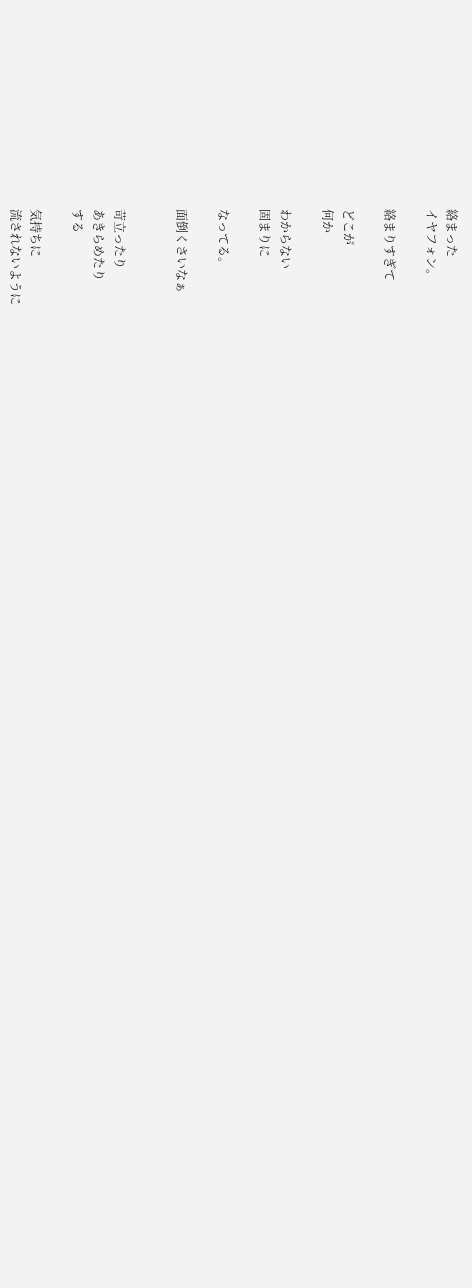絡まった
イヤフォン。

絡まりすぎて

どこが
何か

わからない
固まりに

なってる。

面倒くさいなぁ


苛立ったり
あきらめたり
する

気持ちに
流されないように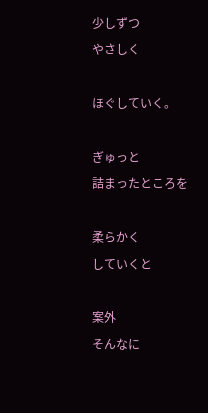少しずつ
やさしく

ほぐしていく。

ぎゅっと
詰まったところを

柔らかく
していくと

案外
そんなに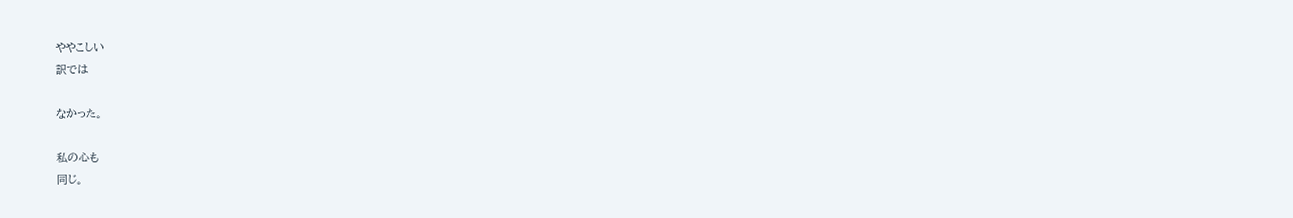ややこしい
訳では

なかった。

私の心も
同じ。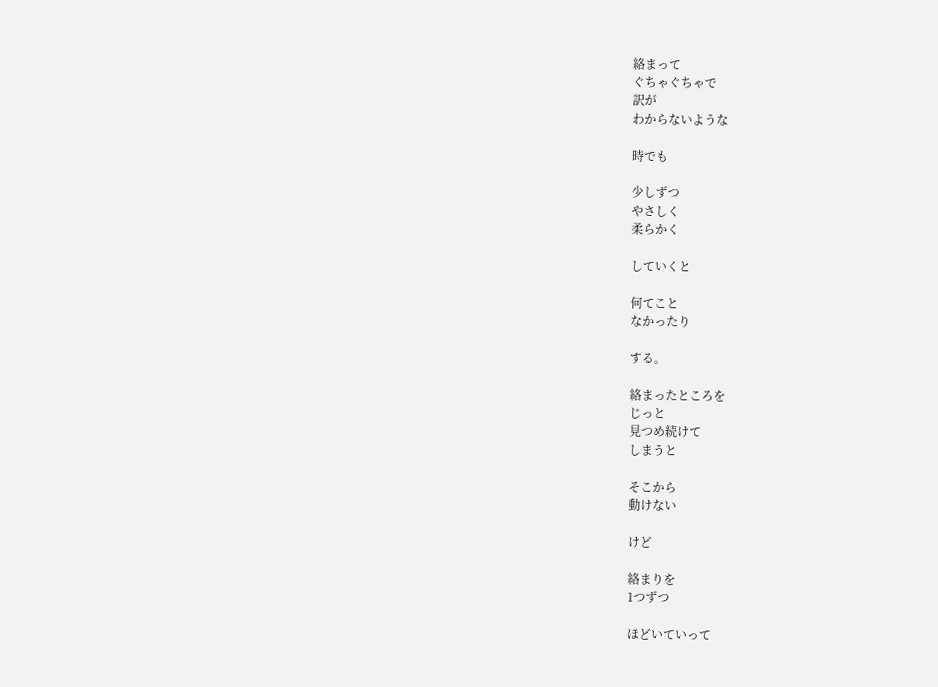絡まって
ぐちゃぐちゃで
訳が
わからないような

時でも

少しずつ
やさしく
柔らかく

していくと

何てこと
なかったり

する。

絡まったところを
じっと
見つめ続けて
しまうと

そこから
動けない

けど

絡まりを
1つずつ

ほどいていって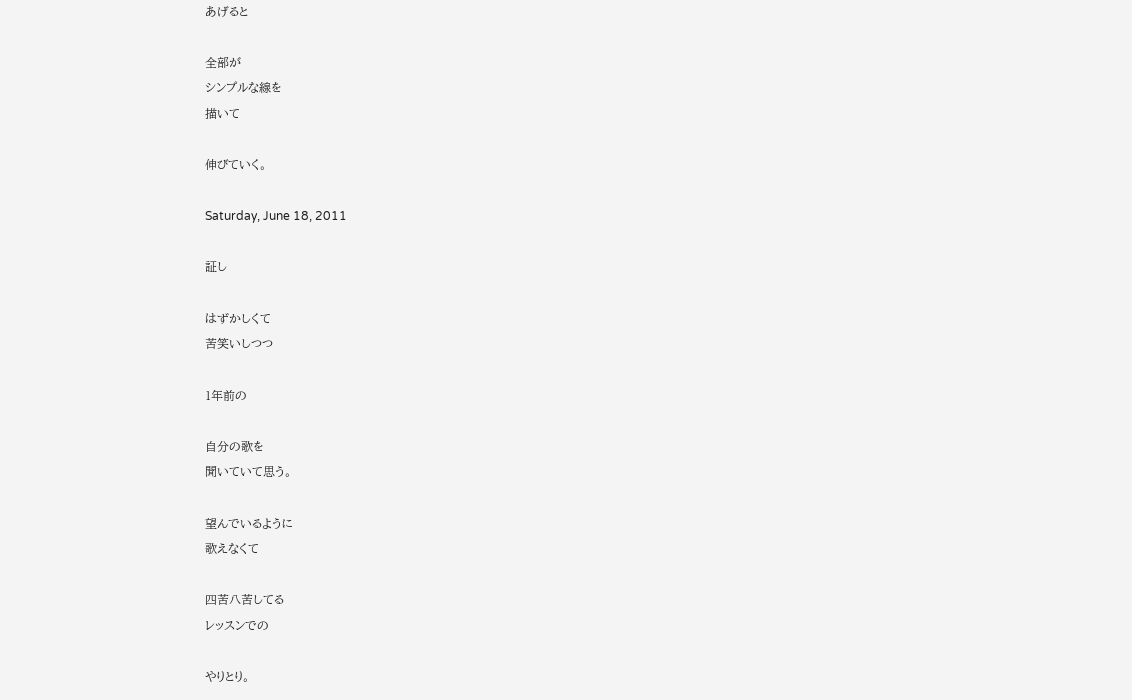あげると

全部が
シンプルな線を
描いて

伸びていく。

Saturday, June 18, 2011

証し

はずかしくて
苦笑いしつつ

1年前の

自分の歌を
聞いていて思う。

望んでいるように
歌えなくて

四苦八苦してる
レッスンでの

やりとり。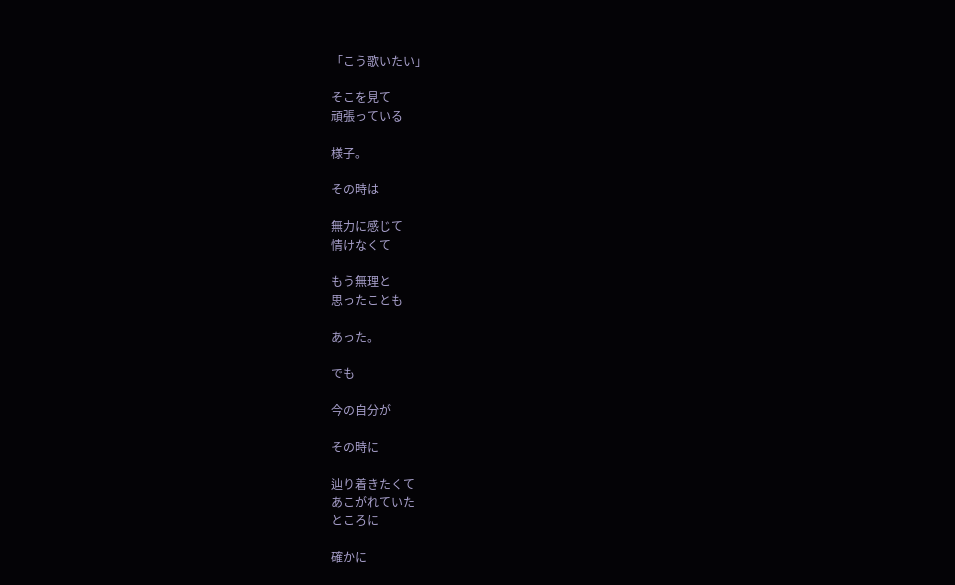「こう歌いたい」

そこを見て
頑張っている

様子。

その時は

無力に感じて
情けなくて

もう無理と
思ったことも

あった。

でも

今の自分が

その時に

辿り着きたくて
あこがれていた
ところに

確かに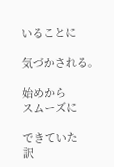いることに

気づかされる。

始めから
スムーズに

できていた
訳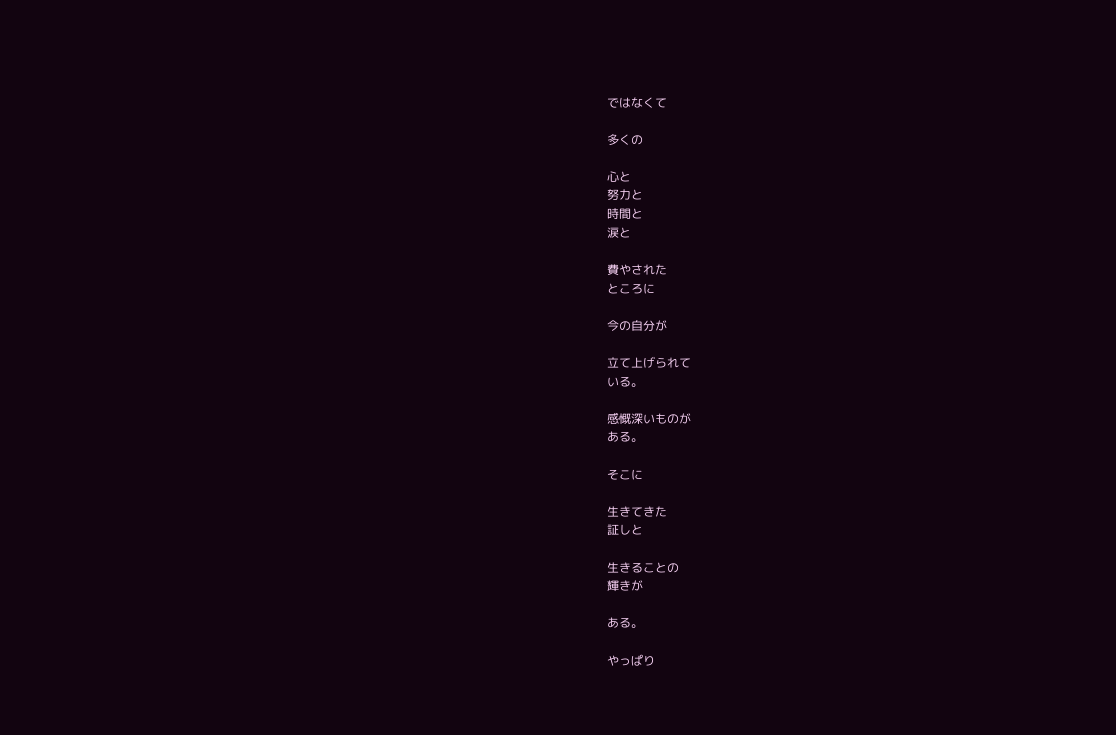ではなくて

多くの

心と
努力と
時間と
涙と

費やされた
ところに

今の自分が

立て上げられて
いる。

感慨深いものが
ある。

そこに

生きてきた
証しと

生きることの
輝きが

ある。

やっぱり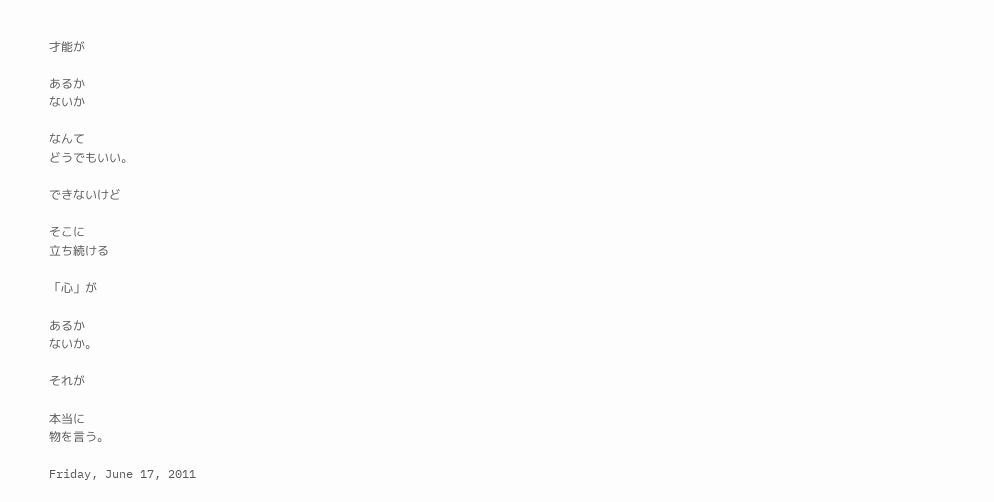才能が

あるか
ないか

なんて
どうでもいい。

できないけど

そこに
立ち続ける

「心」が

あるか
ないか。

それが

本当に
物を言う。

Friday, June 17, 2011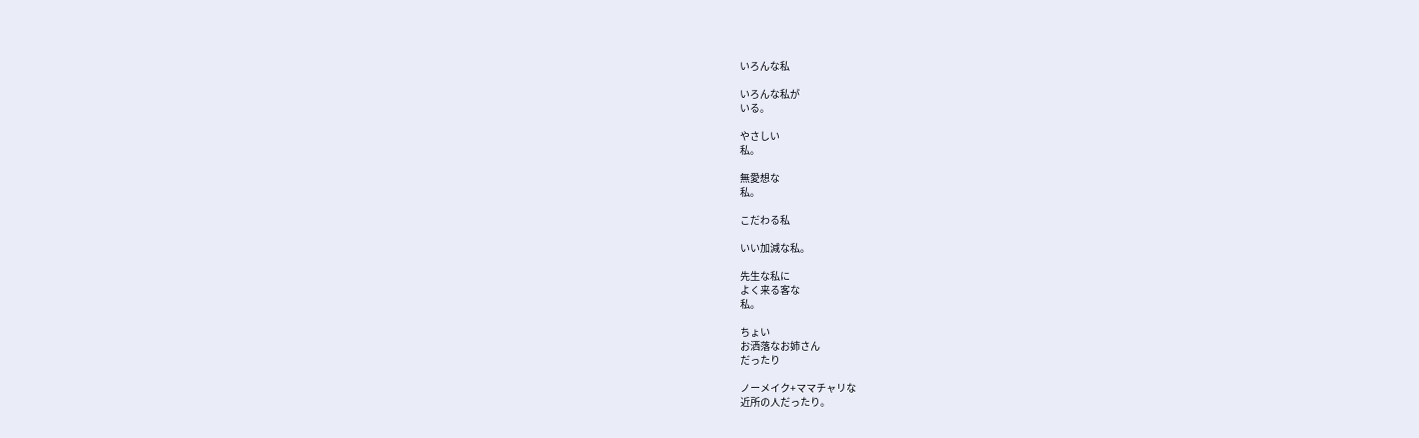いろんな私

いろんな私が
いる。

やさしい
私。

無愛想な
私。

こだわる私

いい加減な私。

先生な私に
よく来る客な
私。

ちょい
お洒落なお姉さん
だったり

ノーメイク+ママチャリな
近所の人だったり。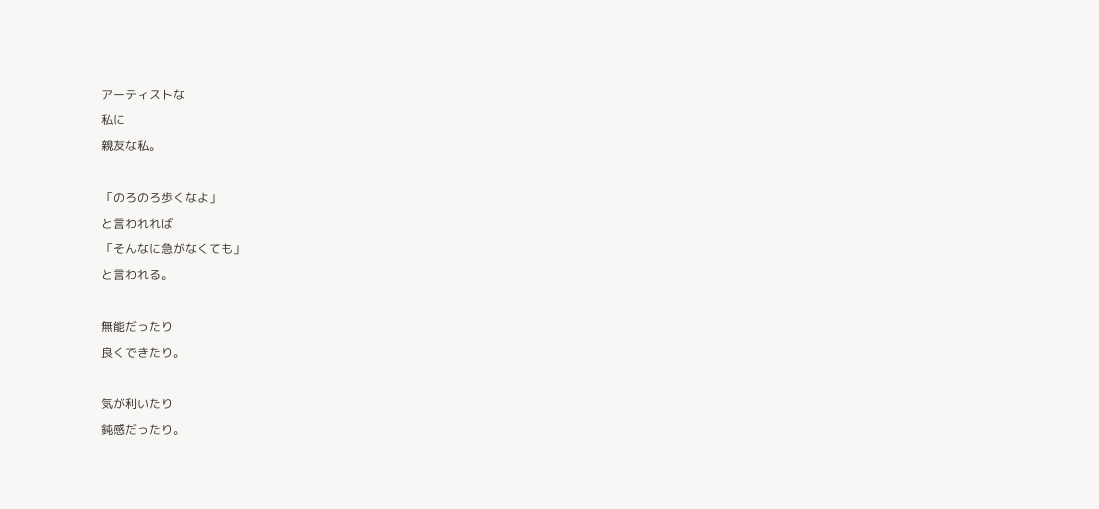アーティストな
私に
親友な私。

「のろのろ歩くなよ」
と言われれば
「そんなに急がなくても」
と言われる。

無能だったり
良くできたり。

気が利いたり
鈍感だったり。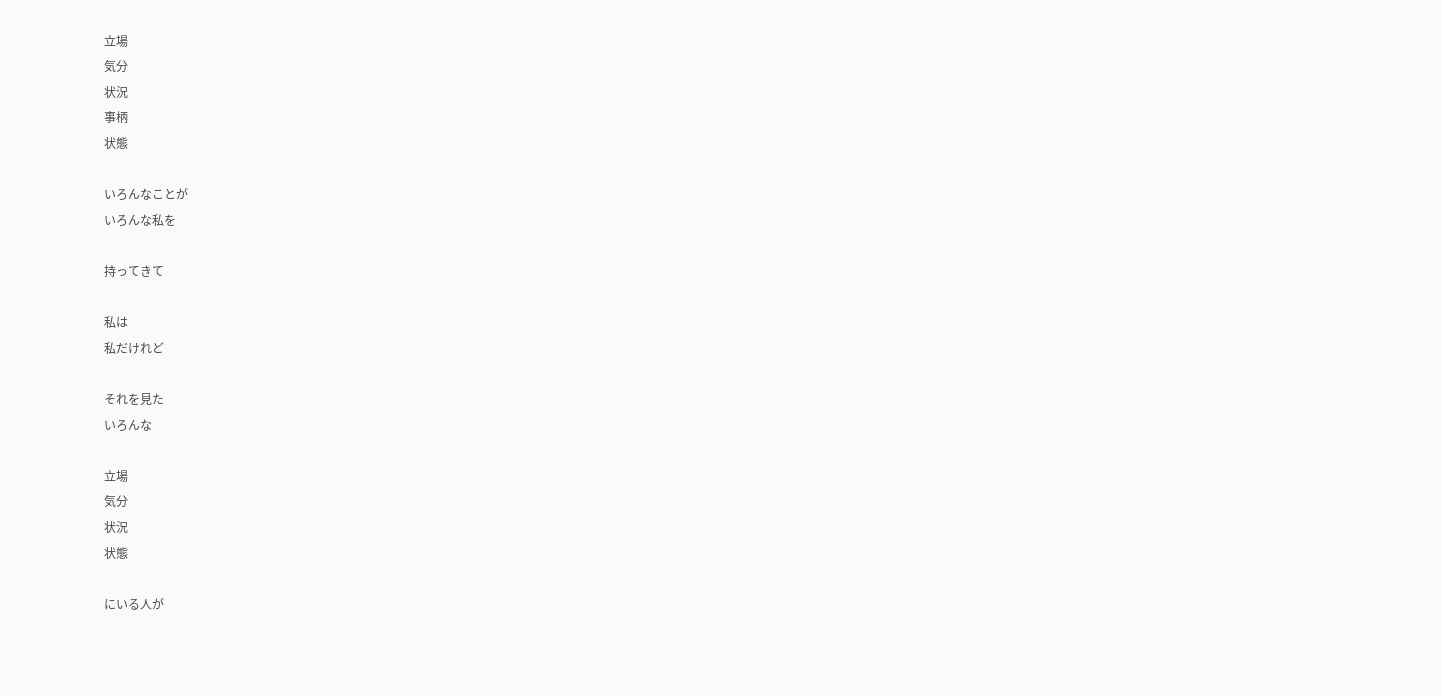立場
気分
状況
事柄
状態

いろんなことが
いろんな私を

持ってきて

私は
私だけれど

それを見た
いろんな

立場
気分
状況
状態

にいる人が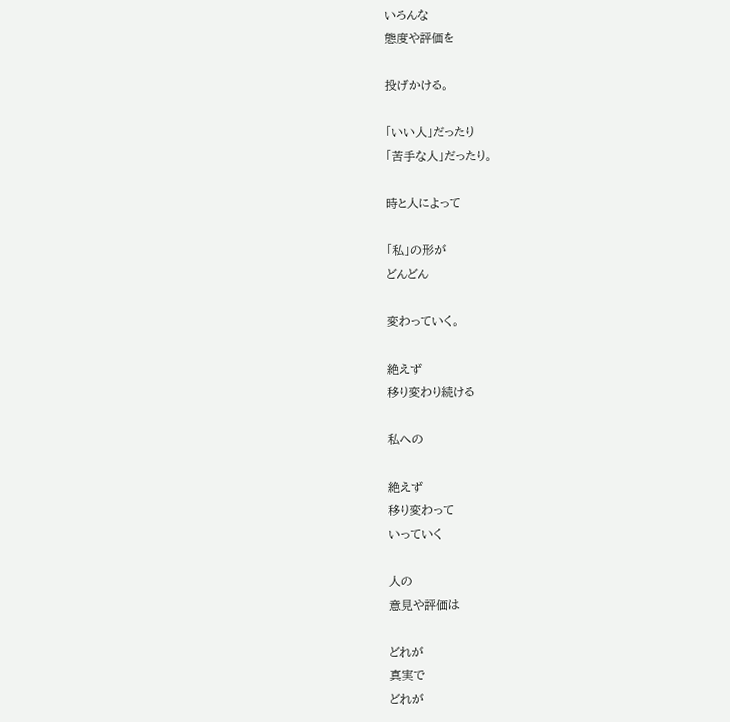いろんな
態度や評価を

投げかける。

「いい人」だったり
「苦手な人」だったり。

時と人によって

「私」の形が
どんどん

変わっていく。

絶えず
移り変わり続ける

私への

絶えず
移り変わって
いっていく

人の
意見や評価は

どれが
真実で
どれが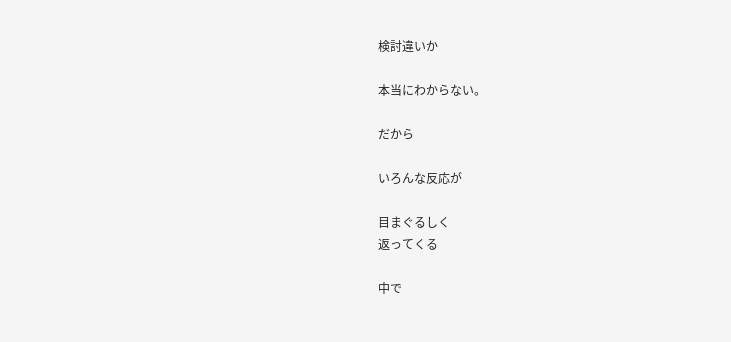検討違いか

本当にわからない。

だから

いろんな反応が

目まぐるしく
返ってくる

中で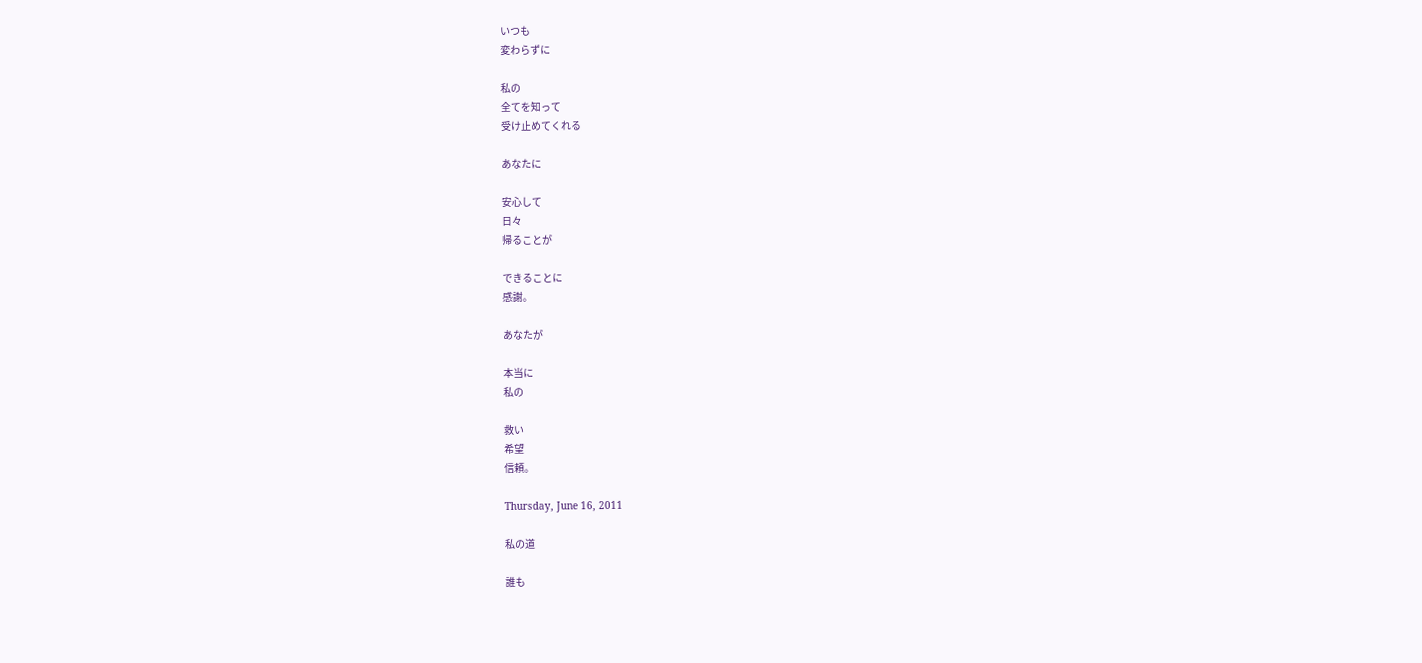いつも
変わらずに

私の
全てを知って
受け止めてくれる

あなたに

安心して
日々
帰ることが

できることに
感謝。

あなたが

本当に
私の

救い
希望
信頼。

Thursday, June 16, 2011

私の道

誰も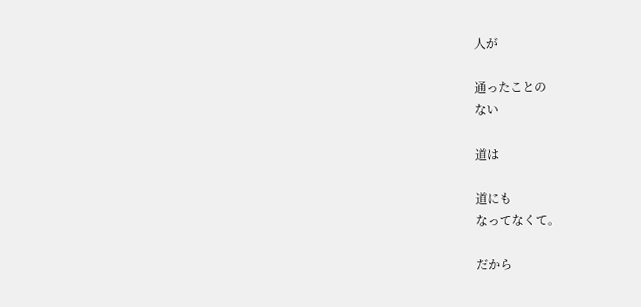人が

通ったことの
ない

道は

道にも
なってなくて。

だから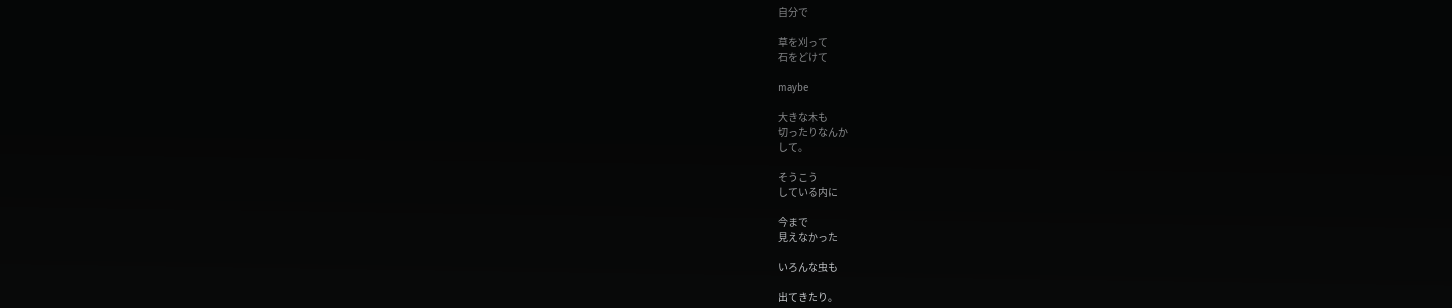自分で

草を刈って
石をどけて

maybe

大きな木も
切ったりなんか
して。

そうこう
している内に

今まで
見えなかった

いろんな虫も

出てきたり。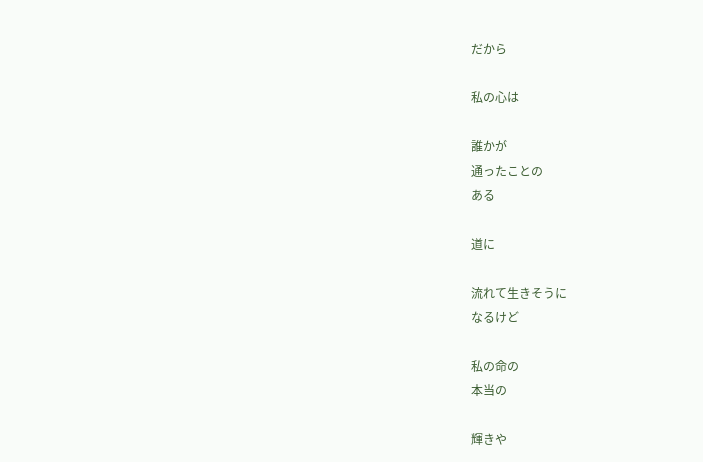だから

私の心は

誰かが
通ったことの
ある

道に

流れて生きそうに
なるけど

私の命の
本当の

輝きや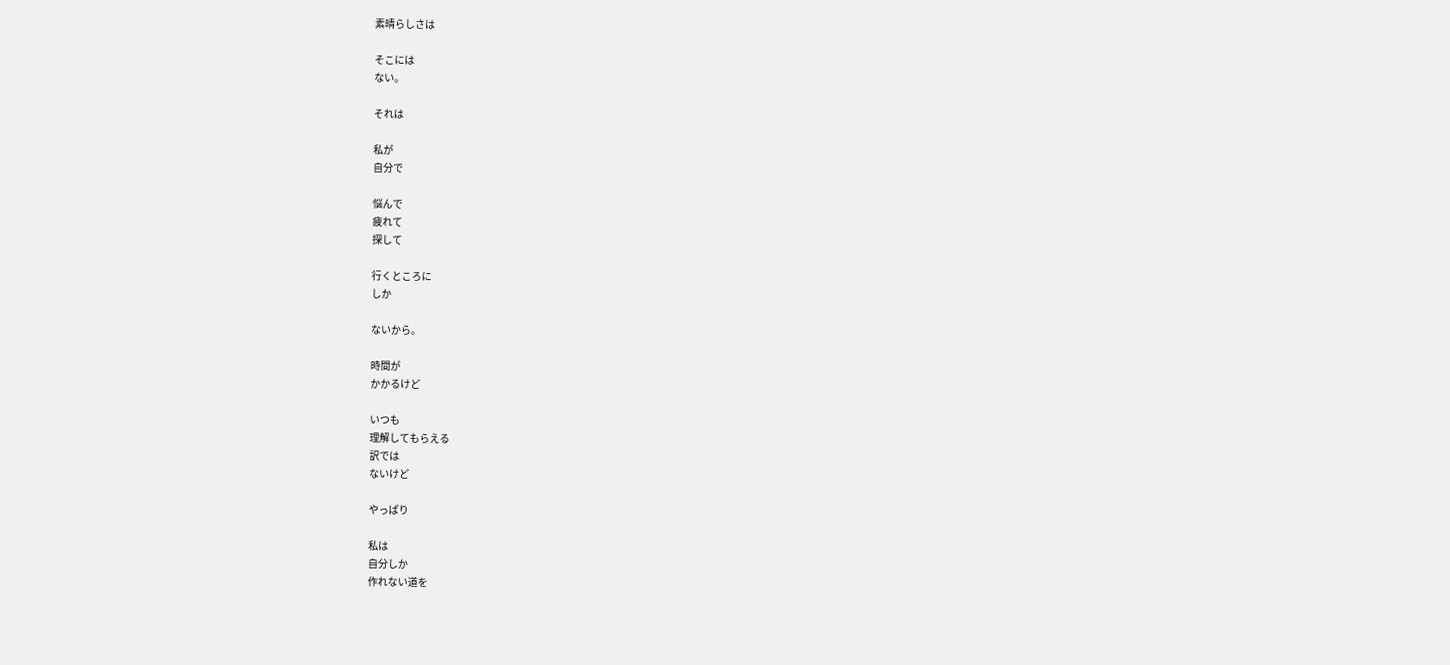素晴らしさは

そこには
ない。

それは

私が
自分で

悩んで
疲れて
探して

行くところに
しか

ないから。

時間が
かかるけど

いつも
理解してもらえる
訳では
ないけど

やっぱり

私は
自分しか
作れない道を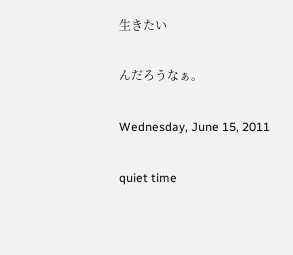生きたい

んだろうなぁ。

Wednesday, June 15, 2011

quiet time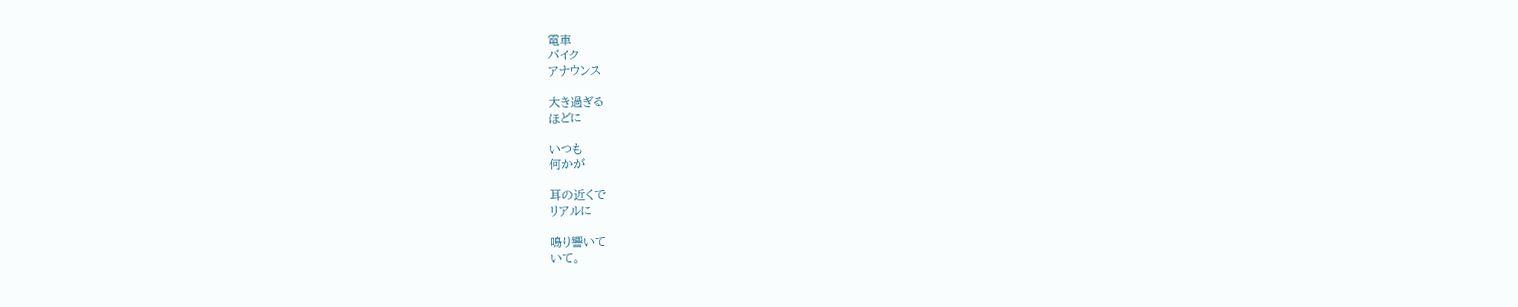電車
バイク
アナウンス

大き過ぎる
ほどに

いつも
何かが

耳の近くで
リアルに

鳴り響いて
いて。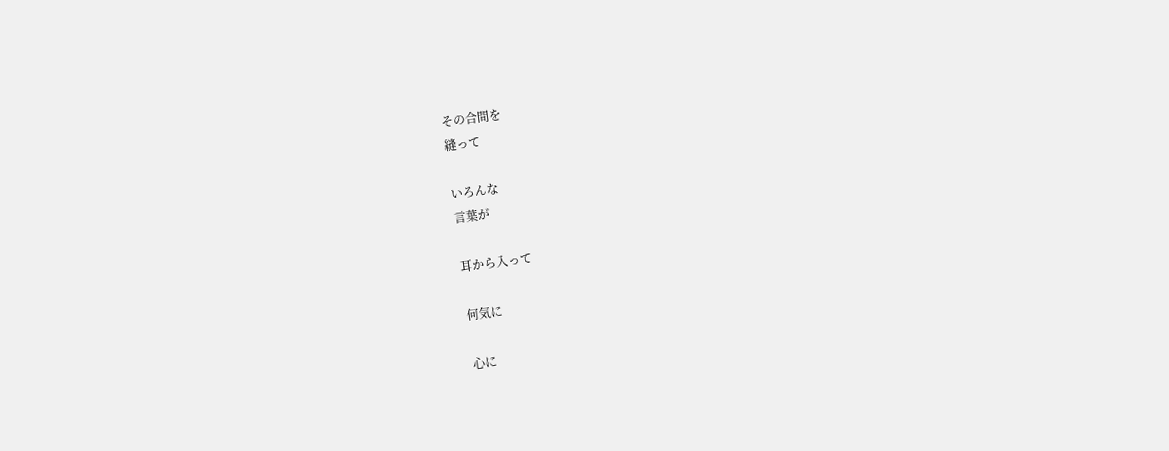その合間を
縫って

いろんな
言葉が

耳から入って

何気に

心に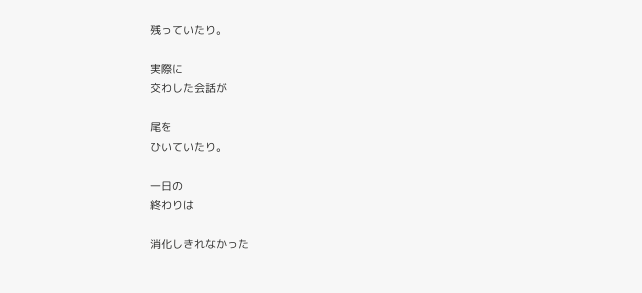残っていたり。

実際に
交わした会話が

尾を
ひいていたり。

一日の
終わりは

消化しきれなかった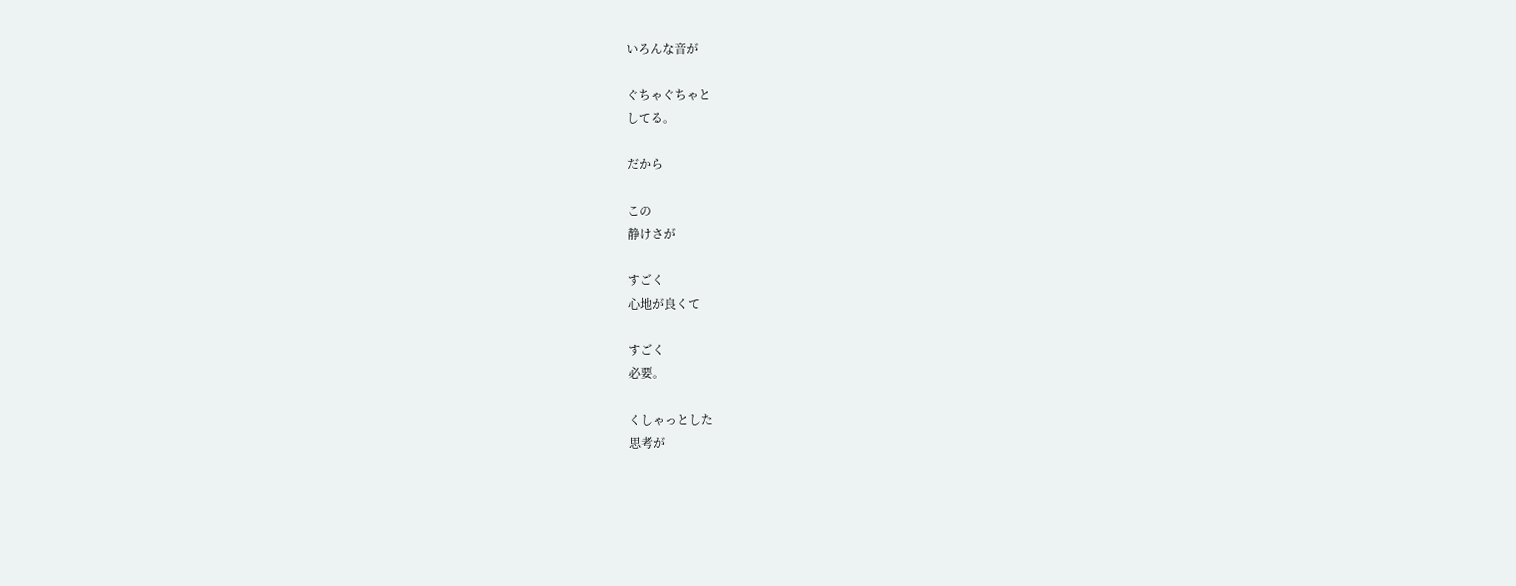いろんな音が

ぐちゃぐちゃと
してる。

だから

この
静けさが

すごく
心地が良くて

すごく
必要。

くしゃっとした
思考が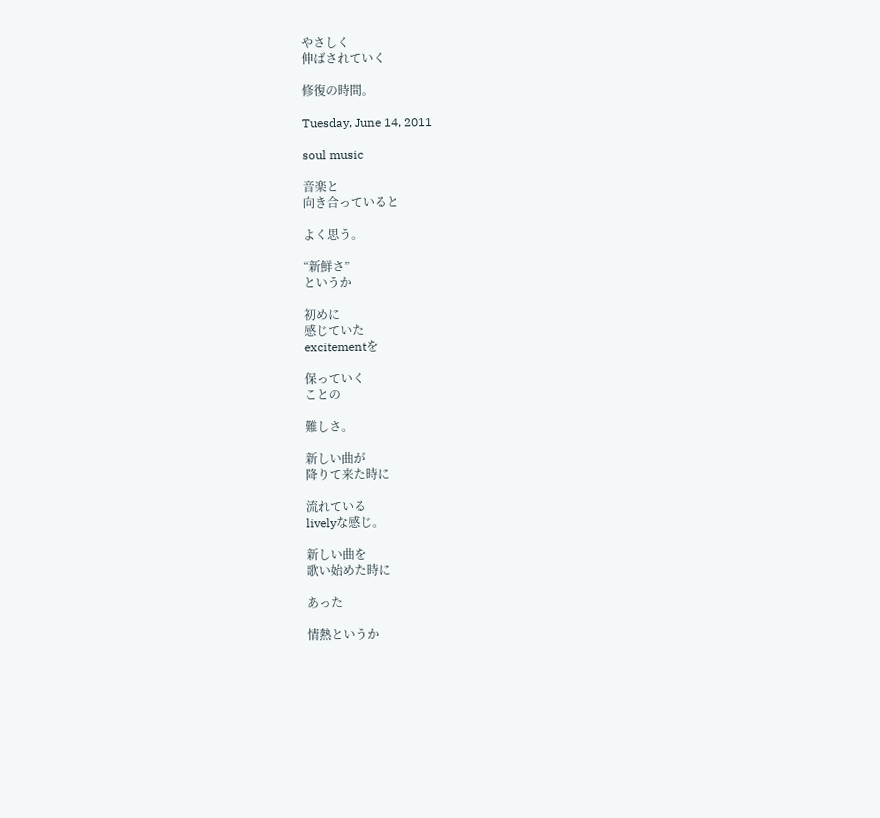やさしく
伸ばされていく

修復の時間。

Tuesday, June 14, 2011

soul music

音楽と
向き合っていると

よく思う。

“新鮮さ”
というか

初めに
感じていた
excitementを

保っていく
ことの

難しさ。

新しい曲が
降りて来た時に

流れている
livelyな感じ。

新しい曲を
歌い始めた時に

あった

情熱というか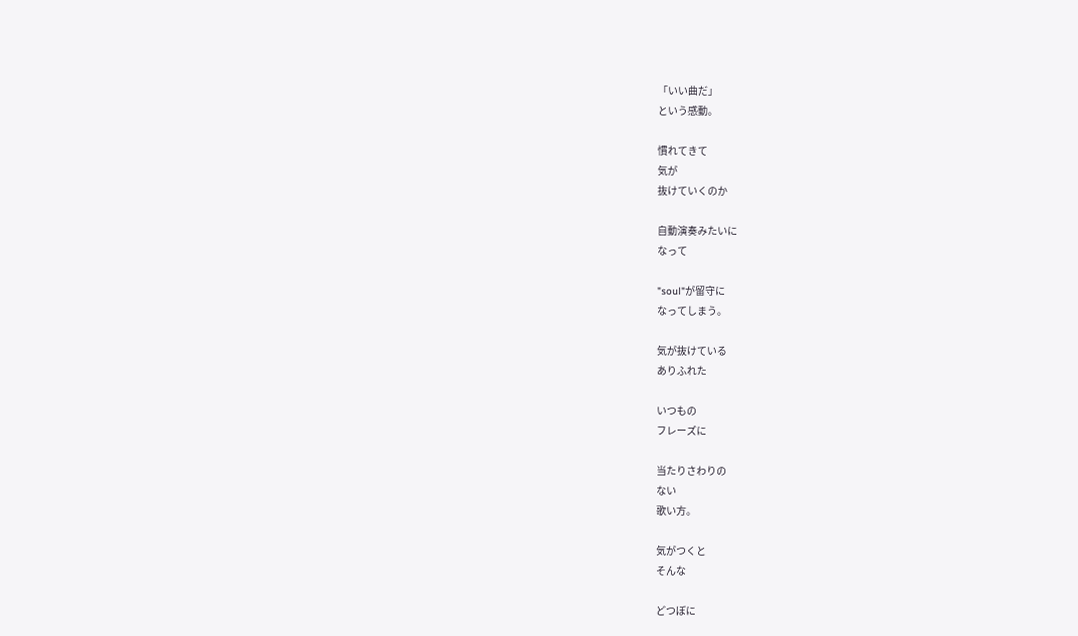「いい曲だ」
という感動。

慣れてきて
気が
抜けていくのか

自動演奏みたいに
なって

"soul"が留守に
なってしまう。

気が抜けている
ありふれた

いつもの
フレーズに

当たりさわりの
ない
歌い方。

気がつくと
そんな

どつぼに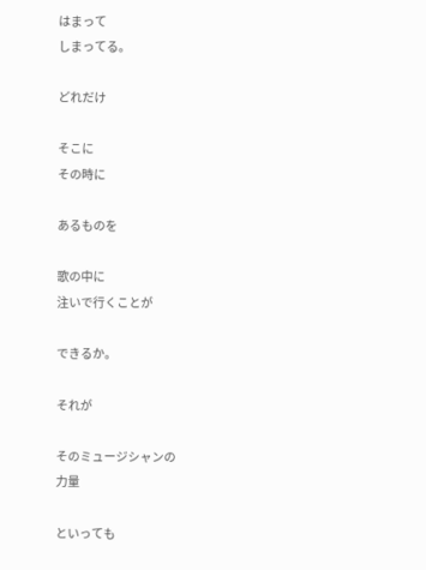はまって
しまってる。

どれだけ

そこに
その時に

あるものを

歌の中に
注いで行くことが

できるか。

それが

そのミュージシャンの
力量

といっても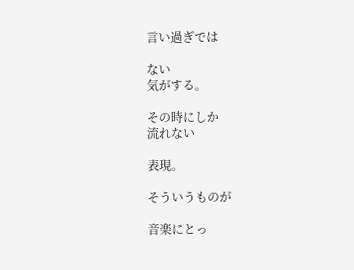言い過ぎでは

ない
気がする。

その時にしか
流れない

表現。

そういうものが

音楽にとっ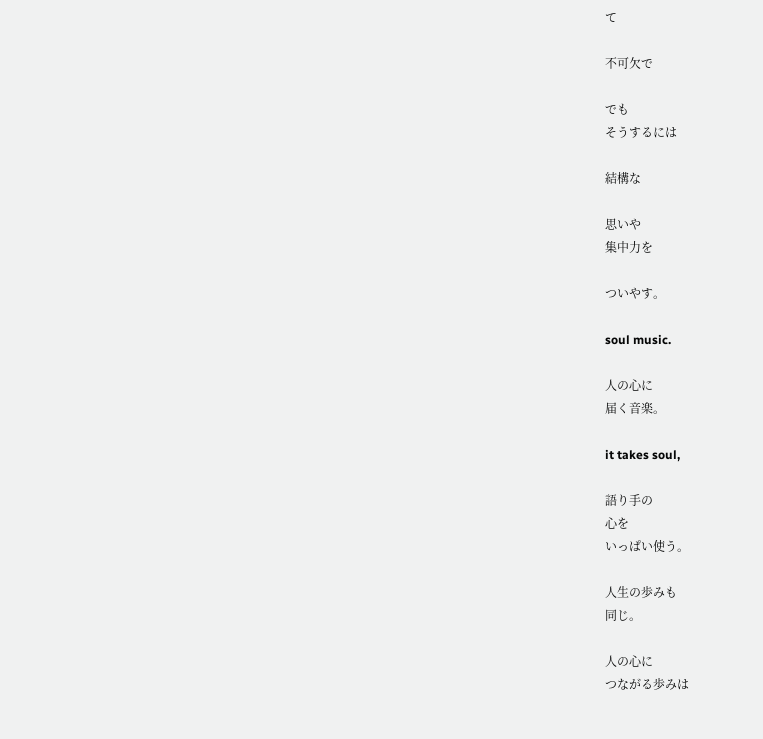て

不可欠で

でも
そうするには

結構な

思いや
集中力を

ついやす。

soul music.

人の心に
届く音楽。

it takes soul,

語り手の
心を
いっぱい使う。

人生の歩みも
同じ。

人の心に
つながる歩みは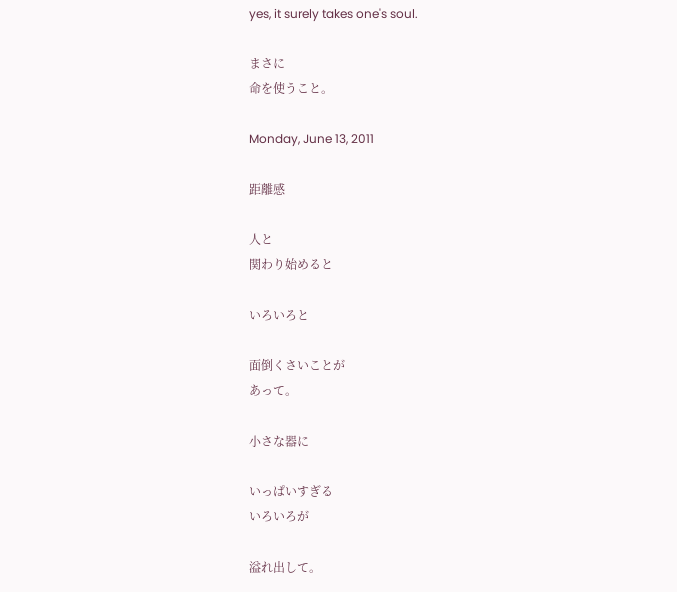yes, it surely takes one's soul.

まさに
命を使うこと。

Monday, June 13, 2011

距離感

人と
関わり始めると

いろいろと

面倒くさいことが
あって。

小さな器に

いっぱいすぎる
いろいろが

溢れ出して。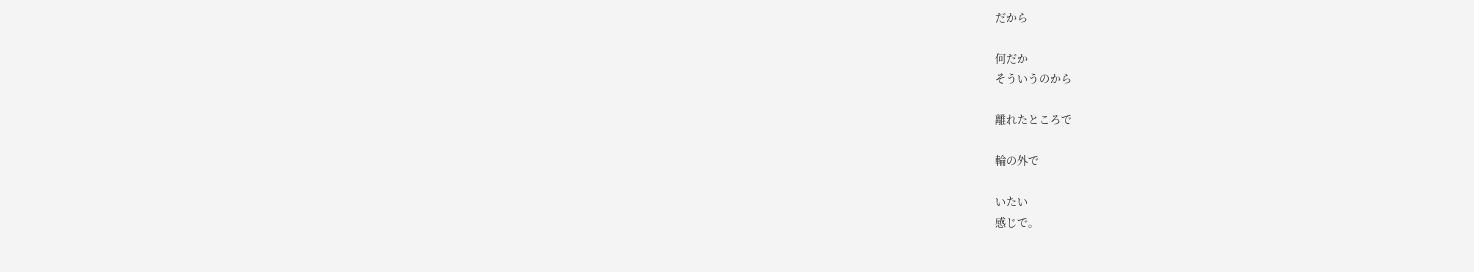だから

何だか
そういうのから

離れたところで

輪の外で

いたい
感じで。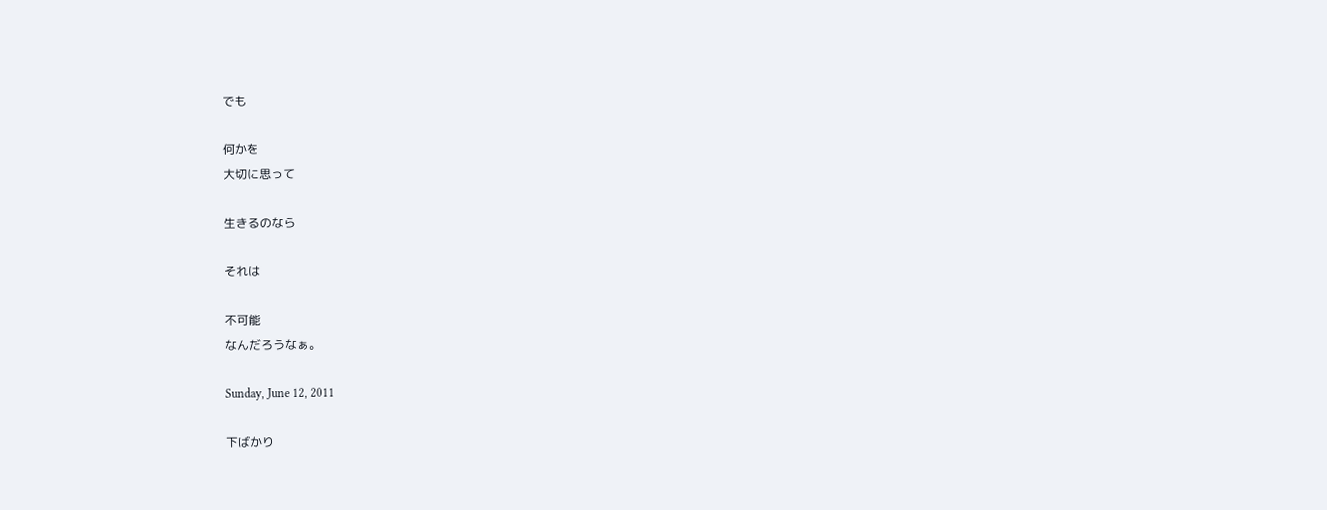でも

何かを
大切に思って

生きるのなら

それは

不可能
なんだろうなぁ。

Sunday, June 12, 2011

下ばかり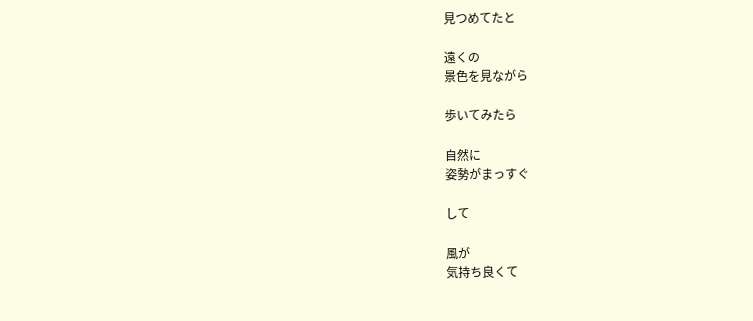見つめてたと

遠くの
景色を見ながら

歩いてみたら

自然に
姿勢がまっすぐ

して

風が
気持ち良くて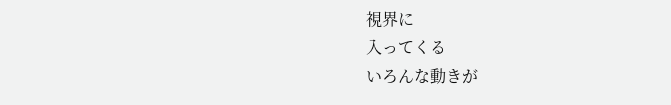視界に
入ってくる
いろんな動きが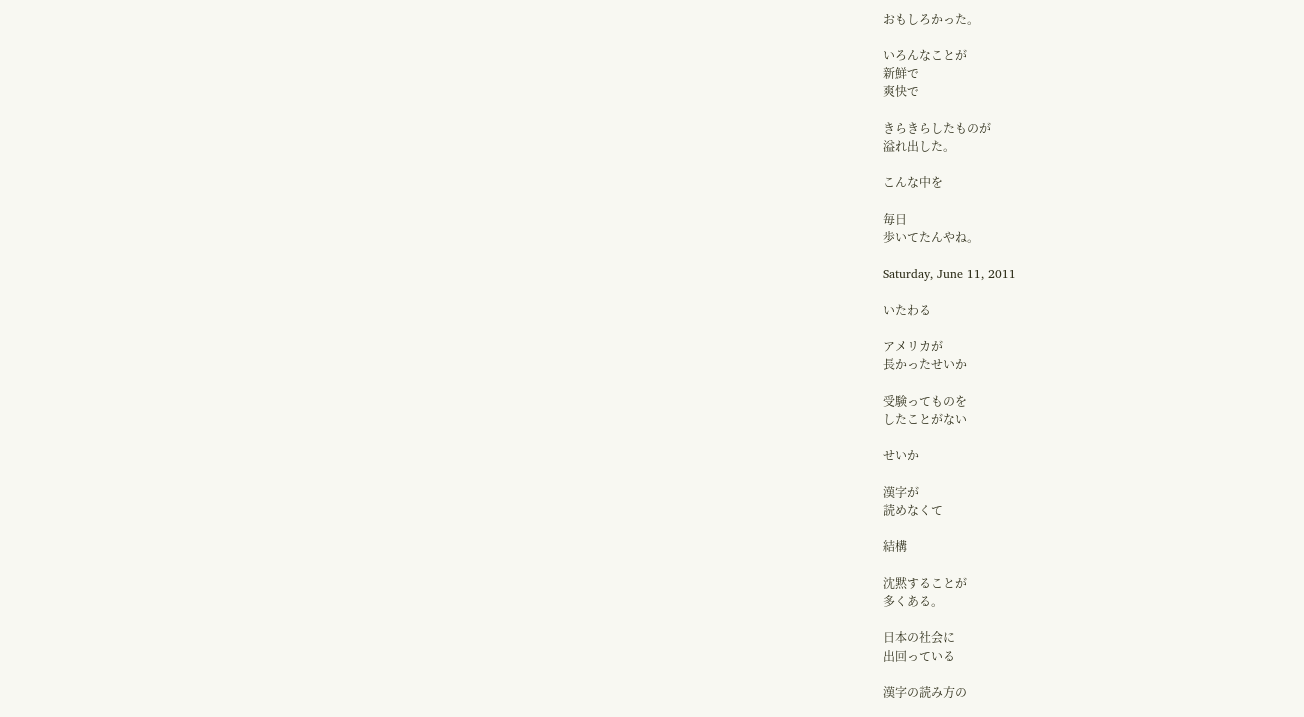おもしろかった。

いろんなことが
新鮮で
爽快で

きらきらしたものが
溢れ出した。

こんな中を

毎日
歩いてたんやね。

Saturday, June 11, 2011

いたわる

アメリカが
長かったせいか

受験ってものを
したことがない

せいか

漢字が
読めなくて

結構

沈黙することが
多くある。

日本の社会に
出回っている

漢字の読み方の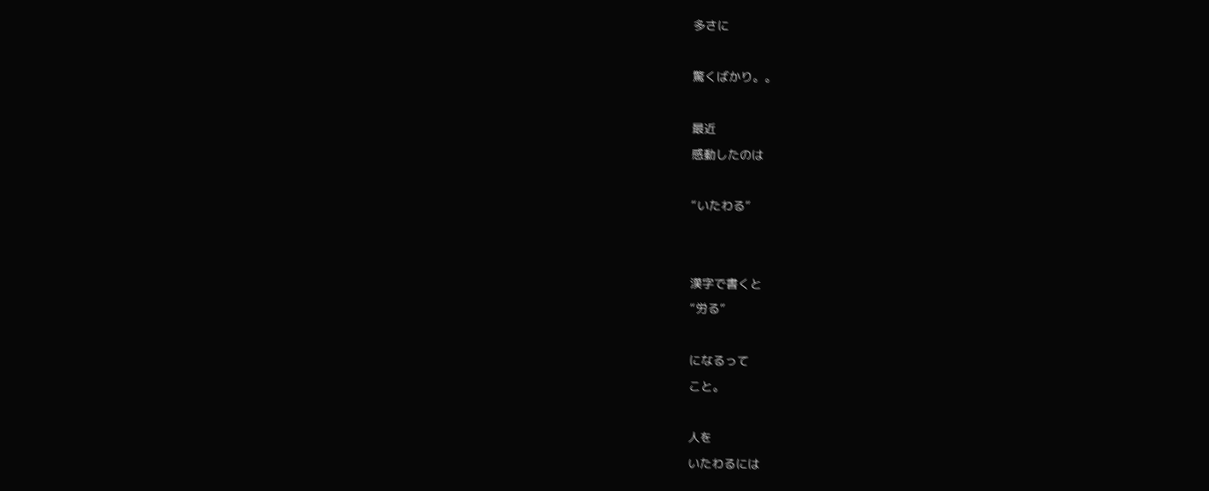多さに

驚くばかり。。

最近
感動したのは

“いたわる”


漢字で書くと
“労る”

になるって
こと。

人を
いたわるには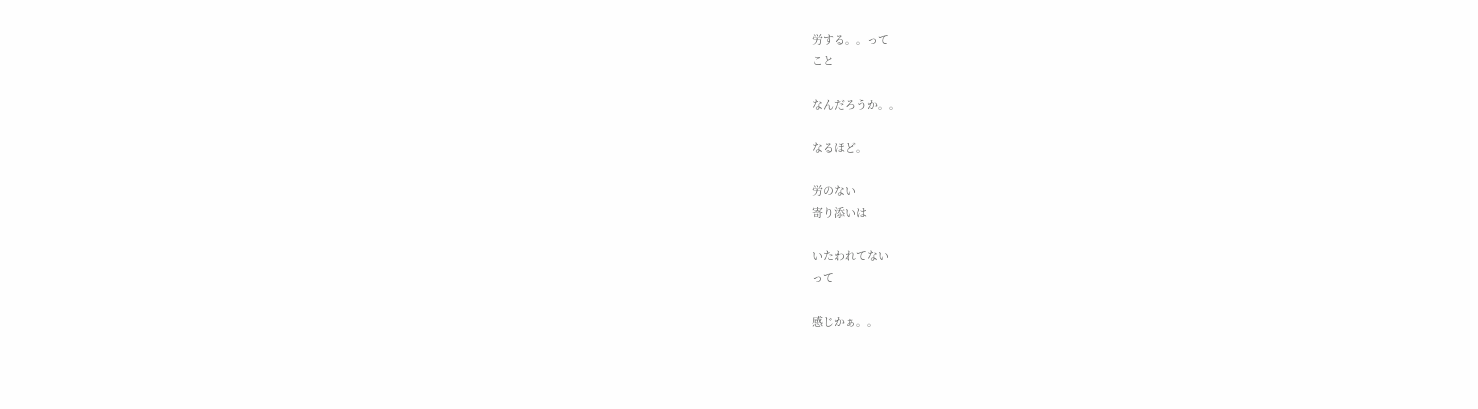労する。。って
こと

なんだろうか。。

なるほど。

労のない
寄り添いは

いたわれてない
って

感じかぁ。。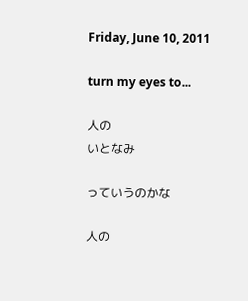Friday, June 10, 2011

turn my eyes to...

人の
いとなみ

っていうのかな

人の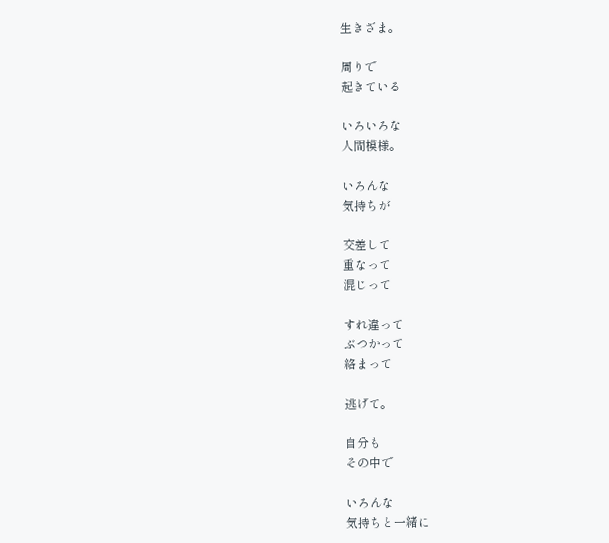生きざま。

周りで
起きている

いろいろな
人間模様。

いろんな
気持ちが

交差して
重なって
混じって

すれ違って
ぶつかって
絡まって

逃げて。

自分も
その中で

いろんな
気持ちと一緒に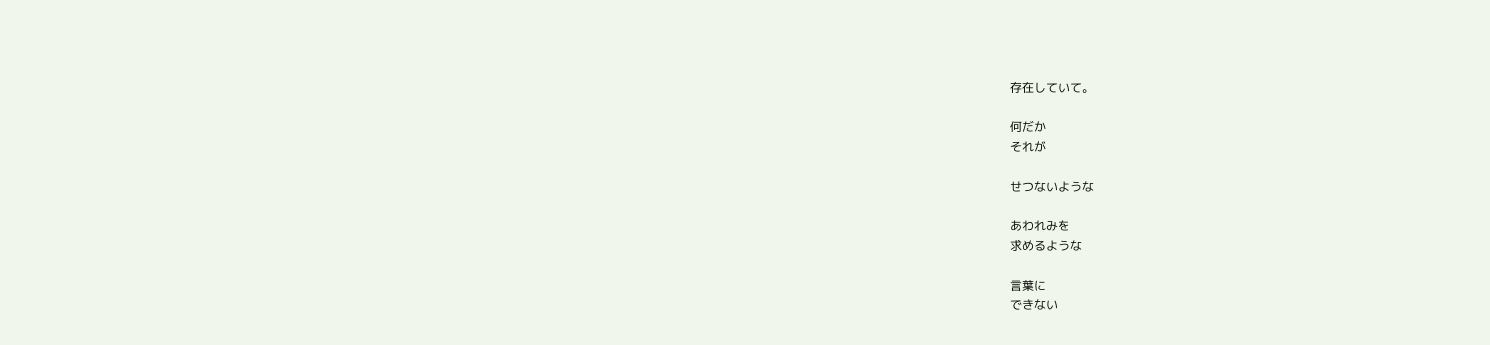存在していて。

何だか
それが

せつないような

あわれみを
求めるような

言葉に
できない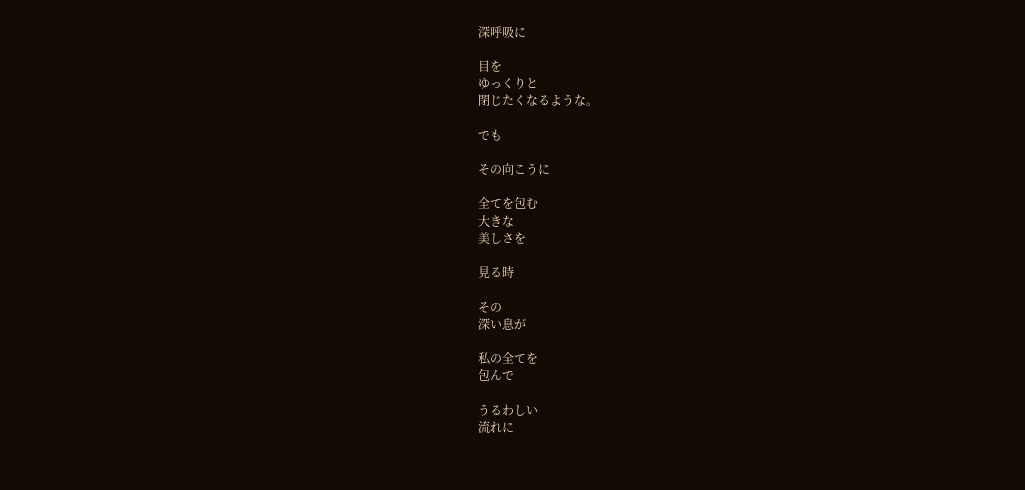深呼吸に

目を
ゆっくりと
閉じたくなるような。

でも

その向こうに

全てを包む
大きな
美しさを

見る時

その
深い息が

私の全てを
包んで

うるわしい
流れに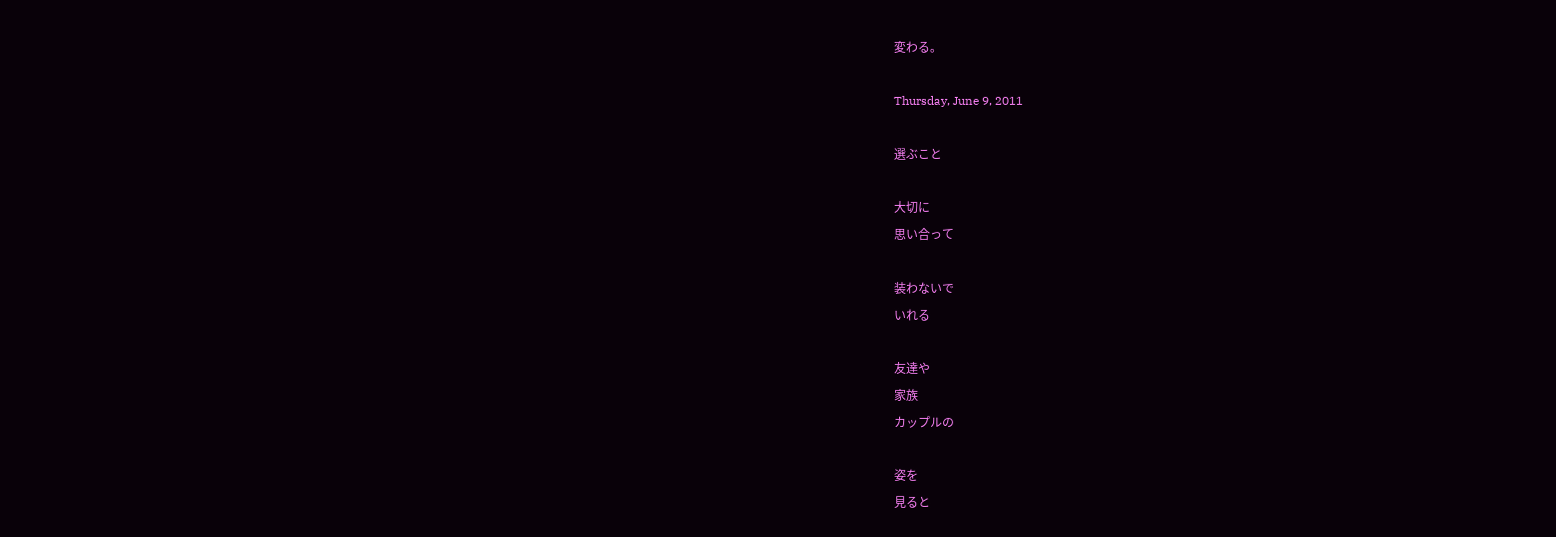変わる。

Thursday, June 9, 2011

選ぶこと

大切に
思い合って

装わないで
いれる

友達や
家族
カップルの

姿を
見ると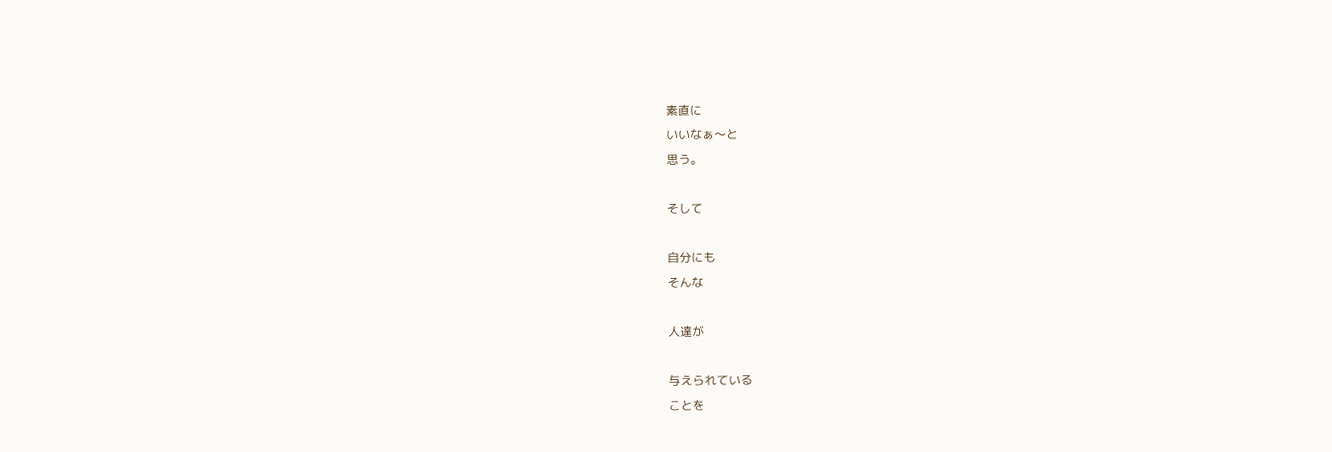素直に
いいなぁ〜と
思う。

そして

自分にも
そんな

人達が

与えられている
ことを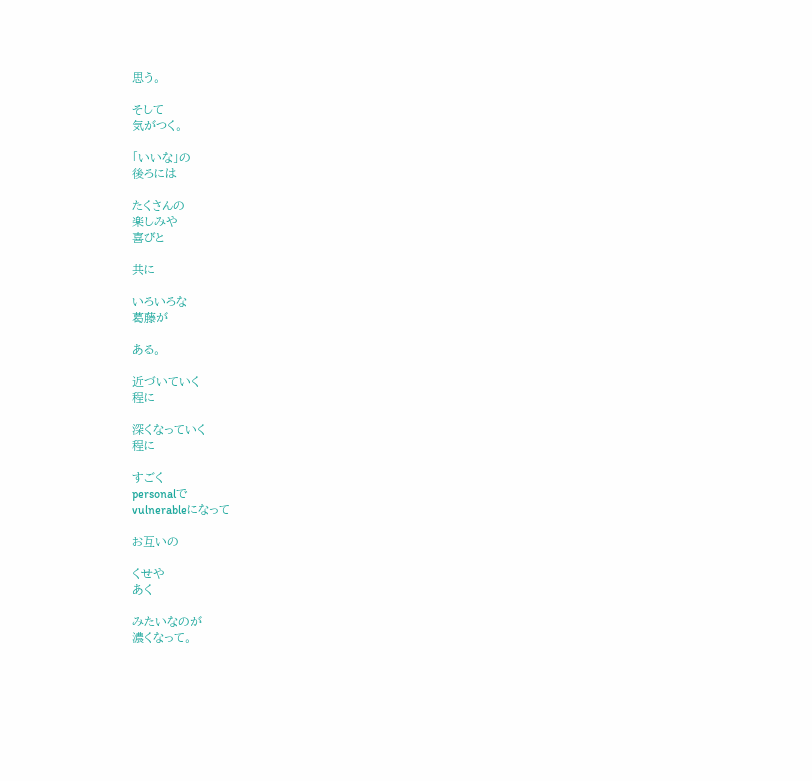思う。

そして
気がつく。

「いいな」の
後ろには

たくさんの
楽しみや
喜びと

共に

いろいろな
葛藤が

ある。

近づいていく
程に

深くなっていく
程に

すごく
personalで
vulnerableになって

お互いの

くせや
あく

みたいなのが
濃くなって。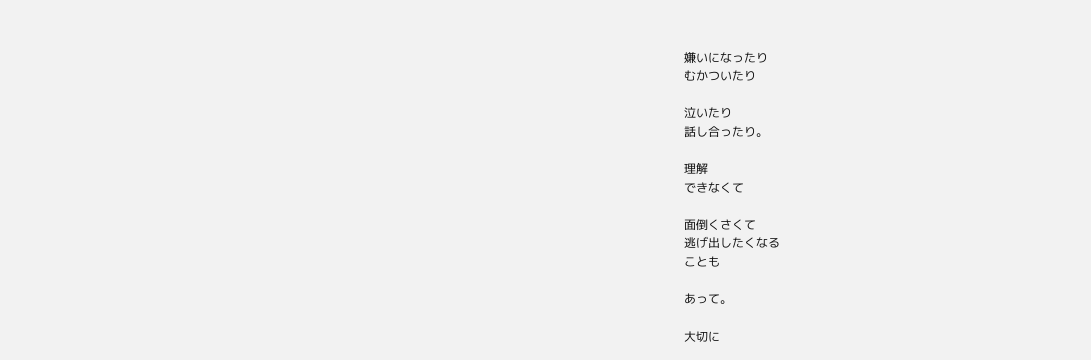嫌いになったり
むかついたり

泣いたり
話し合ったり。

理解
できなくて

面倒くさくて
逃げ出したくなる
ことも

あって。

大切に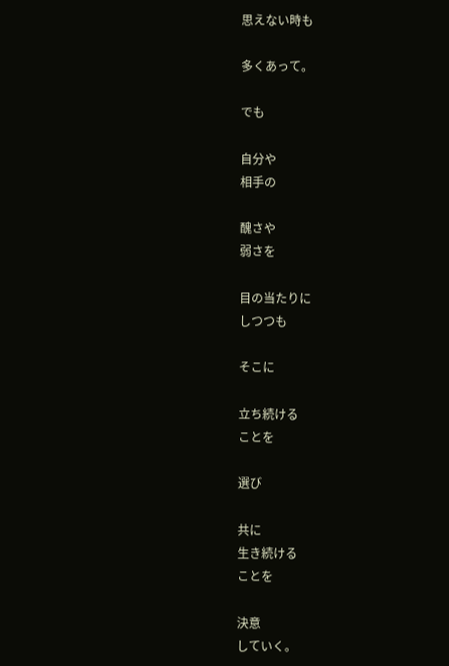思えない時も

多くあって。

でも

自分や
相手の

醜さや
弱さを

目の当たりに
しつつも

そこに

立ち続ける
ことを

選び

共に
生き続ける
ことを

決意
していく。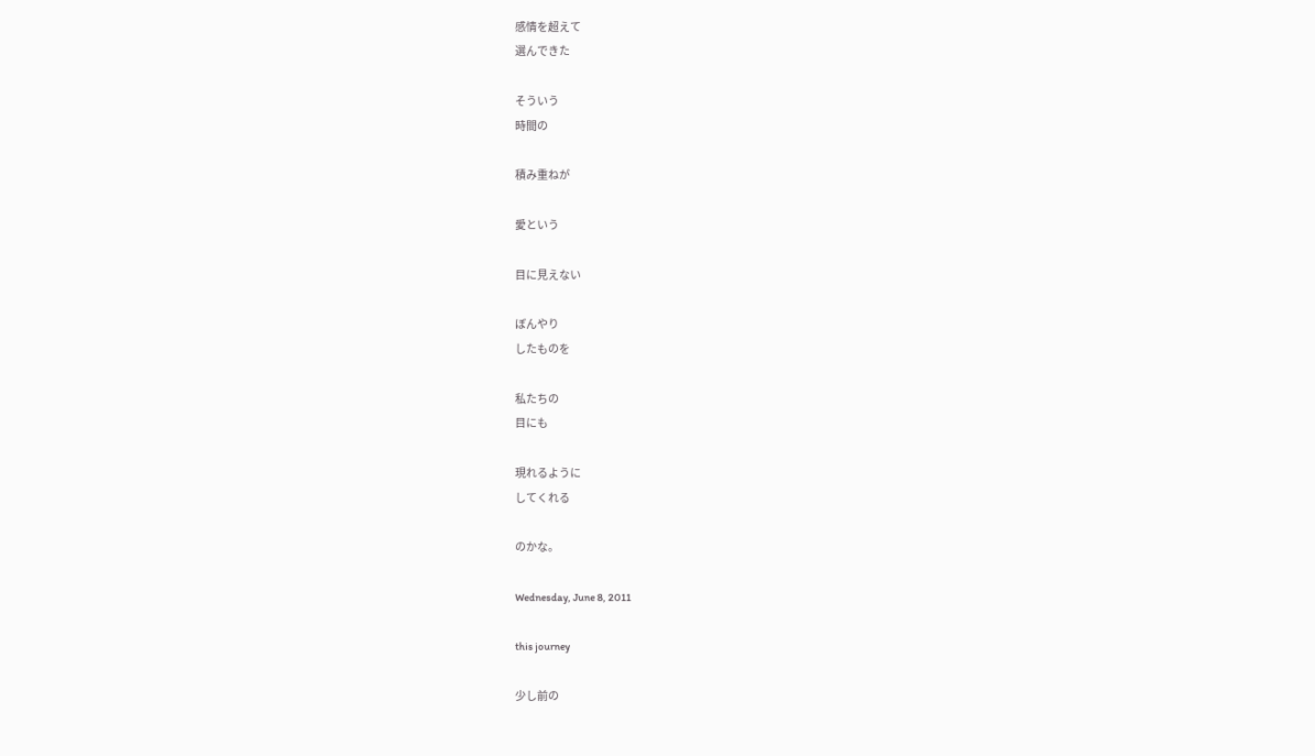感情を超えて
選んできた

そういう
時間の

積み重ねが

愛という

目に見えない

ぼんやり
したものを

私たちの
目にも

現れるように
してくれる

のかな。

Wednesday, June 8, 2011

this journey

少し前の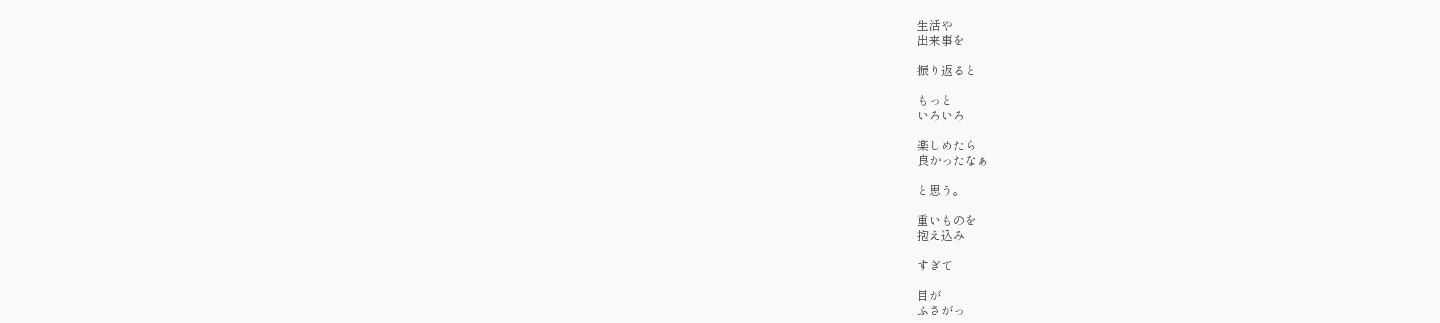生活や
出来事を

振り返ると

もっと
いろいろ

楽しめたら
良かったなぁ

と思う。

重いものを
抱え込み

すぎて

目が
ふさがっ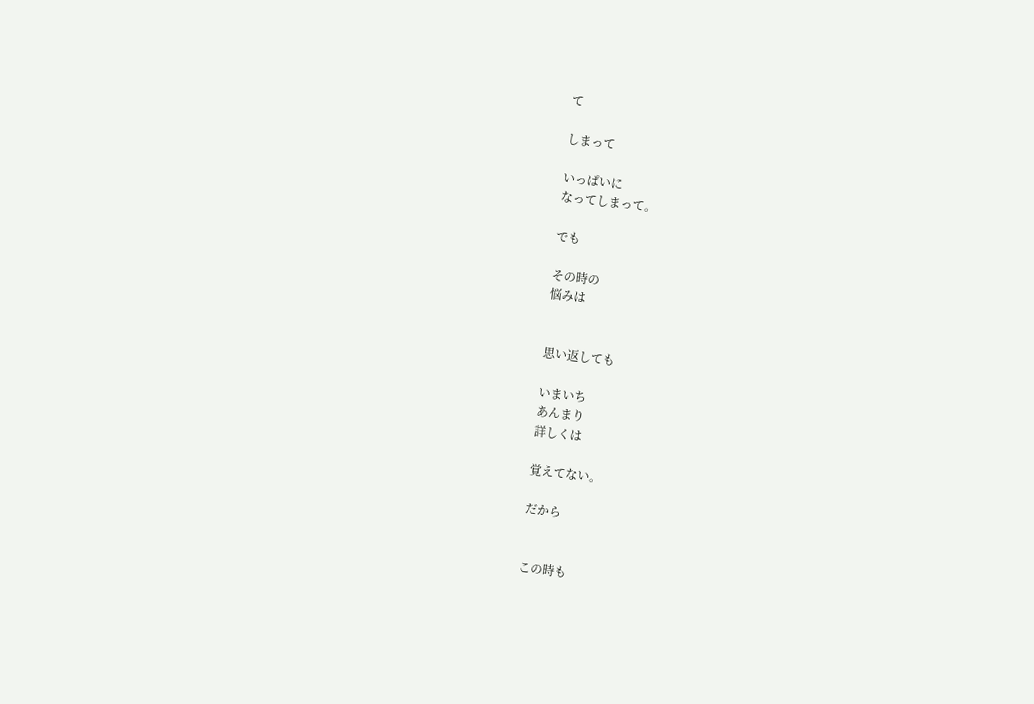て

しまって

いっぱいに
なってしまって。

でも

その時の
悩みは


思い返しても

いまいち
あんまり
詳しくは

覚えてない。

だから


この時も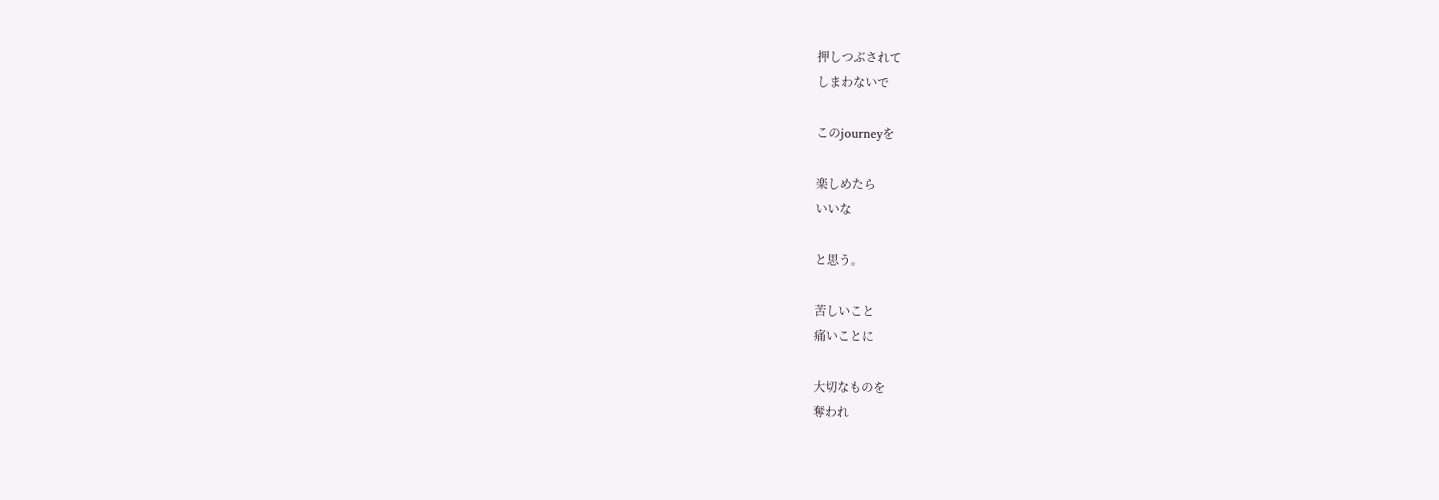押しつぶされて
しまわないで

このjourneyを

楽しめたら
いいな

と思う。

苦しいこと
痛いことに

大切なものを
奪われ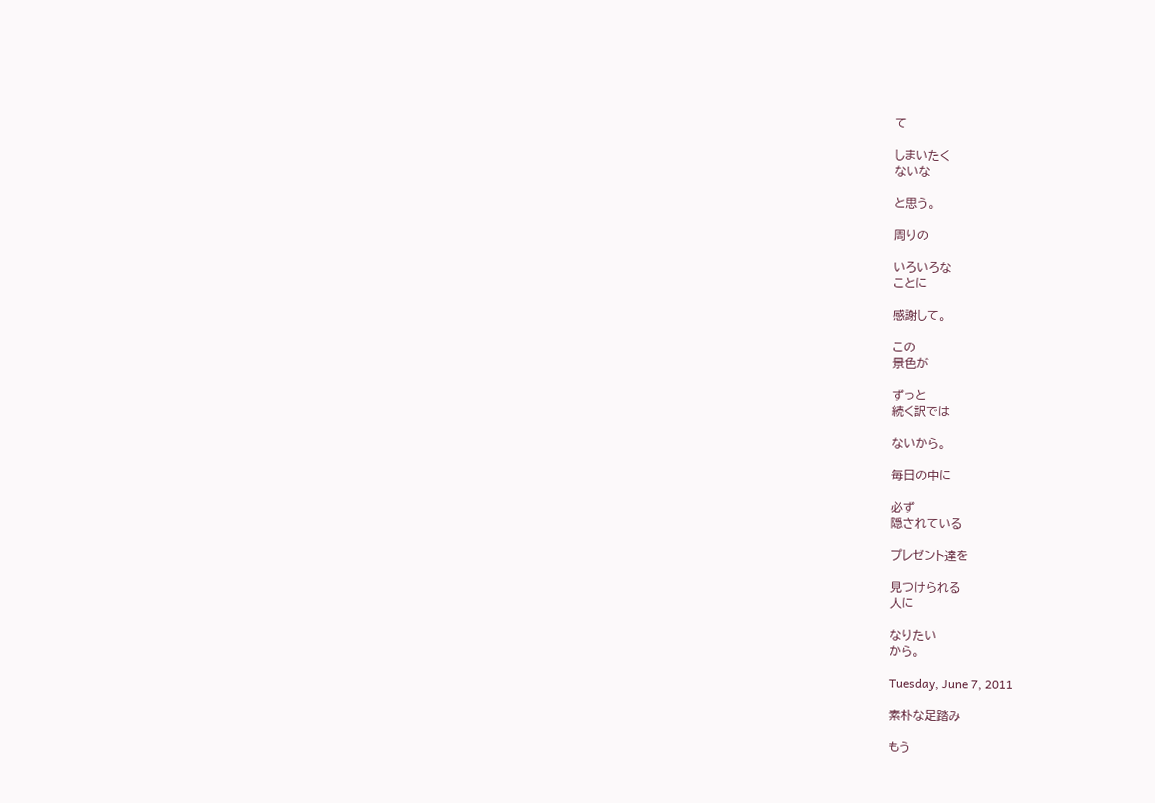て

しまいたく
ないな

と思う。

周りの

いろいろな
ことに

感謝して。

この
景色が

ずっと
続く訳では

ないから。

毎日の中に

必ず
隠されている

プレゼント達を

見つけられる
人に

なりたい
から。

Tuesday, June 7, 2011

素朴な足踏み

もう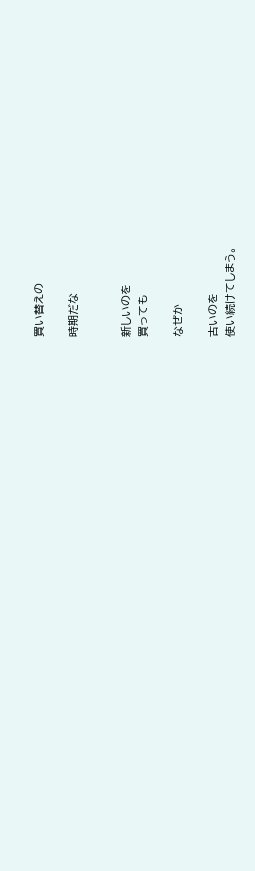買い替えの

時期だな


新しいのを
買っても

なぜか

古いのを
使い続けてしまう。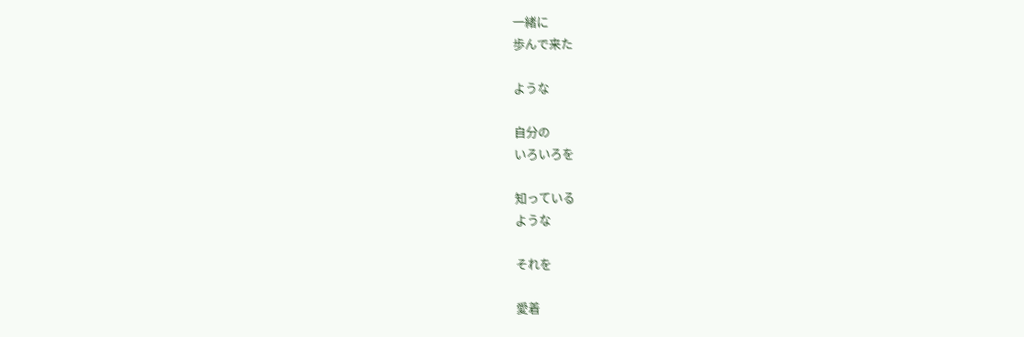一緒に
歩んで来た

ような

自分の
いろいろを

知っている
ような

それを

愛着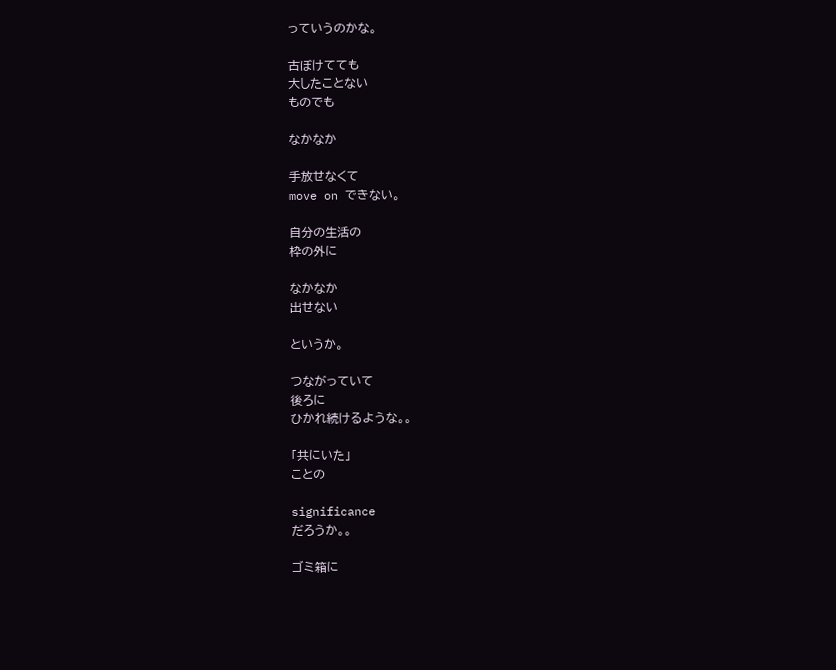っていうのかな。

古ぼけてても
大したことない
ものでも

なかなか

手放せなくて
move on できない。

自分の生活の
枠の外に

なかなか
出せない

というか。

つながっていて
後ろに
ひかれ続けるような。。

「共にいた」
ことの

significance
だろうか。。

ゴミ箱に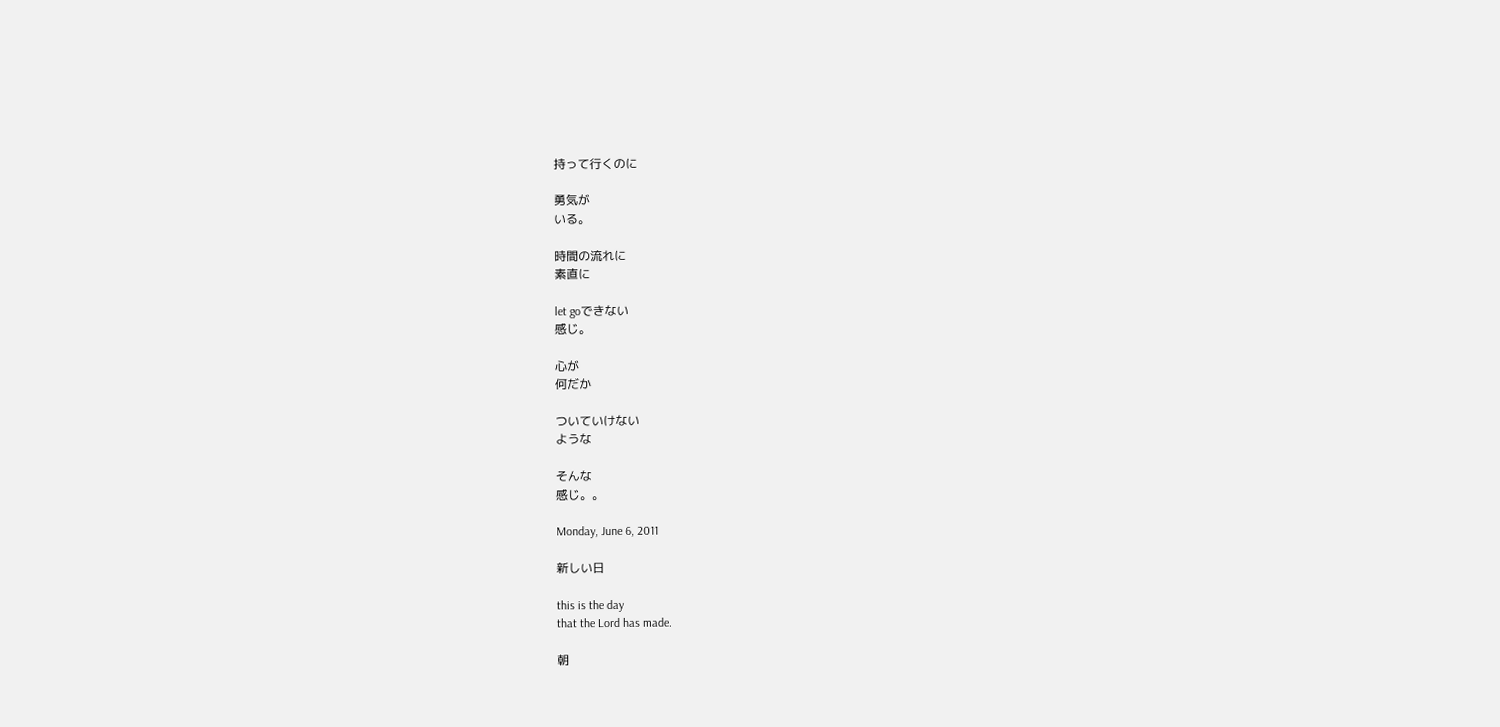持って行くのに

勇気が
いる。

時間の流れに
素直に

let goできない
感じ。

心が
何だか

ついていけない
ような

そんな
感じ。。

Monday, June 6, 2011

新しい日

this is the day
that the Lord has made.

朝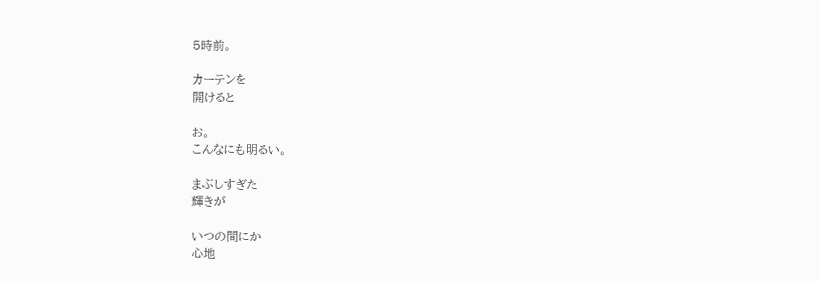5時前。

カーテンを
開けると

お。
こんなにも明るい。

まぶしすぎた
輝きが

いつの間にか
心地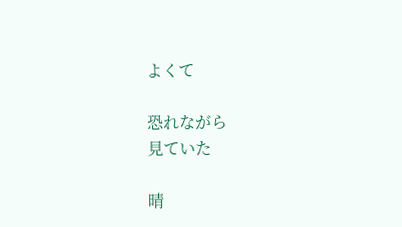よくて

恐れながら
見ていた

晴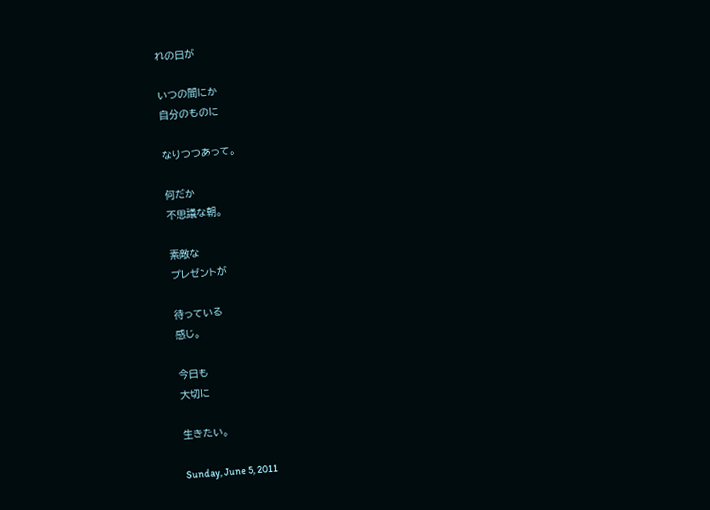れの日が

いつの間にか
自分のものに

なりつつあって。

何だか
不思議な朝。

素敵な
プレゼントが

待っている
感じ。

今日も
大切に

生きたい。

Sunday, June 5, 2011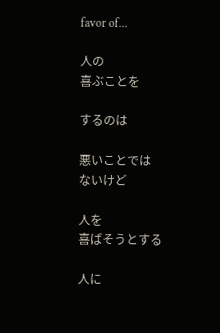favor of...

人の
喜ぶことを

するのは

悪いことでは
ないけど

人を
喜ばそうとする

人に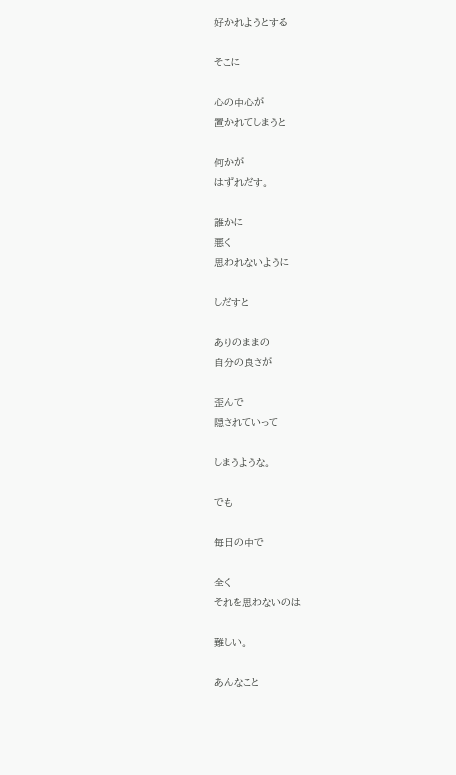好かれようとする

そこに

心の中心が
置かれてしまうと

何かが
はずれだす。

誰かに
悪く
思われないように

しだすと

ありのままの
自分の良さが

歪んで
隠されていって

しまうような。

でも

毎日の中で

全く
それを思わないのは

難しい。

あんなこと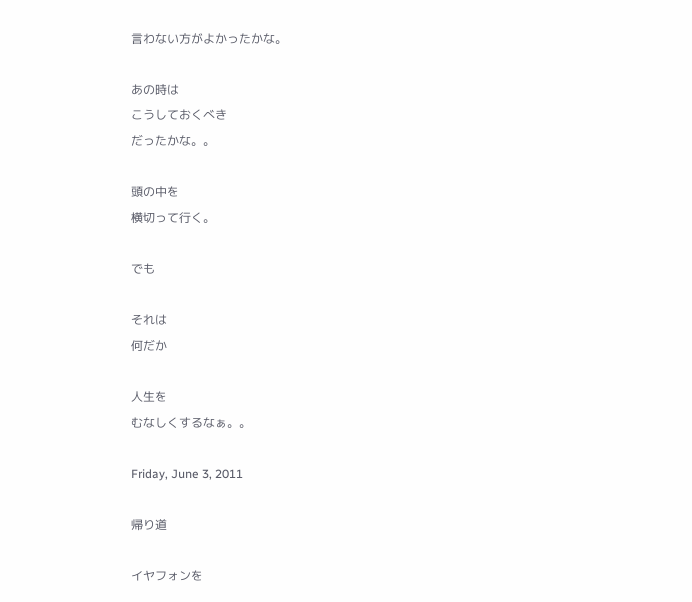言わない方がよかったかな。

あの時は
こうしておくべき
だったかな。。

頭の中を
横切って行く。

でも

それは
何だか

人生を
むなしくするなぁ。。

Friday, June 3, 2011

帰り道

イヤフォンを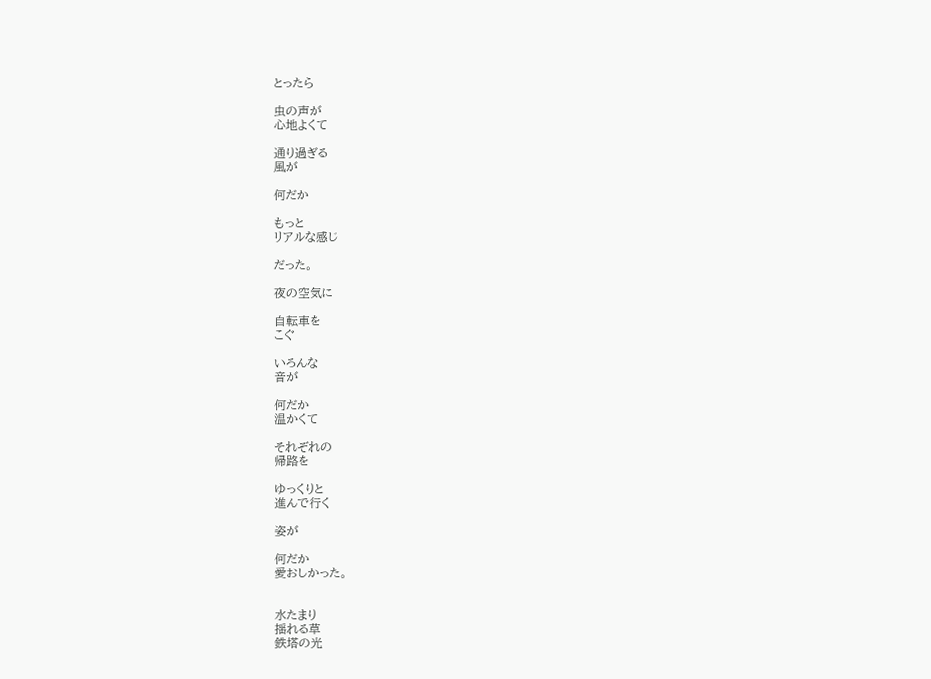とったら

虫の声が
心地よくて

通り過ぎる
風が

何だか

もっと
リアルな感じ

だった。

夜の空気に

自転車を
こぐ

いろんな
音が

何だか
温かくて

それぞれの
帰路を

ゆっくりと
進んで行く

姿が

何だか
愛おしかった。


水たまり
揺れる草
鉄塔の光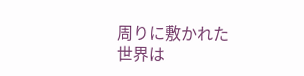周りに敷かれた
世界は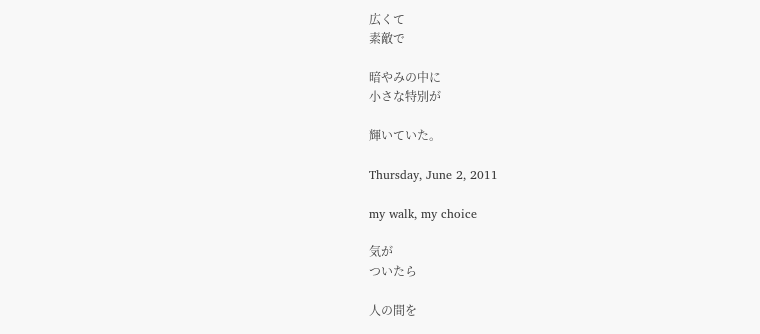広くて
素敵で

暗やみの中に
小さな特別が

輝いていた。

Thursday, June 2, 2011

my walk, my choice

気が
ついたら

人の間を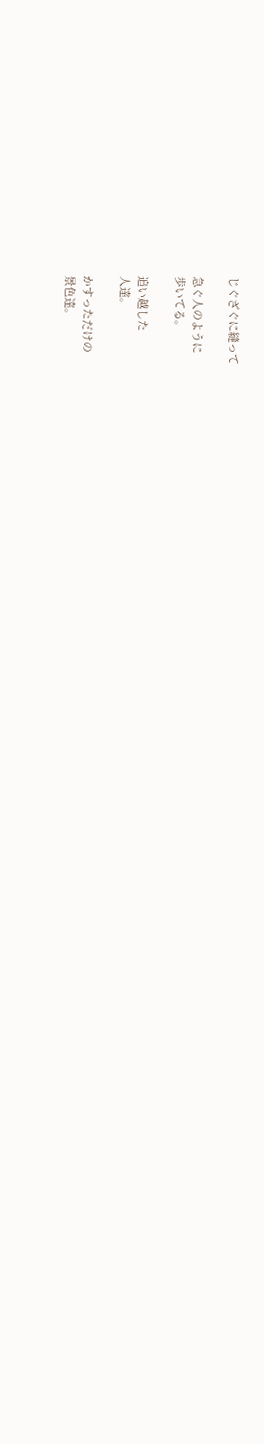じぐざぐに縫って

急ぐ人のように
歩いてる。

追い越した
人達。

かすっただけの
景色達。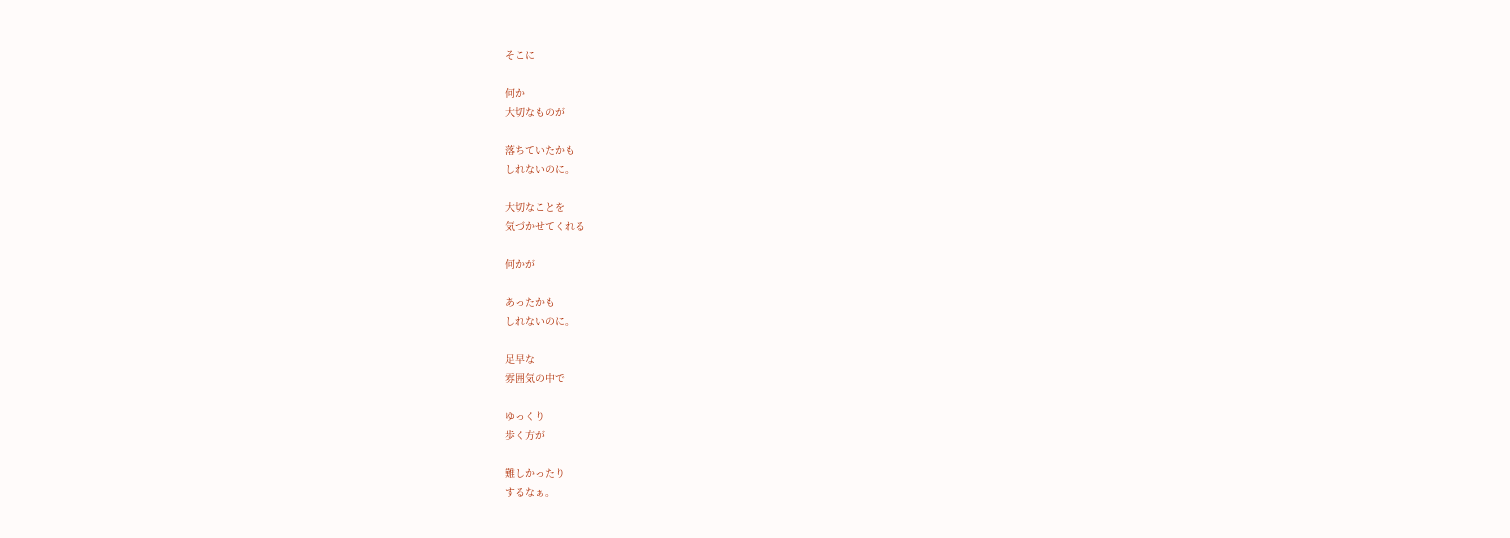そこに

何か
大切なものが

落ちていたかも
しれないのに。

大切なことを
気づかせてくれる

何かが

あったかも
しれないのに。

足早な
雰囲気の中で

ゆっくり
歩く方が

難しかったり
するなぁ。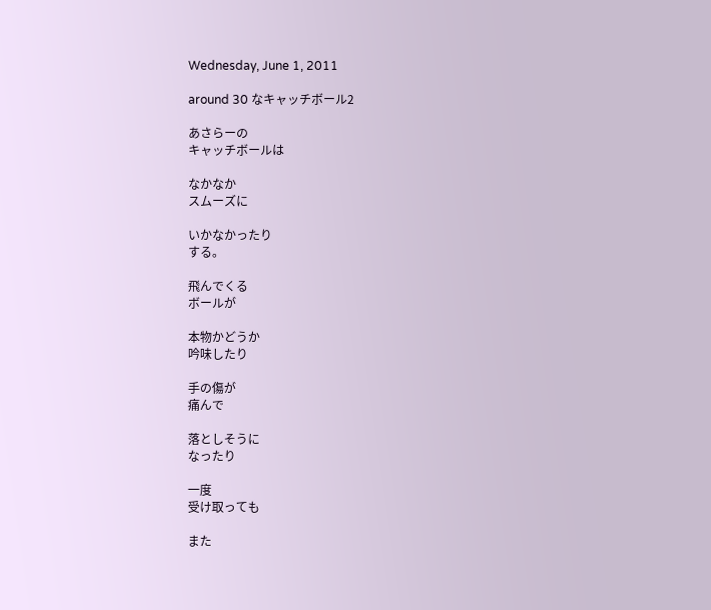Wednesday, June 1, 2011

around 30 なキャッチボール2

あさらーの
キャッチボールは

なかなか
スムーズに

いかなかったり
する。

飛んでくる
ボールが

本物かどうか
吟味したり

手の傷が
痛んで

落としそうに
なったり

一度
受け取っても

また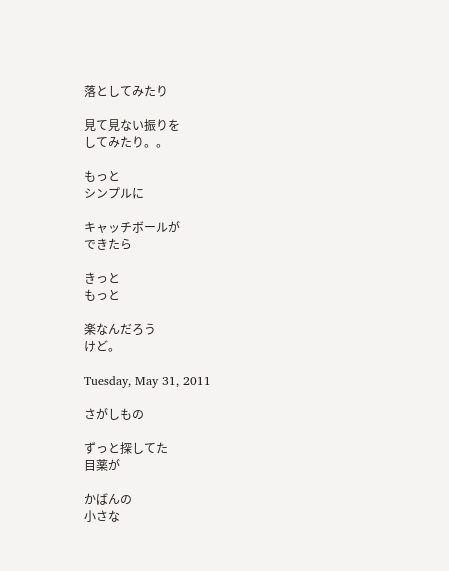落としてみたり

見て見ない振りを
してみたり。。

もっと
シンプルに

キャッチボールが
できたら

きっと
もっと

楽なんだろう
けど。

Tuesday, May 31, 2011

さがしもの

ずっと探してた
目薬が

かばんの
小さな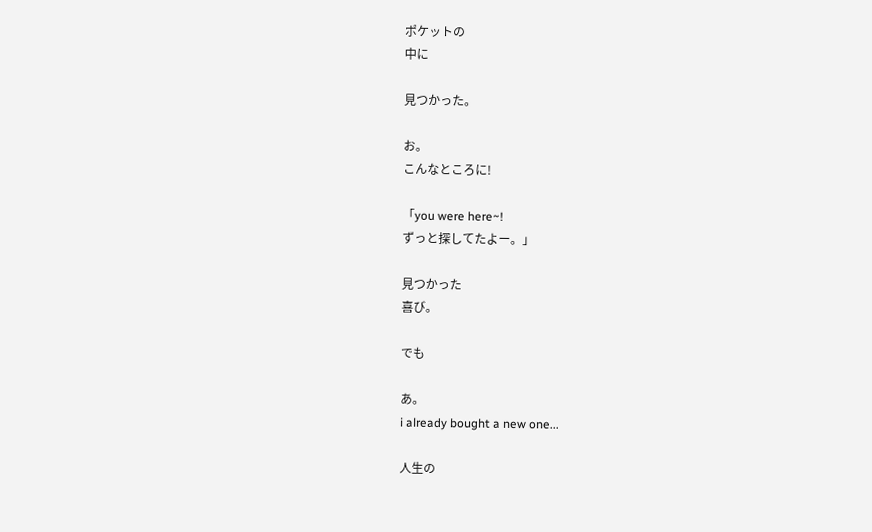ポケットの
中に

見つかった。

お。
こんなところに!

「you were here~!
ずっと探してたよー。」

見つかった
喜び。

でも

あ。
i already bought a new one...

人生の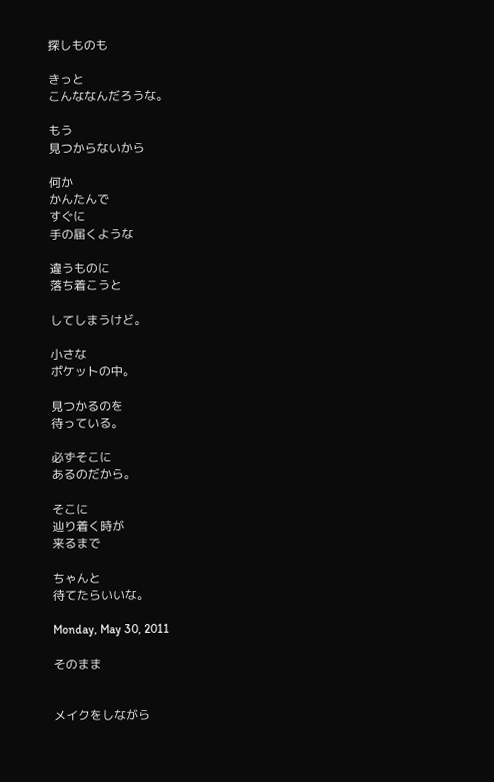探しものも

きっと
こんななんだろうな。

もう
見つからないから

何か
かんたんで
すぐに
手の届くような

違うものに
落ち着こうと

してしまうけど。

小さな
ポケットの中。

見つかるのを
待っている。

必ずそこに
あるのだから。

そこに
辿り着く時が
来るまで

ちゃんと
待てたらいいな。

Monday, May 30, 2011

そのまま


メイクをしながら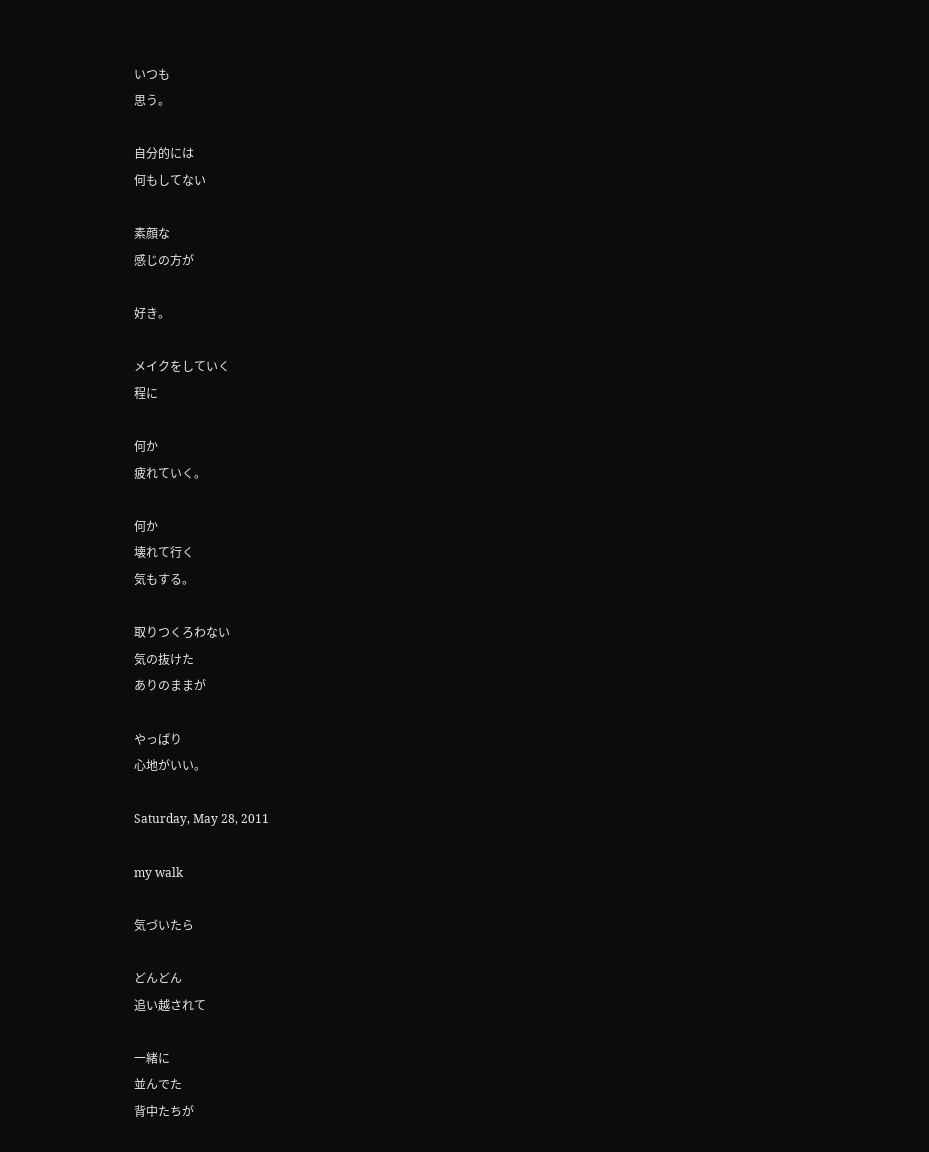いつも
思う。

自分的には
何もしてない

素顔な
感じの方が

好き。

メイクをしていく
程に

何か
疲れていく。

何か
壊れて行く
気もする。

取りつくろわない
気の抜けた
ありのままが

やっぱり
心地がいい。

Saturday, May 28, 2011

my walk

気づいたら

どんどん
追い越されて

一緒に
並んでた
背中たちが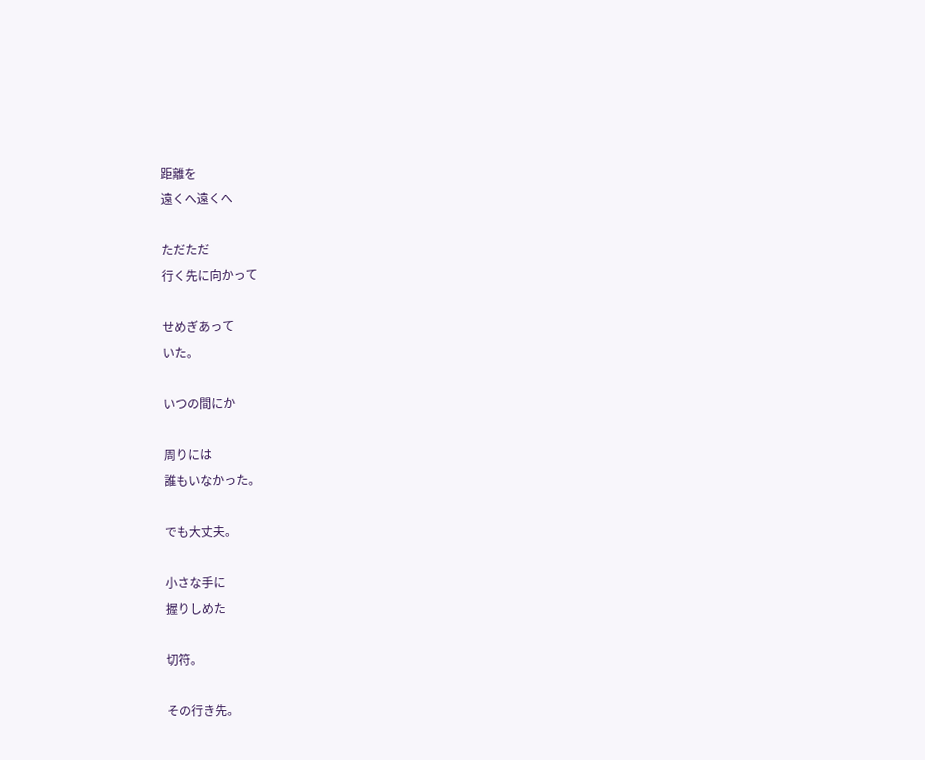距離を
遠くへ遠くへ

ただただ
行く先に向かって

せめぎあって
いた。

いつの間にか

周りには
誰もいなかった。

でも大丈夫。

小さな手に
握りしめた

切符。

その行き先。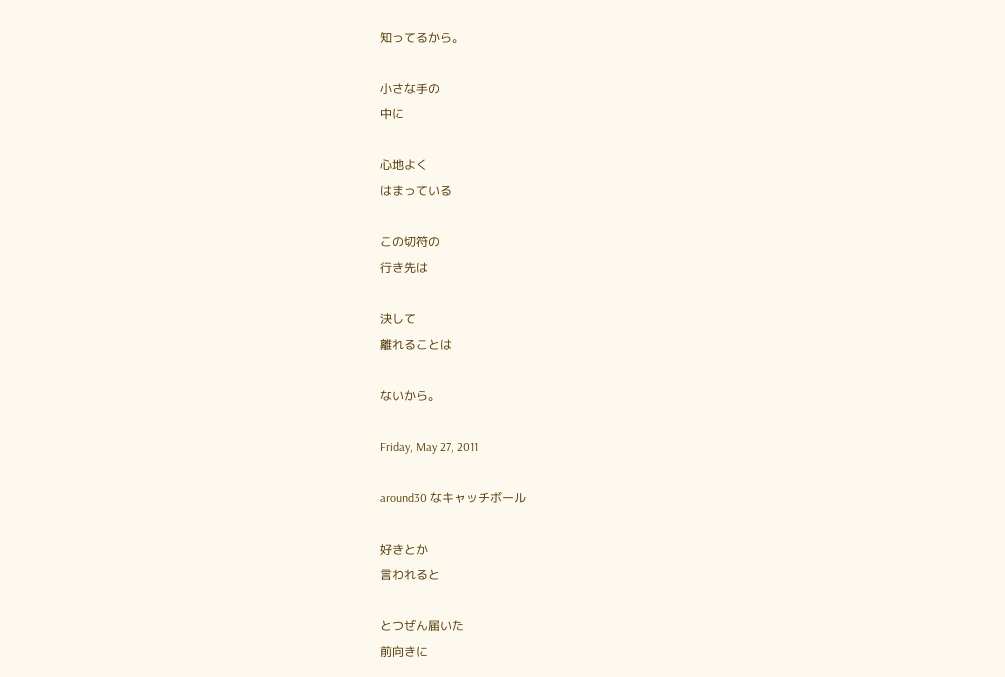知ってるから。

小さな手の
中に

心地よく
はまっている

この切符の
行き先は

決して
離れることは

ないから。

Friday, May 27, 2011

around30 なキャッチボール

好きとか
言われると

とつぜん届いた
前向きに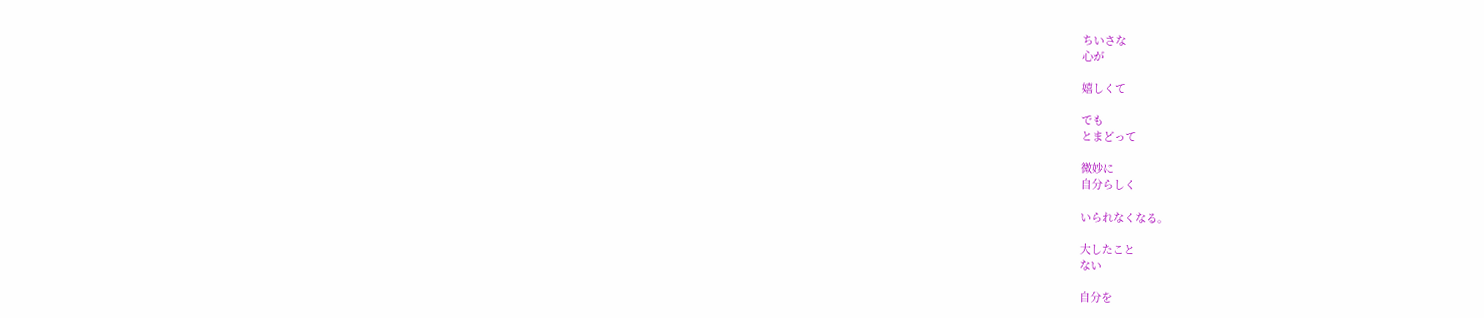ちいさな
心が

嬉しくて

でも
とまどって

微妙に
自分らしく

いられなくなる。

大したこと
ない

自分を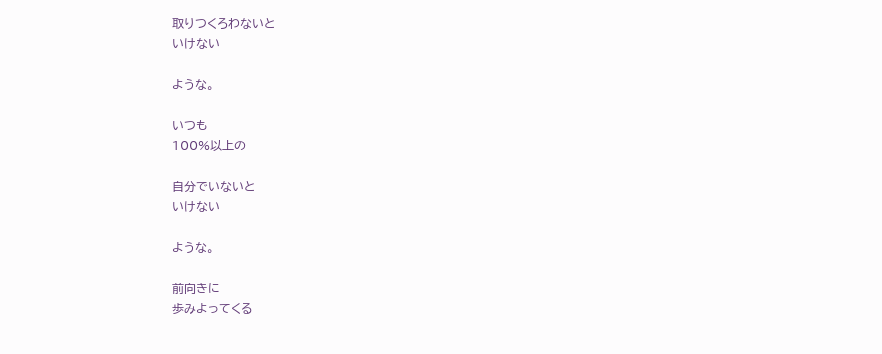取りつくろわないと
いけない

ような。

いつも
100%以上の

自分でいないと
いけない

ような。

前向きに
歩みよってくる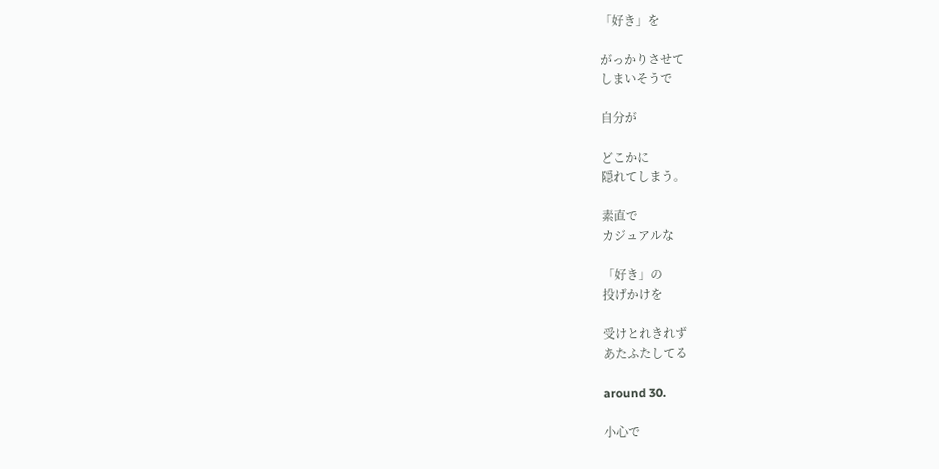「好き」を

がっかりさせて
しまいそうで

自分が

どこかに
隠れてしまう。

素直で
カジュアルな

「好き」の
投げかけを

受けとれきれず
あたふたしてる

around 30.

小心で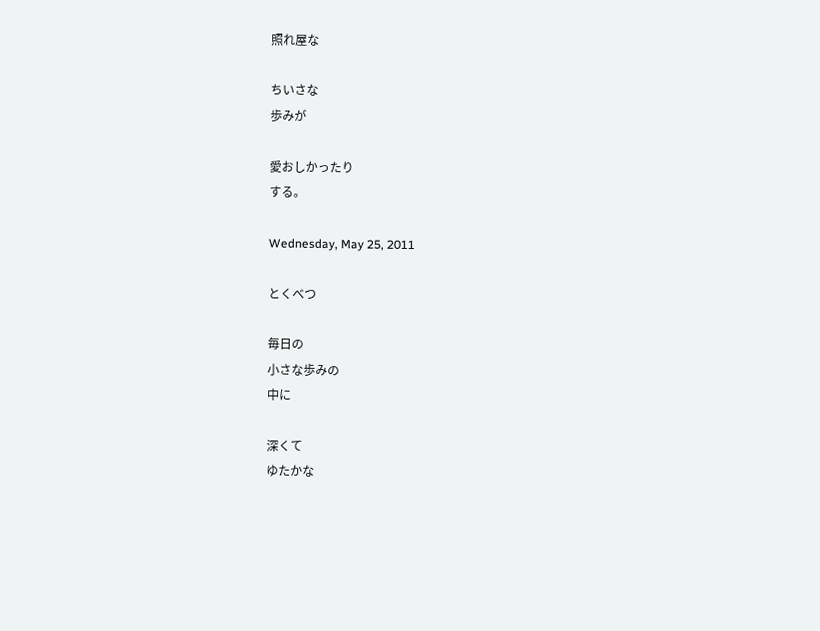照れ屋な

ちいさな
歩みが

愛おしかったり
する。

Wednesday, May 25, 2011

とくべつ

毎日の
小さな歩みの
中に

深くて
ゆたかな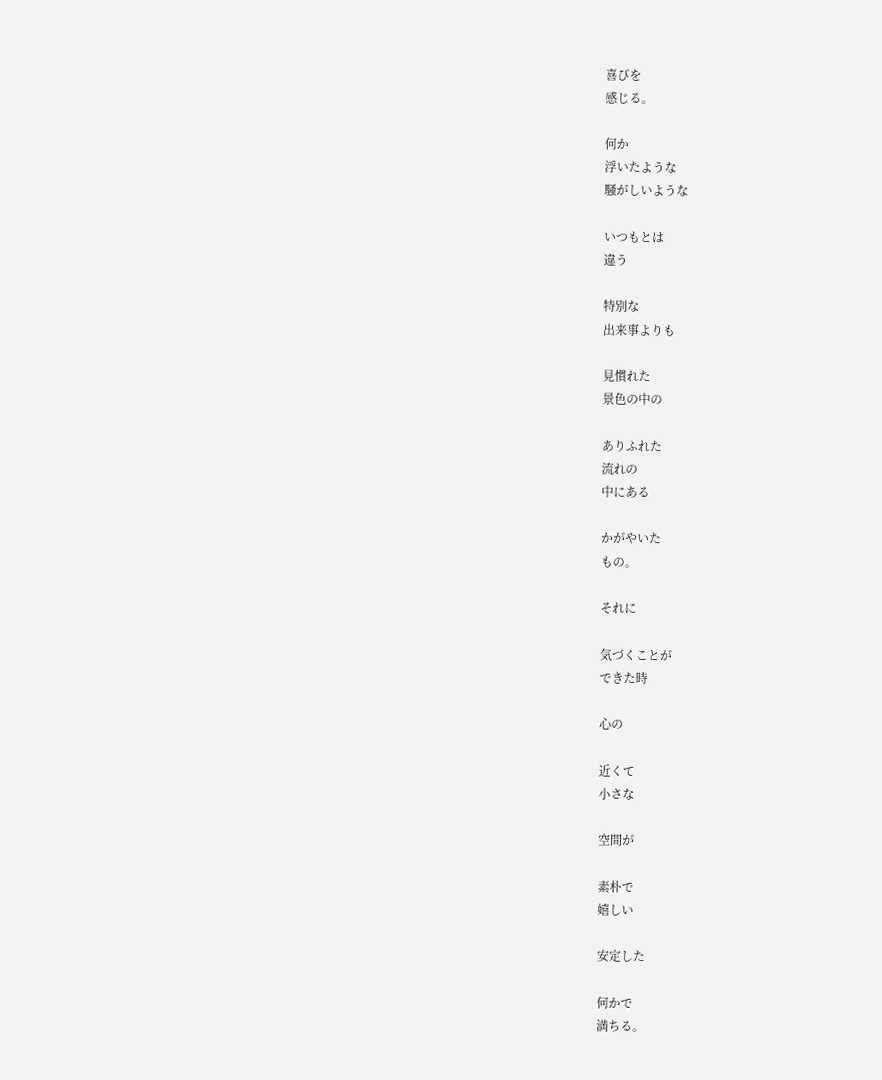喜びを
感じる。

何か
浮いたような
騒がしいような

いつもとは
違う

特別な
出来事よりも

見慣れた
景色の中の

ありふれた
流れの
中にある

かがやいた
もの。

それに

気づくことが
できた時

心の

近くて
小さな

空間が

素朴で
嬉しい

安定した

何かで
満ちる。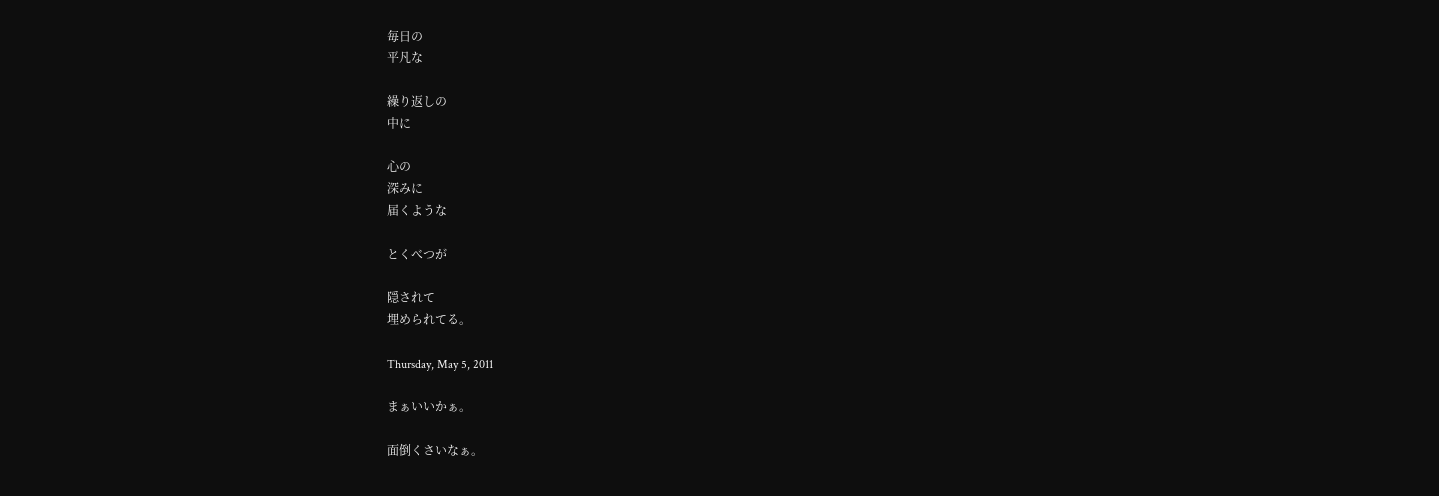毎日の
平凡な

繰り返しの
中に

心の
深みに
届くような

とくべつが

隠されて
埋められてる。

Thursday, May 5, 2011

まぁいいかぁ。

面倒くさいなぁ。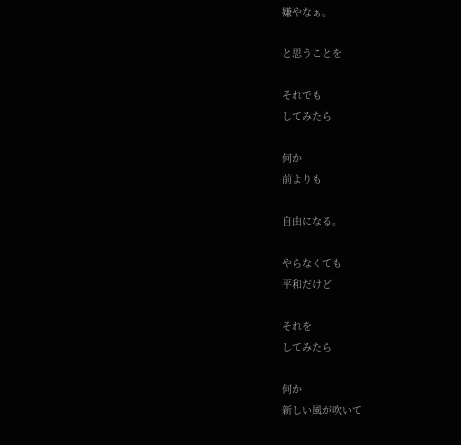嫌やなぁ。

と思うことを

それでも
してみたら

何か
前よりも

自由になる。

やらなくても
平和だけど

それを
してみたら

何か
新しい風が吹いて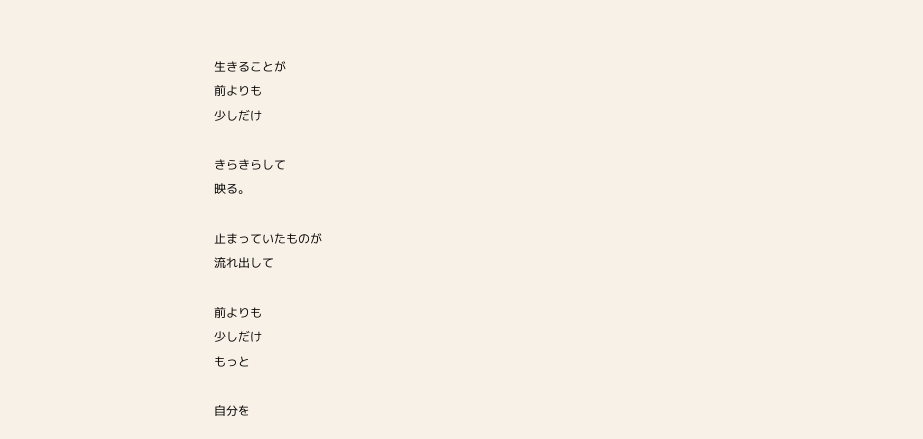生きることが
前よりも
少しだけ

きらきらして
映る。

止まっていたものが
流れ出して

前よりも
少しだけ
もっと

自分を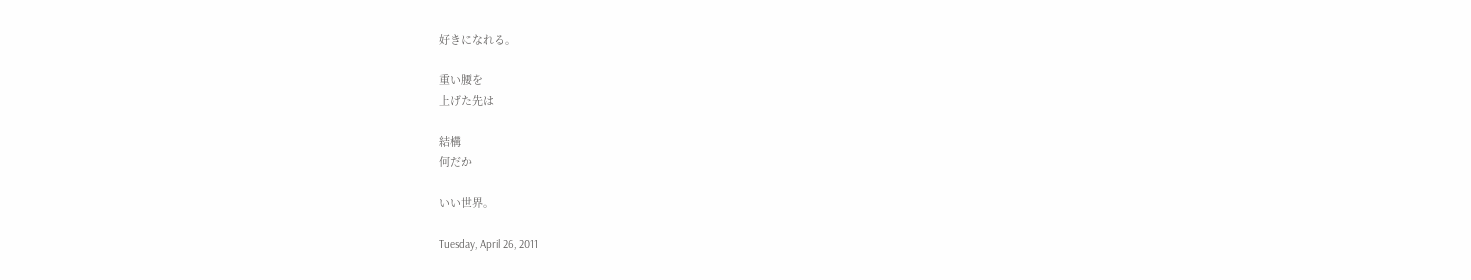好きになれる。

重い腰を
上げた先は

結構
何だか

いい世界。

Tuesday, April 26, 2011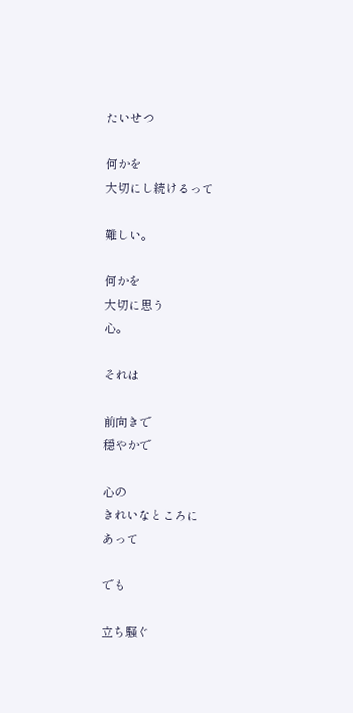たいせつ

何かを
大切にし続けるって

難しい。

何かを
大切に思う
心。

それは

前向きで
穏やかで

心の
きれいなところに
あって

でも

立ち騒ぐ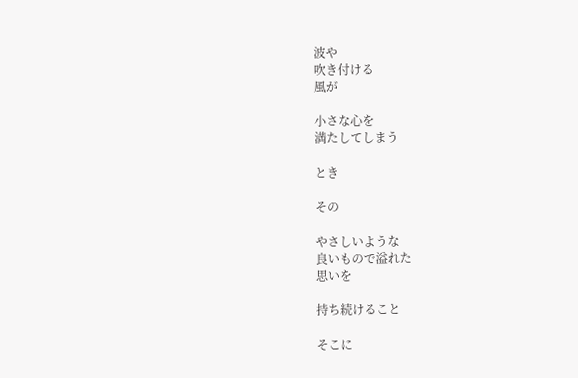波や
吹き付ける
風が

小さな心を
満たしてしまう

とき

その

やさしいような
良いもので溢れた
思いを

持ち続けること

そこに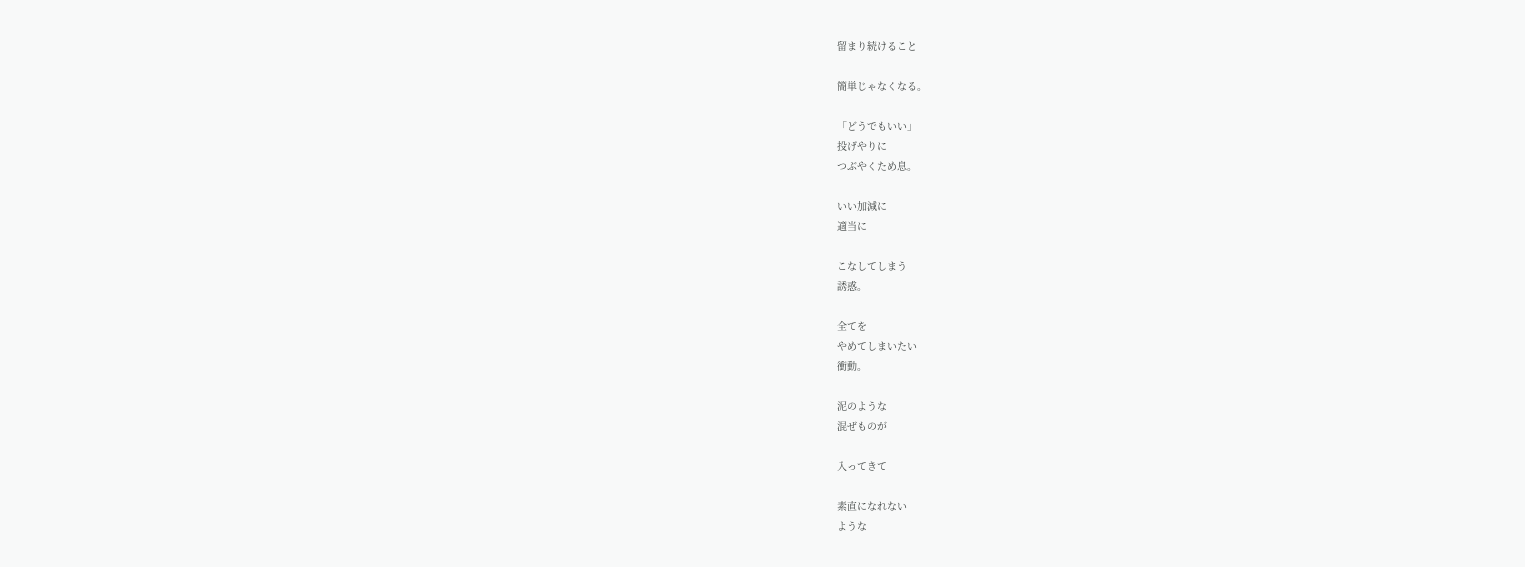留まり続けること

簡単じゃなくなる。

「どうでもいい」
投げやりに
つぶやくため息。

いい加減に
適当に

こなしてしまう
誘惑。

全てを
やめてしまいたい
衝動。

泥のような
混ぜものが

入ってきて

素直になれない
ような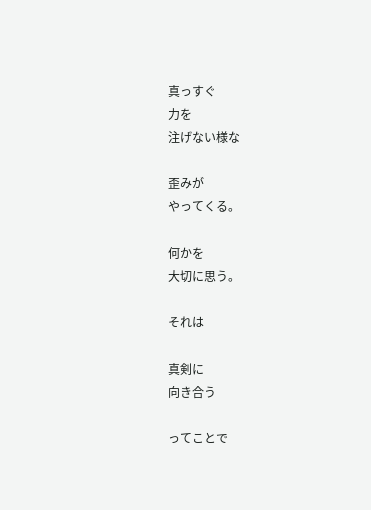真っすぐ
力を
注げない様な

歪みが
やってくる。

何かを
大切に思う。

それは

真剣に
向き合う

ってことで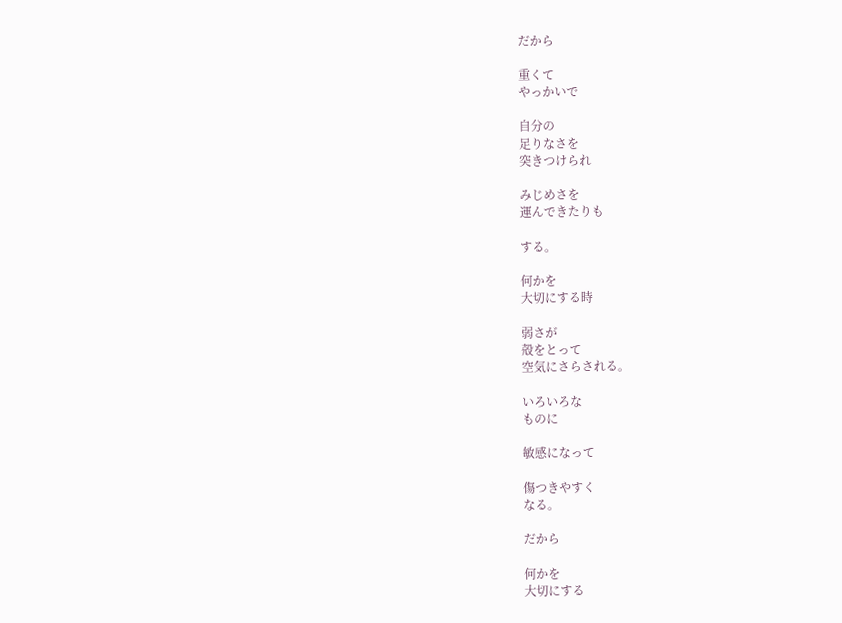だから

重くて
やっかいで

自分の
足りなさを
突きつけられ

みじめさを
運んできたりも

する。

何かを
大切にする時

弱さが
殻をとって
空気にさらされる。

いろいろな
ものに

敏感になって

傷つきやすく
なる。

だから

何かを
大切にする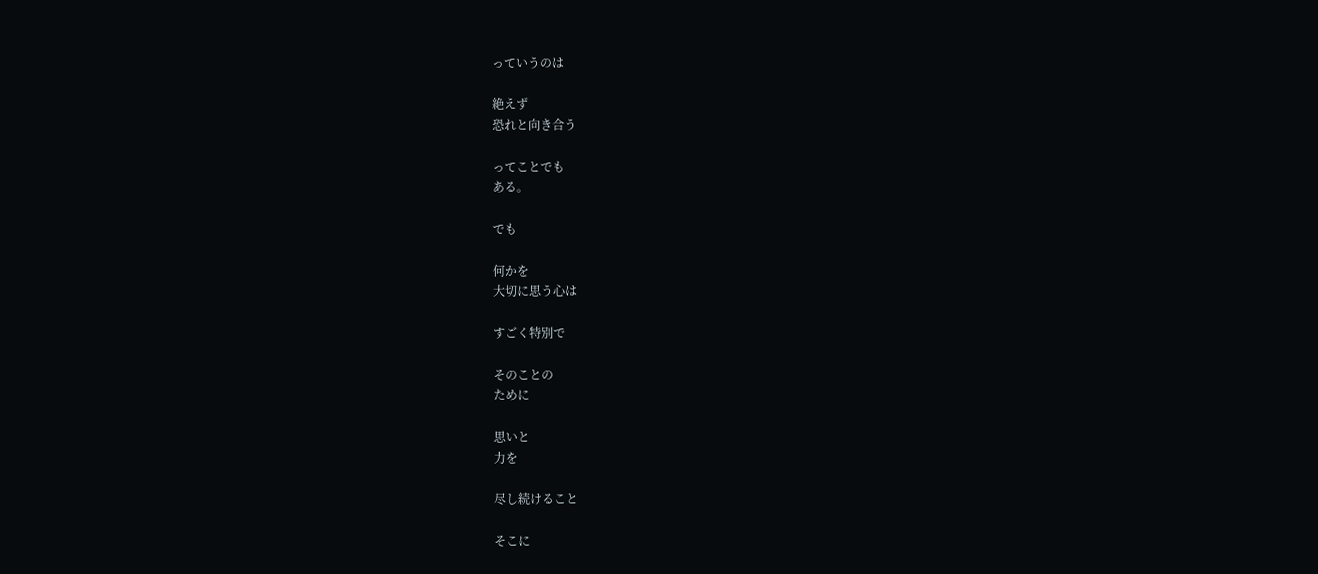っていうのは

絶えず
恐れと向き合う

ってことでも
ある。

でも

何かを
大切に思う心は

すごく特別で

そのことの
ために

思いと
力を

尽し続けること

そこに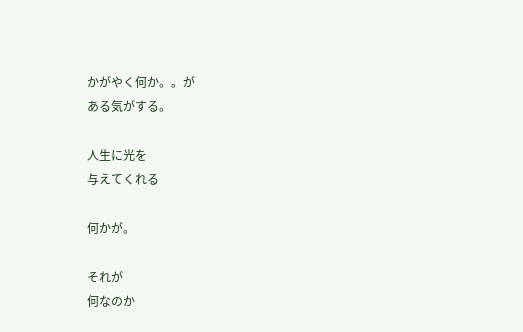かがやく何か。。が
ある気がする。

人生に光を
与えてくれる

何かが。

それが
何なのか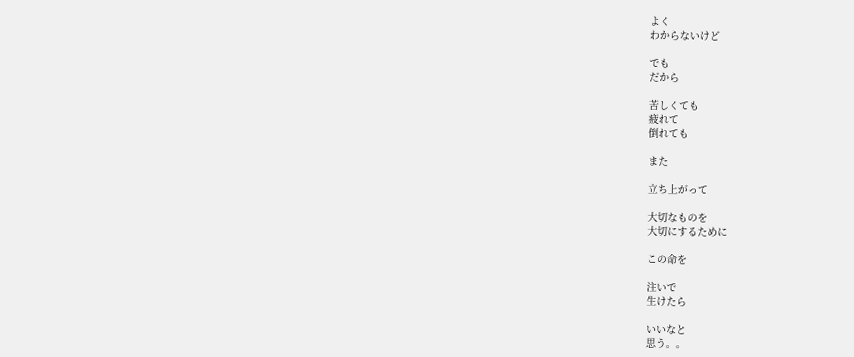よく
わからないけど

でも
だから

苦しくても
疲れて
倒れても

また

立ち上がって

大切なものを
大切にするために

この命を

注いで
生けたら

いいなと
思う。。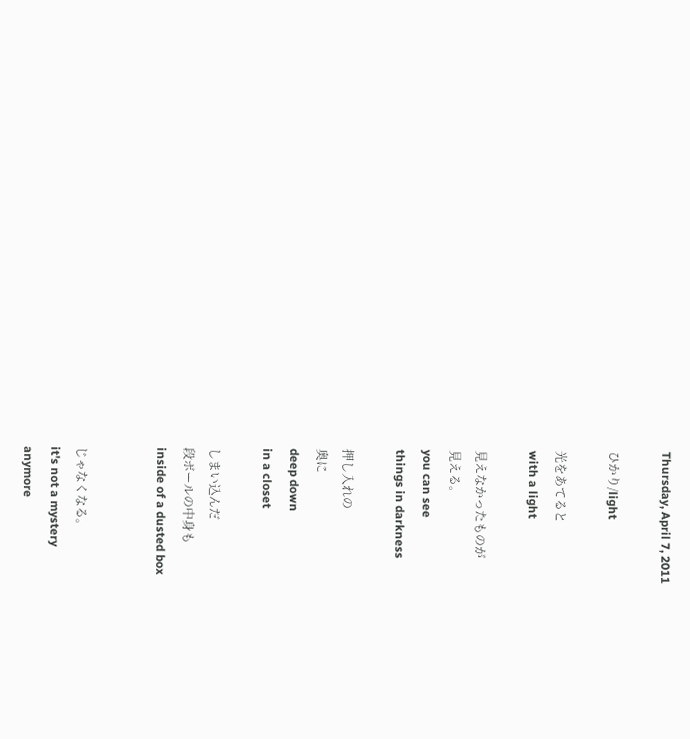Thursday, April 7, 2011

ひかり/light

光をあてると
with a light

見えなかったものが
見える。
you can see
things in darkness

押し入れの
奥に
deep down
in a closet

しまい込んだ
段ボールの中身も
inside of a dusted box


じゃなくなる。
it's not a mystery
anymore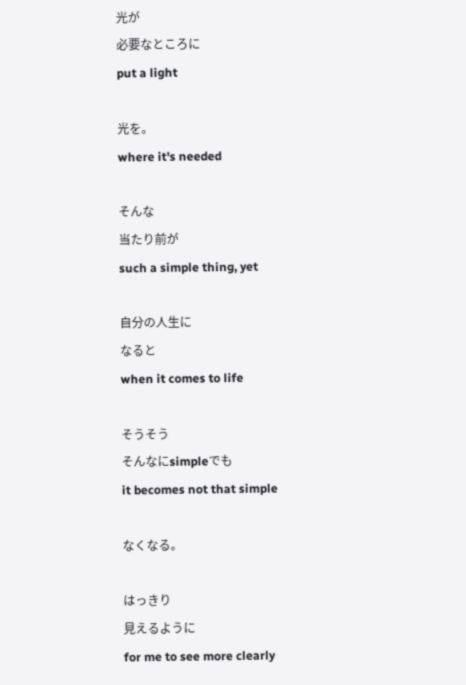光が
必要なところに
put a light

光を。
where it's needed

そんな
当たり前が
such a simple thing, yet

自分の人生に
なると
when it comes to life

そうそう
そんなにsimpleでも
it becomes not that simple

なくなる。

はっきり
見えるように
for me to see more clearly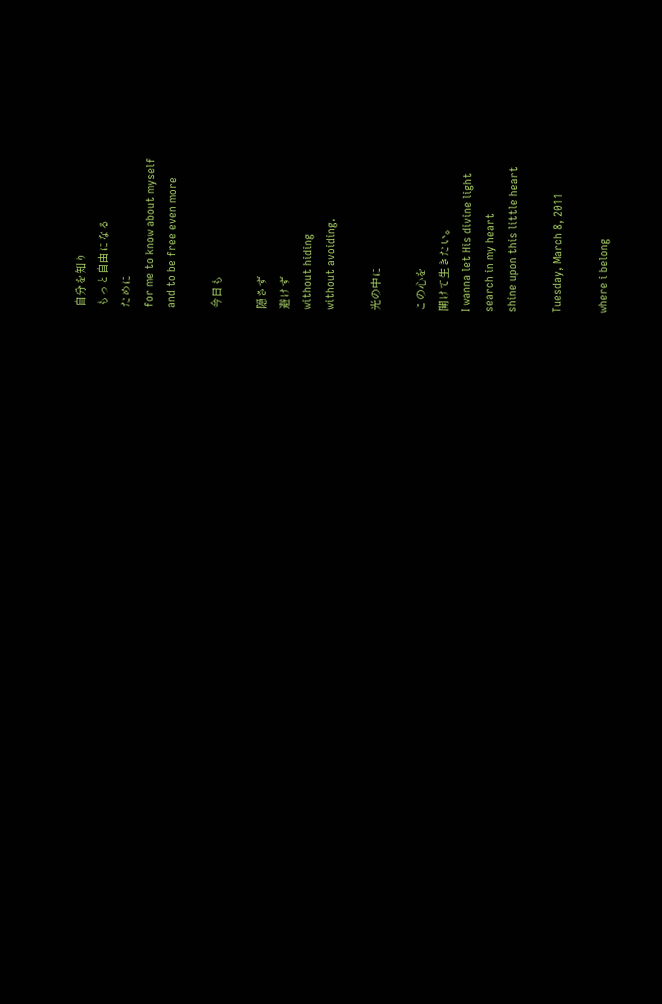自分を知り
もっと自由になる
ために
for me to know about myself
and to be free even more

今日も

隠さず
避けず
without hiding
without avoiding.

光の中に

この心を
開けて生きたい。
I wanna let His divine light
search in my heart
shine upon this little heart

Tuesday, March 8, 2011

where i belong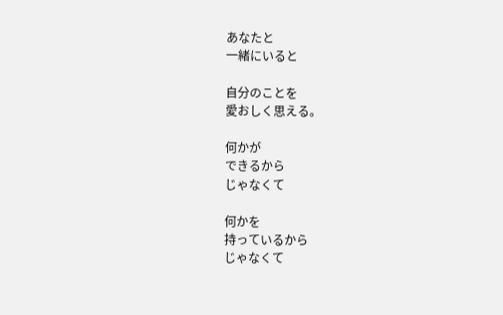あなたと
一緒にいると

自分のことを
愛おしく思える。

何かが
できるから
じゃなくて

何かを
持っているから
じゃなくて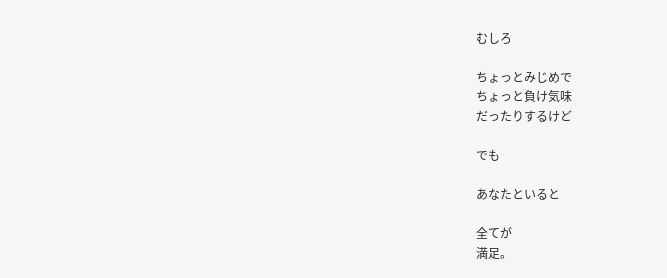むしろ

ちょっとみじめで
ちょっと負け気味
だったりするけど

でも

あなたといると

全てが
満足。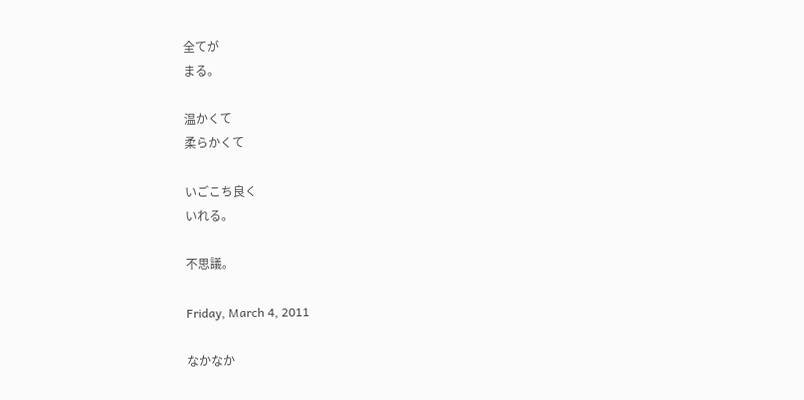全てが
まる。

温かくて
柔らかくて

いごこち良く
いれる。

不思議。

Friday, March 4, 2011

なかなか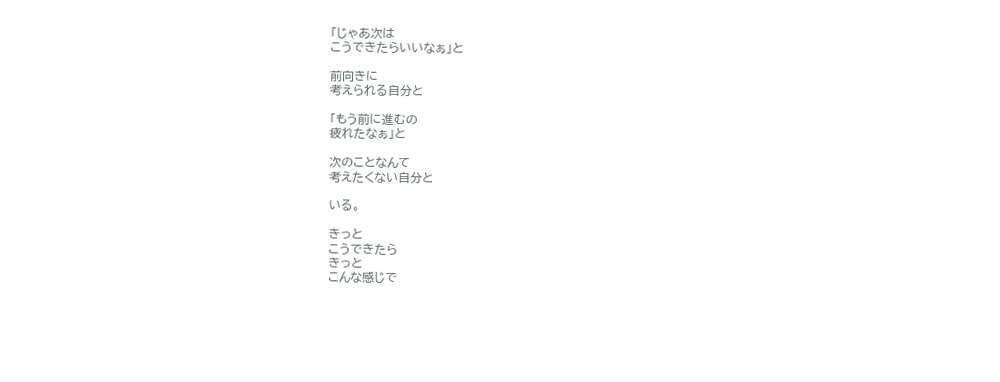「じゃあ次は
こうできたらいいなぁ」と

前向きに
考えられる自分と

「もう前に進むの
疲れたなぁ」と

次のことなんて
考えたくない自分と

いる。

きっと
こうできたら
きっと
こんな感じで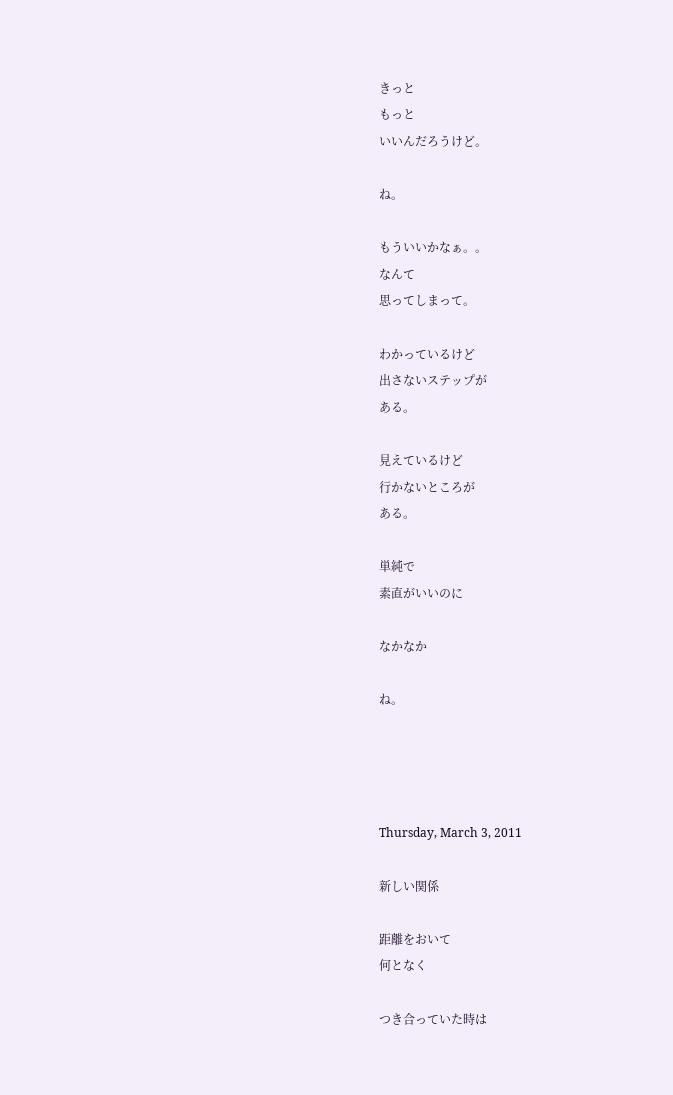きっと
もっと
いいんだろうけど。

ね。

もういいかなぁ。。
なんて
思ってしまって。

わかっているけど
出さないステップが
ある。

見えているけど
行かないところが
ある。

単純で
素直がいいのに

なかなか

ね。




Thursday, March 3, 2011

新しい関係

距離をおいて
何となく

つき合っていた時は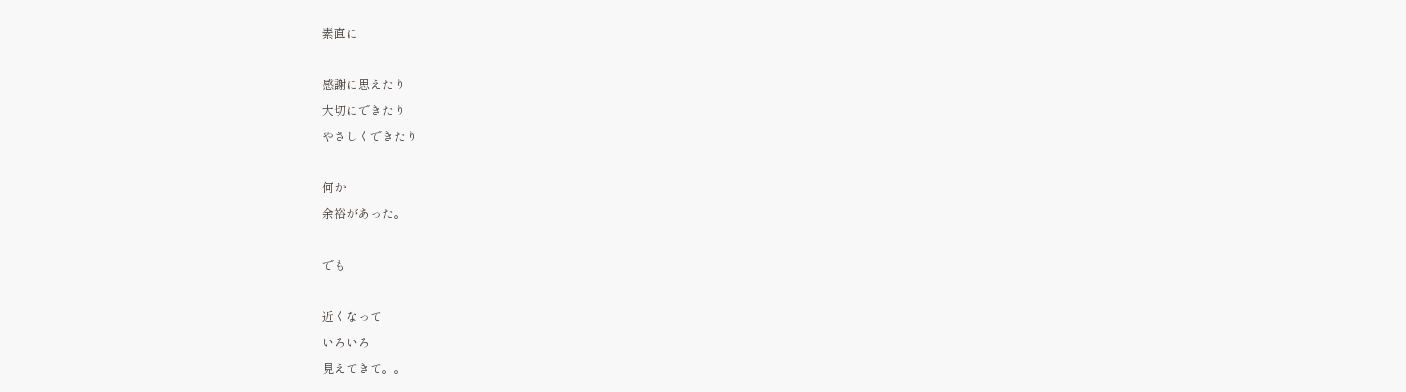素直に

感謝に思えたり
大切にできたり
やさしくできたり

何か
余裕があった。

でも

近くなって
いろいろ
見えてきて。。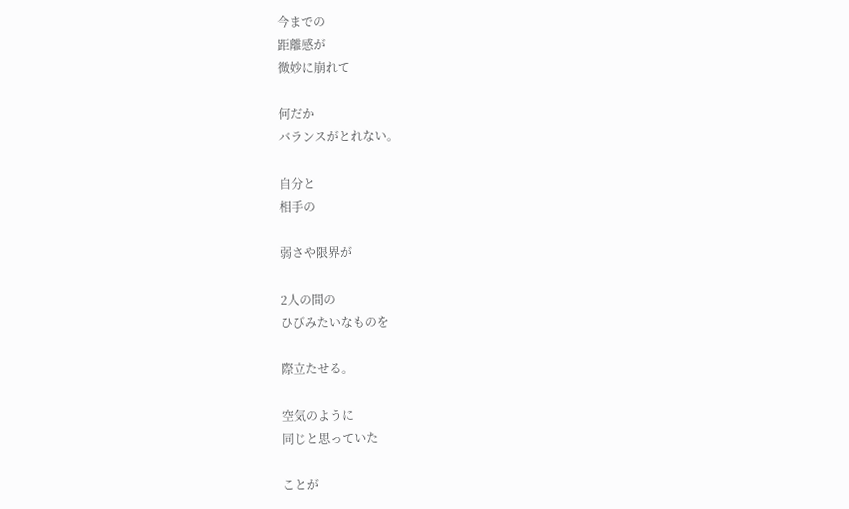今までの
距離感が
微妙に崩れて

何だか
バランスがとれない。

自分と
相手の

弱さや限界が

2人の間の
ひびみたいなものを

際立たせる。

空気のように
同じと思っていた

ことが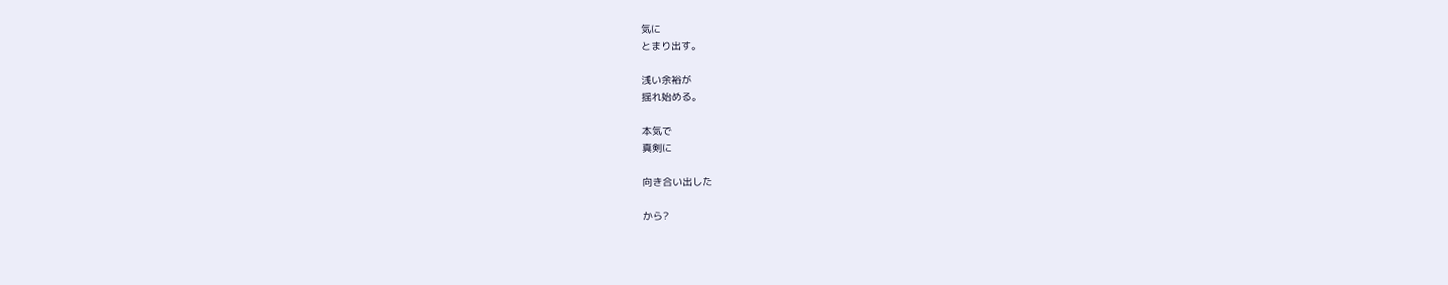気に
とまり出す。

浅い余裕が
揺れ始める。

本気で
真剣に

向き合い出した

から?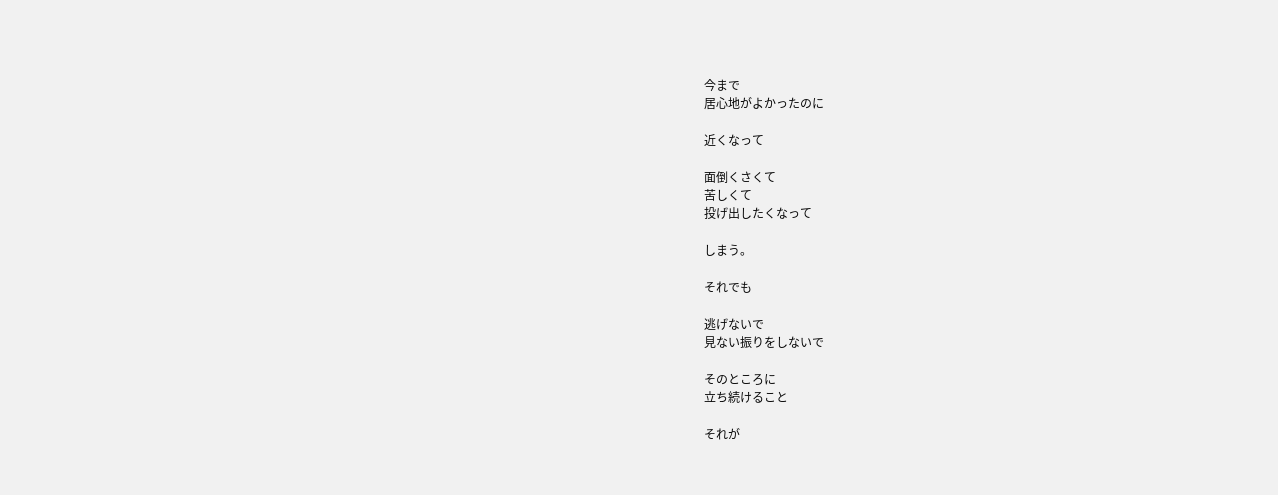今まで
居心地がよかったのに

近くなって

面倒くさくて
苦しくて
投げ出したくなって

しまう。

それでも

逃げないで
見ない振りをしないで

そのところに
立ち続けること

それが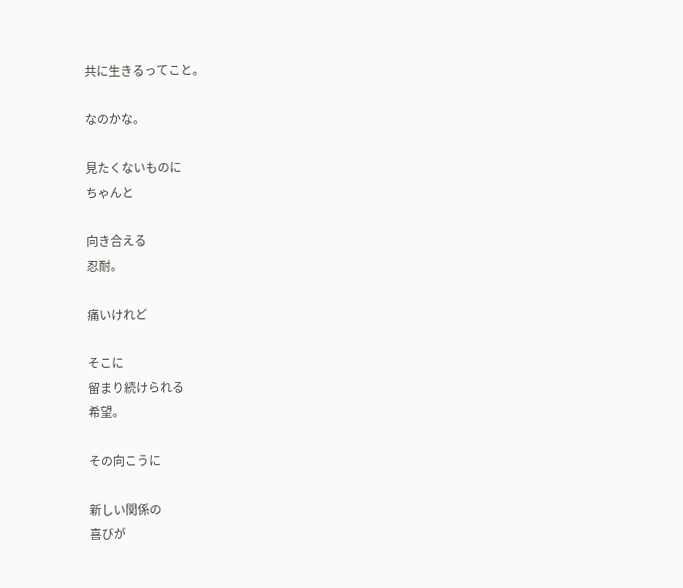共に生きるってこと。

なのかな。

見たくないものに
ちゃんと

向き合える
忍耐。

痛いけれど

そこに
留まり続けられる
希望。

その向こうに

新しい関係の
喜びが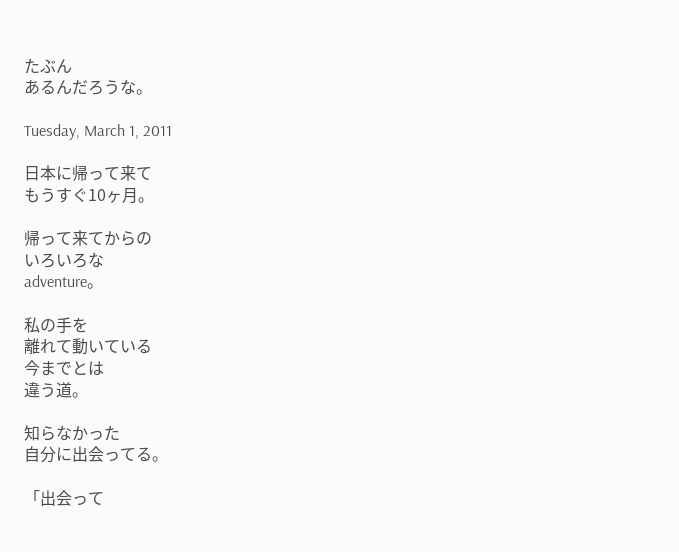たぶん
あるんだろうな。

Tuesday, March 1, 2011

日本に帰って来て
もうすぐ10ヶ月。

帰って来てからの
いろいろな
adventure。

私の手を
離れて動いている
今までとは
違う道。

知らなかった
自分に出会ってる。

「出会って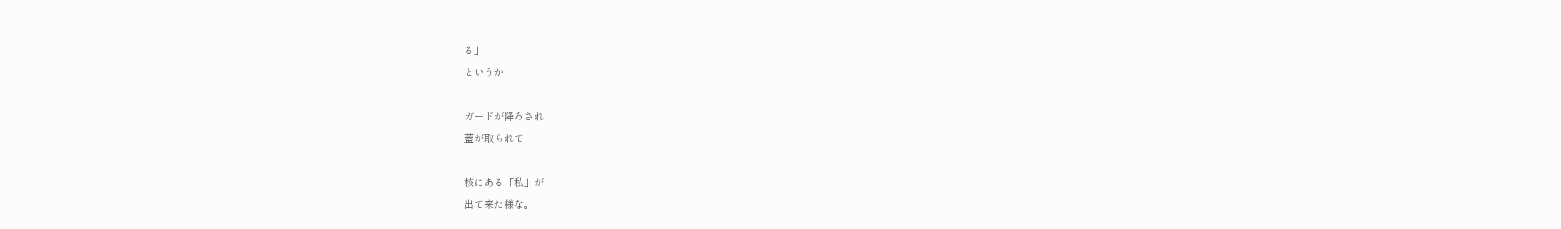る」
というか

ガードが降ろされ
蓋が取られて

核にある「私」が
出て来た様な。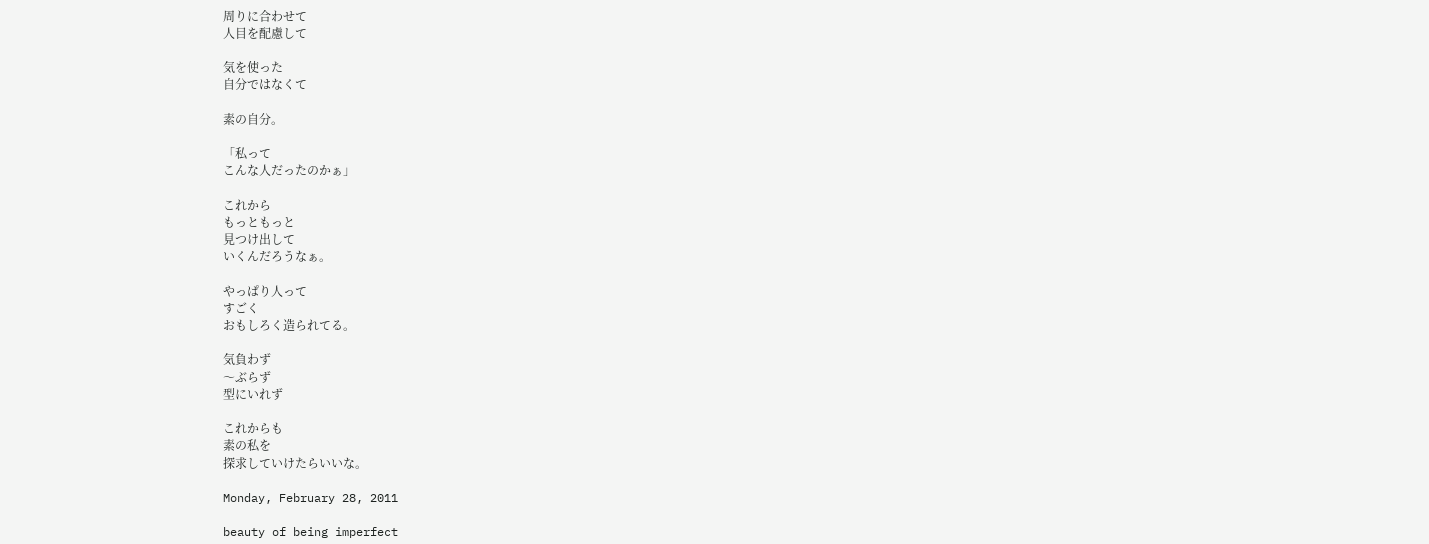周りに合わせて
人目を配慮して

気を使った
自分ではなくて

素の自分。

「私って
こんな人だったのかぁ」

これから
もっともっと
見つけ出して
いくんだろうなぁ。

やっぱり人って
すごく
おもしろく造られてる。

気負わず
〜ぶらず
型にいれず

これからも
素の私を
探求していけたらいいな。

Monday, February 28, 2011

beauty of being imperfect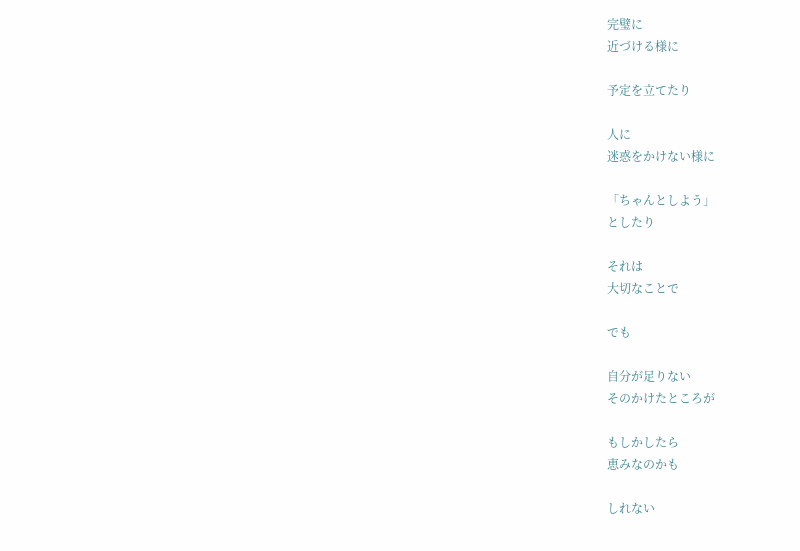完璧に
近づける様に

予定を立てたり

人に
迷惑をかけない様に

「ちゃんとしよう」
としたり

それは
大切なことで

でも

自分が足りない
そのかけたところが

もしかしたら
恵みなのかも

しれない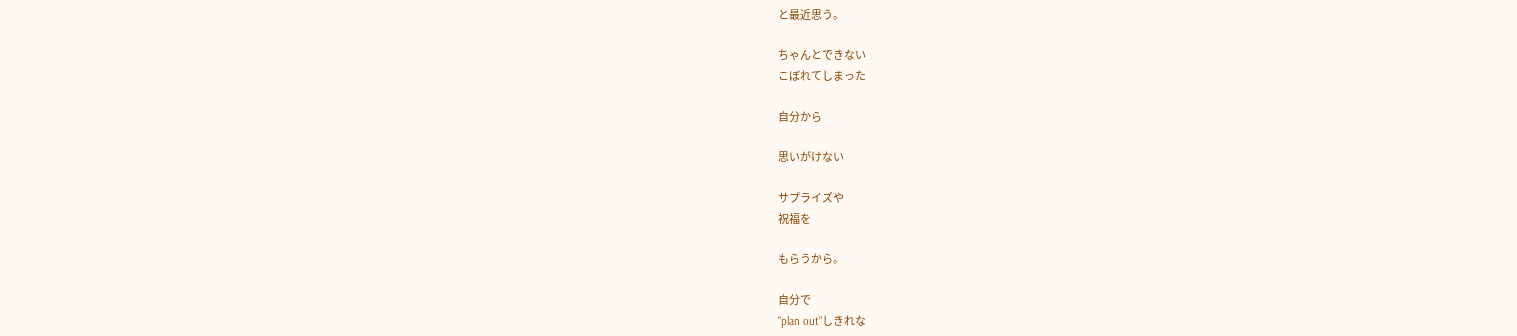と最近思う。

ちゃんとできない
こぼれてしまった

自分から

思いがけない

サプライズや
祝福を

もらうから。

自分で
"plan out"しきれな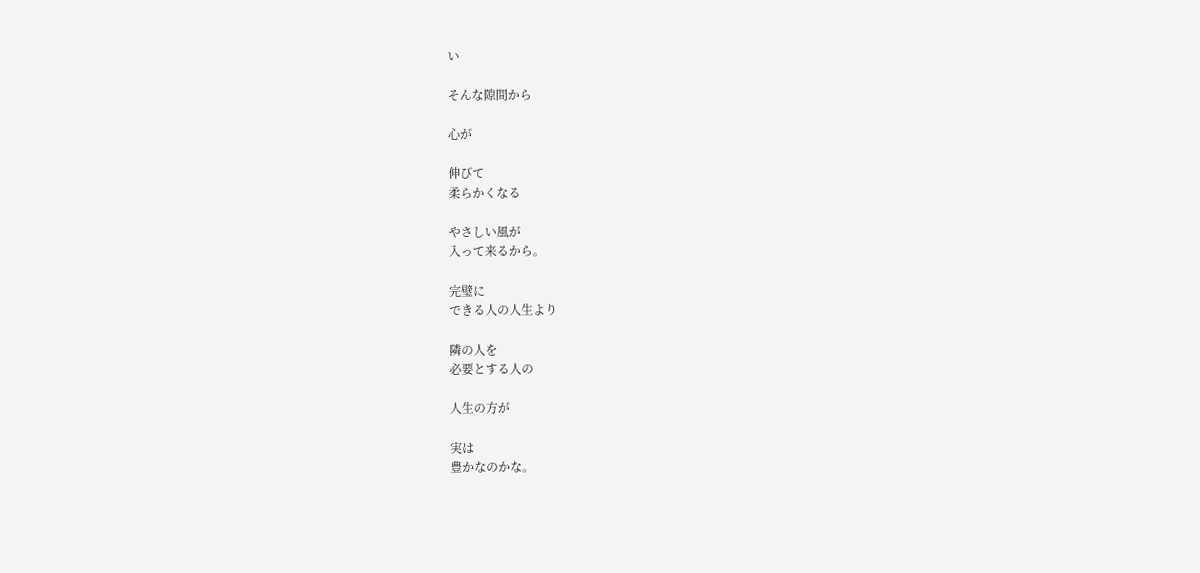い

そんな隙間から

心が

伸びて
柔らかくなる

やさしい風が
入って来るから。

完璧に
できる人の人生より

隣の人を
必要とする人の

人生の方が

実は
豊かなのかな。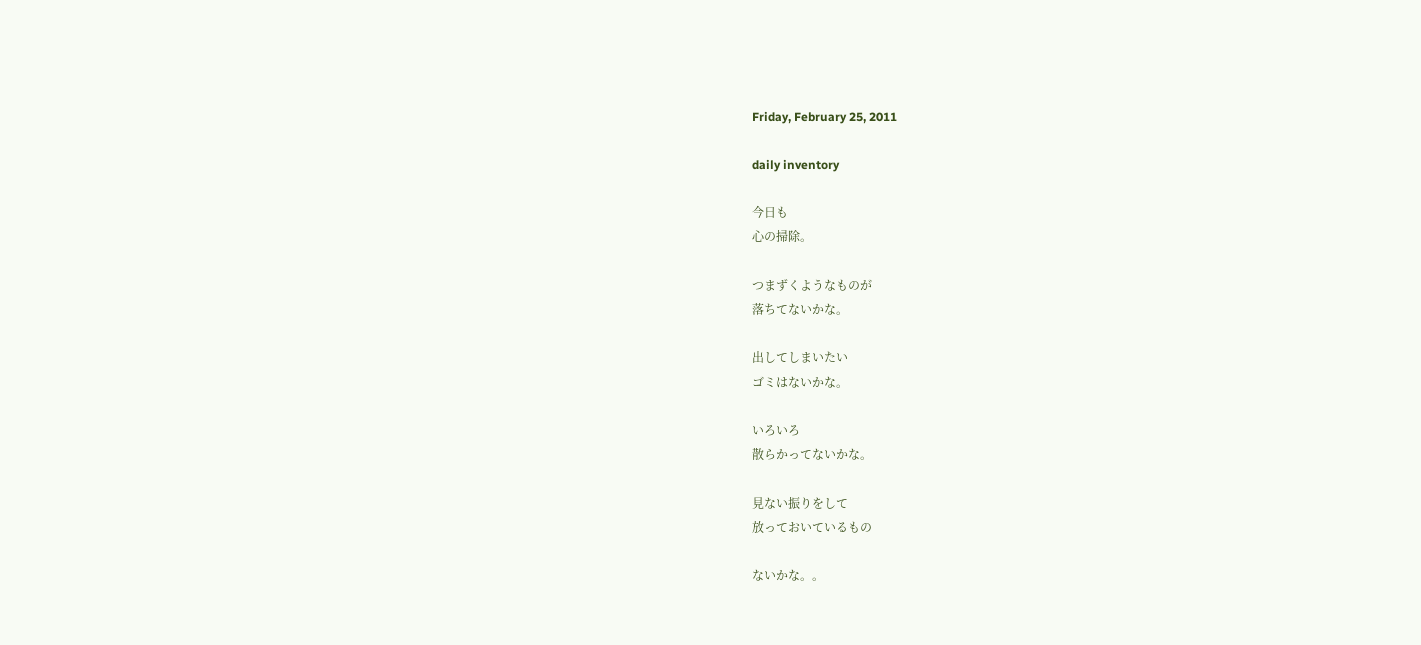Friday, February 25, 2011

daily inventory

今日も
心の掃除。

つまずくようなものが
落ちてないかな。

出してしまいたい
ゴミはないかな。

いろいろ
散らかってないかな。

見ない振りをして
放っておいているもの

ないかな。。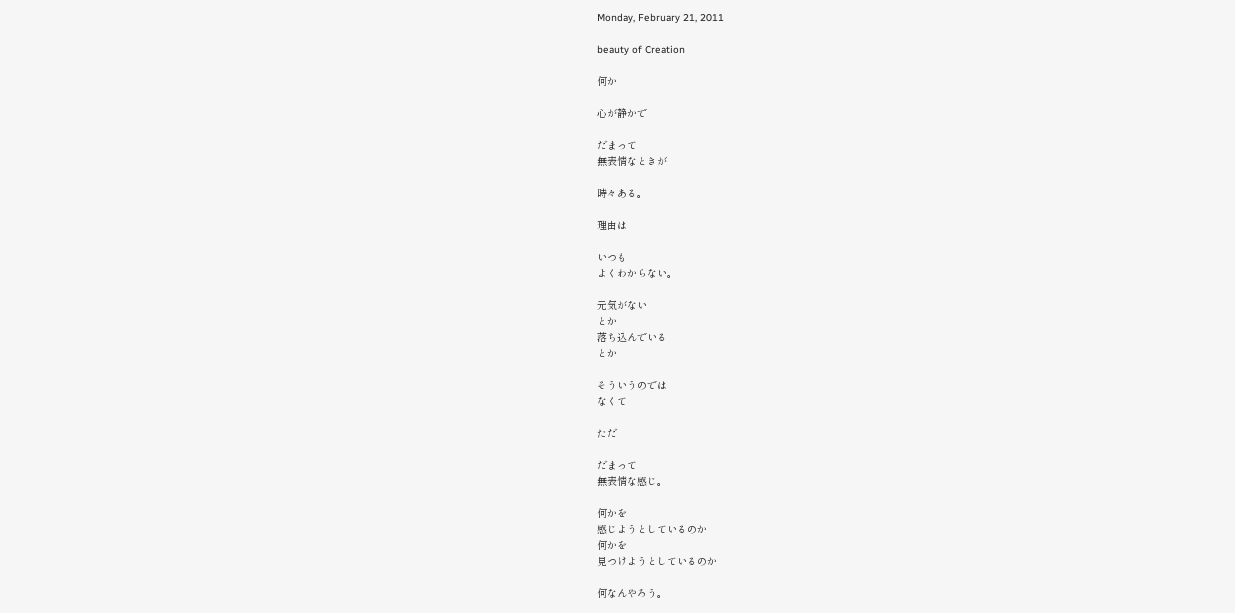Monday, February 21, 2011

beauty of Creation

何か

心が静かで

だまって
無表情なときが

時々ある。

理由は

いつも
よくわからない。

元気がない
とか
落ち込んでいる
とか

そういうのでは
なくて

ただ

だまって
無表情な感じ。

何かを
感じようとしているのか
何かを
見つけようとしているのか

何なんやろう。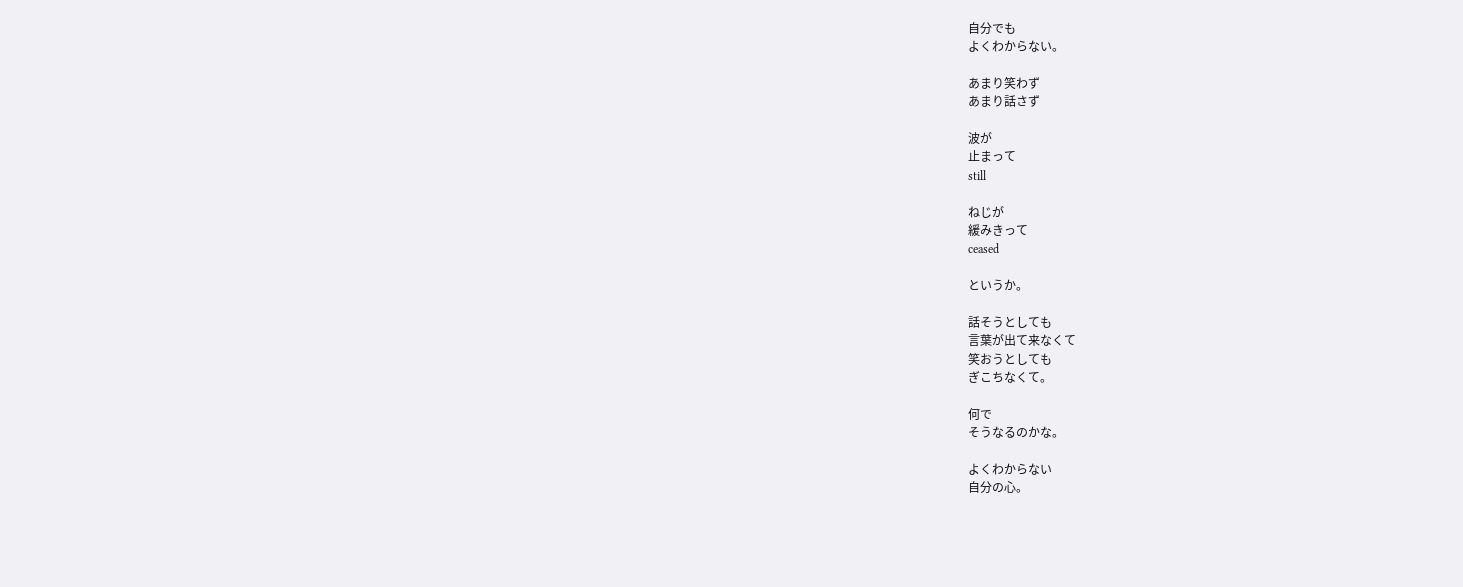自分でも
よくわからない。

あまり笑わず
あまり話さず

波が
止まって
still

ねじが
緩みきって
ceased

というか。

話そうとしても
言葉が出て来なくて
笑おうとしても
ぎこちなくて。

何で
そうなるのかな。

よくわからない
自分の心。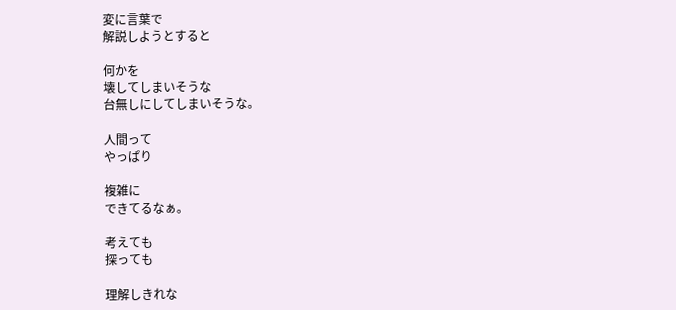変に言葉で
解説しようとすると

何かを
壊してしまいそうな
台無しにしてしまいそうな。

人間って
やっぱり

複雑に
できてるなぁ。

考えても
探っても

理解しきれな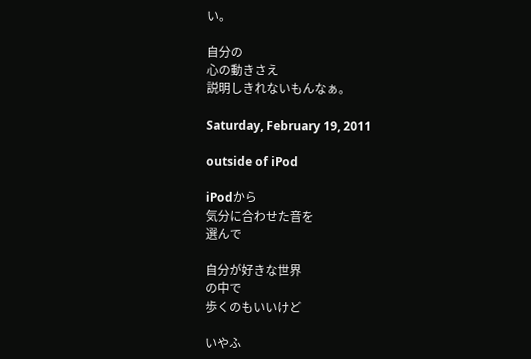い。

自分の
心の動きさえ
説明しきれないもんなぁ。

Saturday, February 19, 2011

outside of iPod

iPodから
気分に合わせた音を
選んで

自分が好きな世界
の中で
歩くのもいいけど

いやふ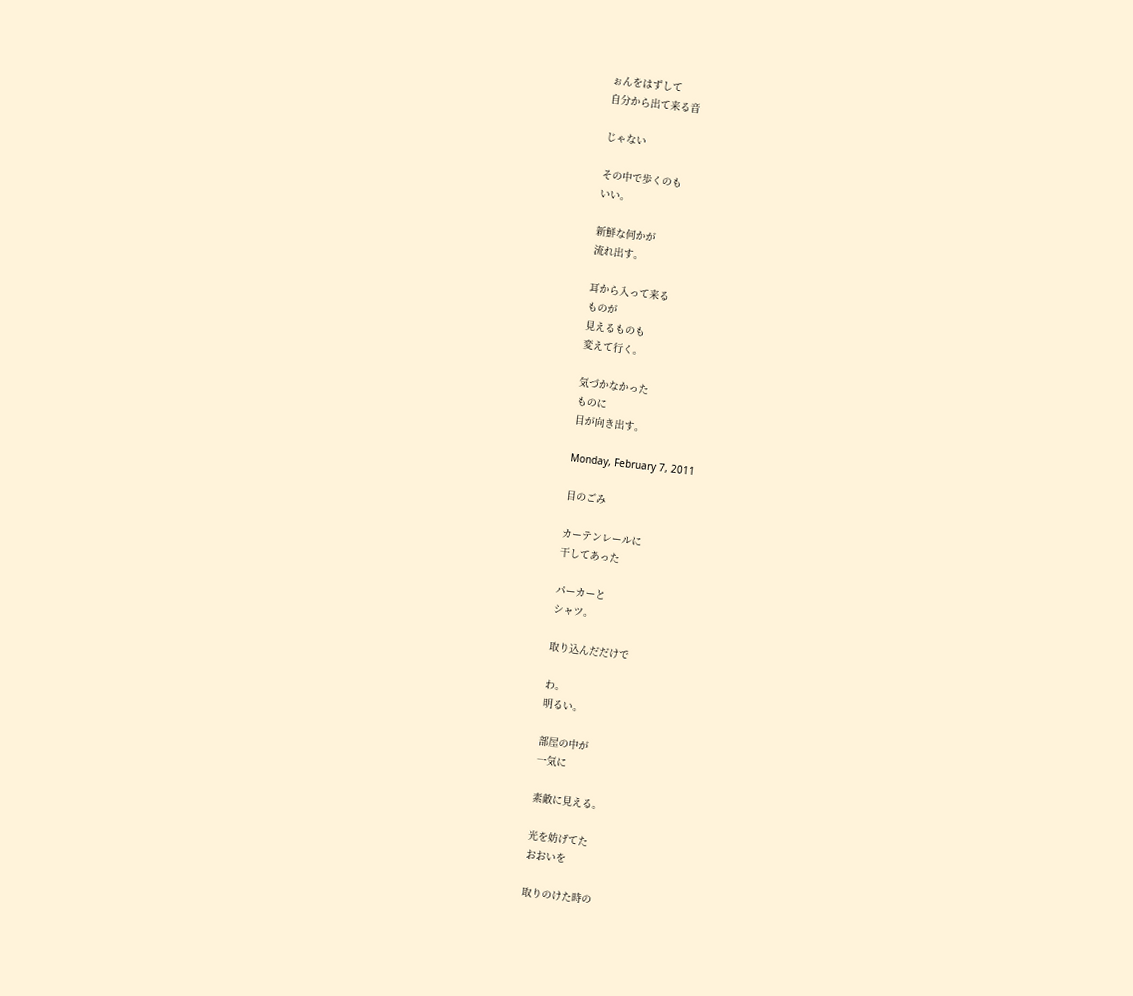ぉんをはずして
自分から出て来る音

じゃない

その中で歩くのも
いい。

新鮮な何かが
流れ出す。

耳から入って来る
ものが
見えるものも
変えて行く。

気づかなかった
ものに
目が向き出す。

Monday, February 7, 2011

目のごみ

カーテンレールに
干してあった

パーカーと
シャツ。

取り込んだだけで

わ。
明るい。

部屋の中が
一気に

素敵に見える。

光を妨げてた
おおいを

取りのけた時の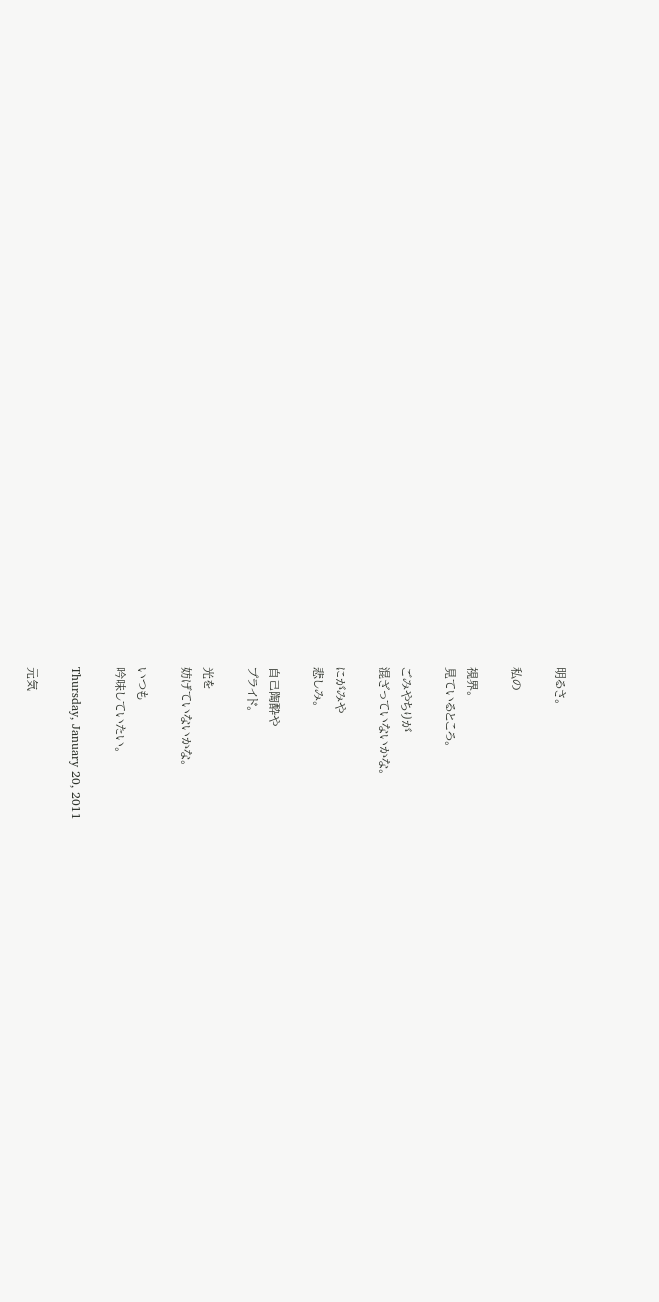明るさ。

私の

視界。
見ているところ。

ごみやちりが
混ざっていないかな。

にがみや
悲しみ。

自己陶酔や
プライド。

光を
妨げていないかな。

いつも
吟味していたい。

Thursday, January 20, 2011

元気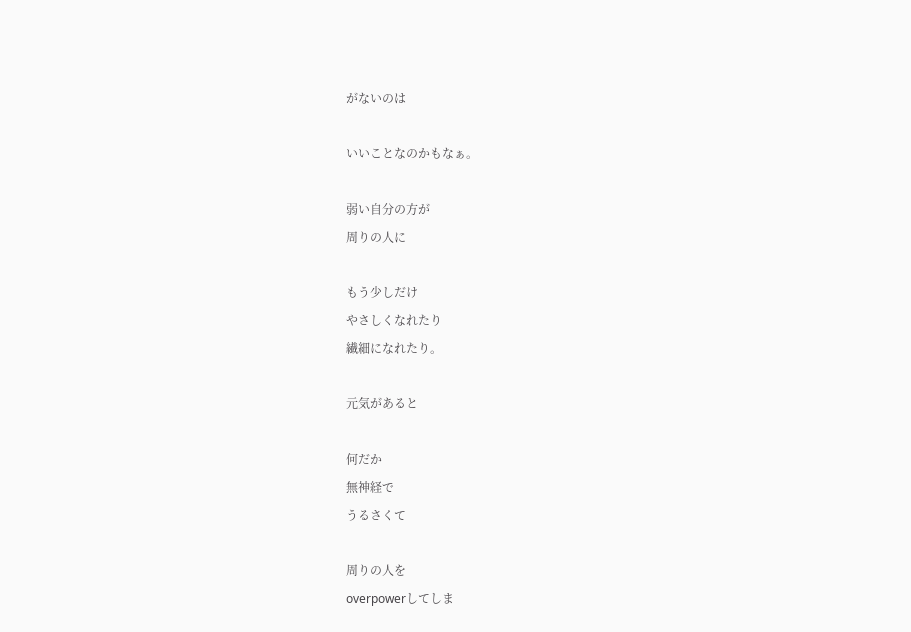がないのは

いいことなのかもなぁ。

弱い自分の方が
周りの人に

もう少しだけ
やさしくなれたり
繊細になれたり。

元気があると

何だか
無神経で
うるさくて

周りの人を
overpowerしてしま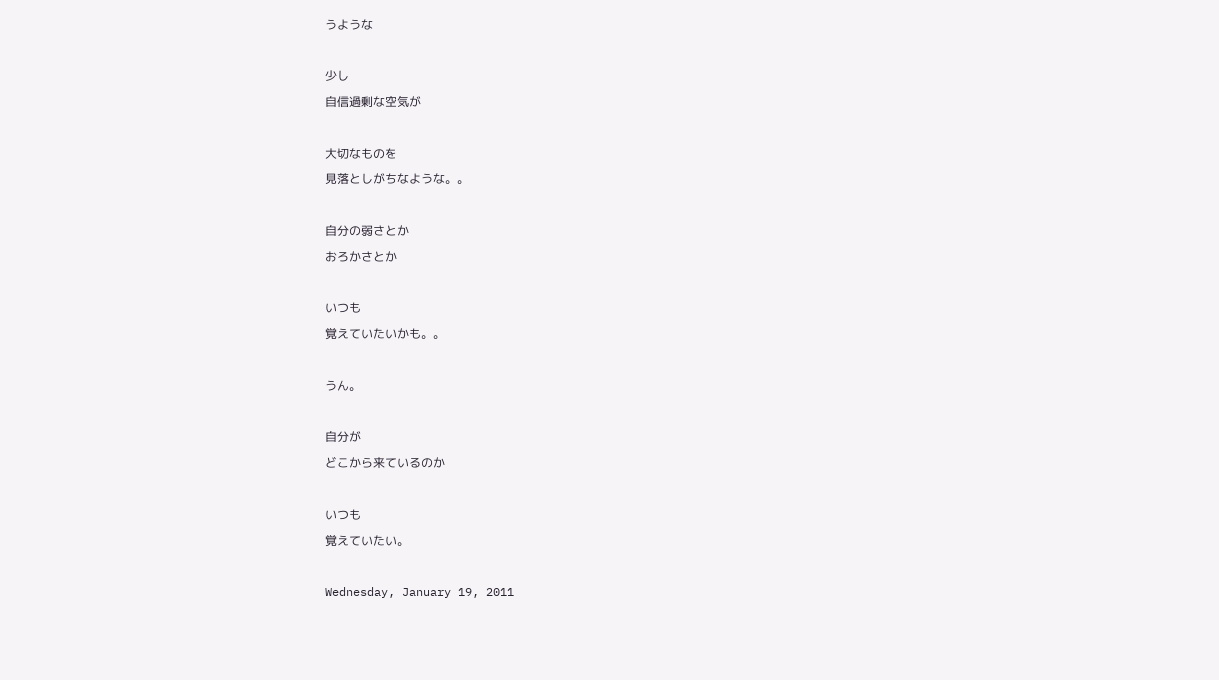うような

少し
自信過剰な空気が

大切なものを
見落としがちなような。。

自分の弱さとか
おろかさとか

いつも
覚えていたいかも。。

うん。

自分が
どこから来ているのか

いつも
覚えていたい。

Wednesday, January 19, 2011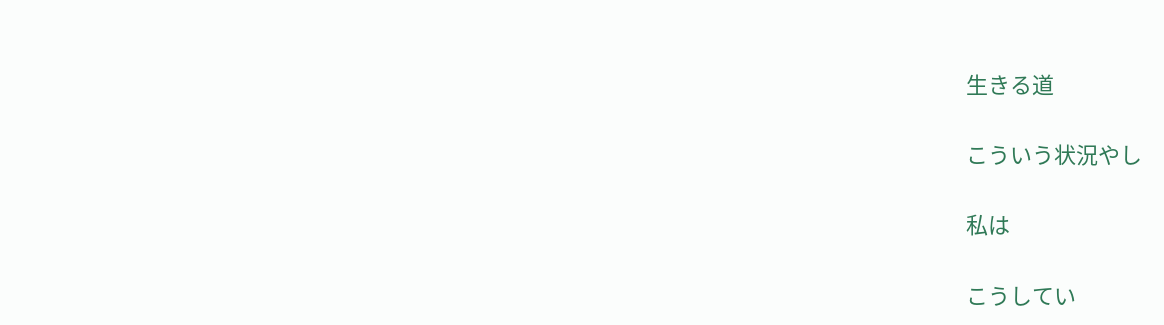生きる道

こういう状況やし

私は

こうしてい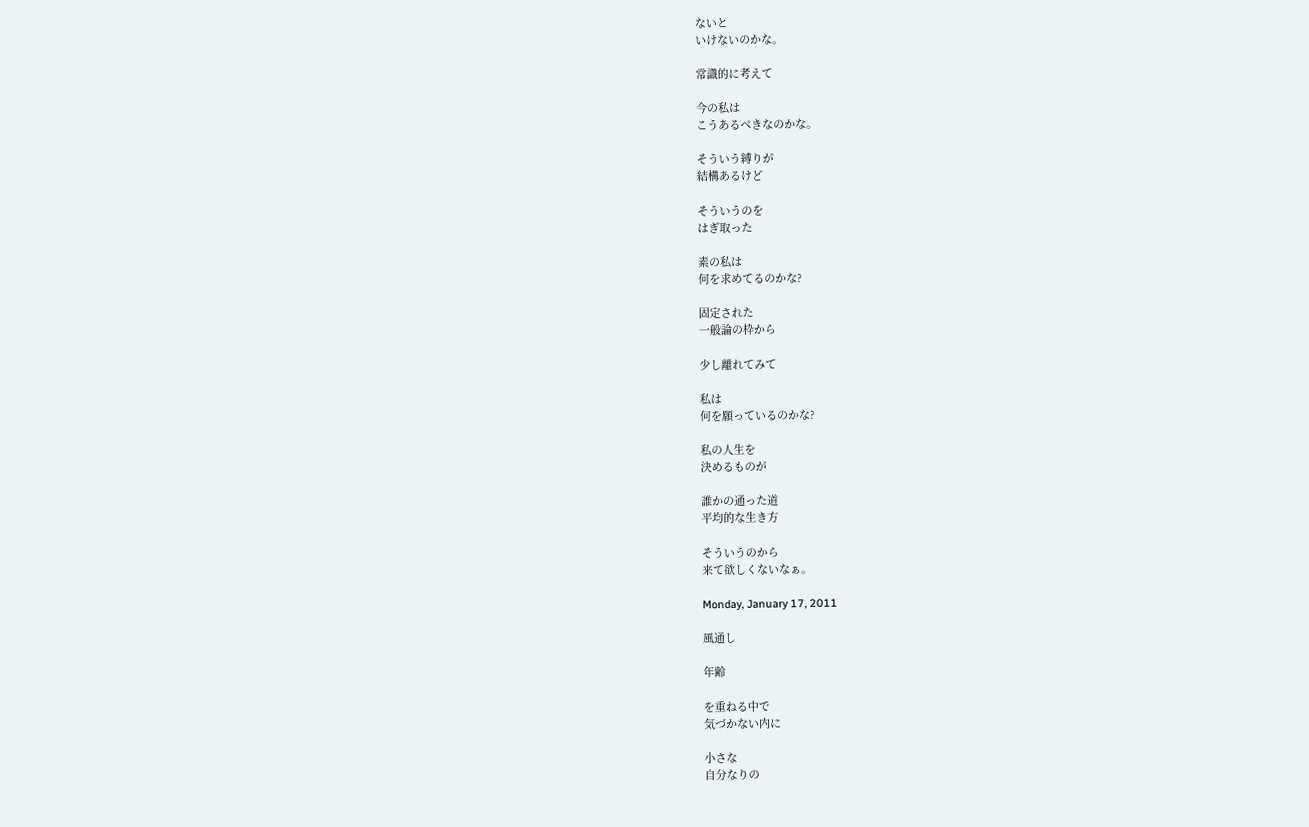ないと
いけないのかな。

常識的に考えて

今の私は
こうあるべきなのかな。

そういう縛りが
結構あるけど

そういうのを
はぎ取った

素の私は
何を求めてるのかな?

固定された
一般論の枠から

少し離れてみて

私は
何を願っているのかな?

私の人生を
決めるものが

誰かの通った道
平均的な生き方

そういうのから
来て欲しくないなぁ。

Monday, January 17, 2011

風通し

年齢

を重ねる中で
気づかない内に

小さな
自分なりの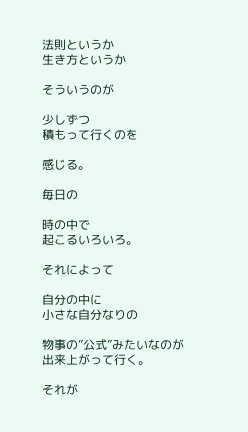法則というか
生き方というか

そういうのが

少しずつ
積もって行くのを

感じる。

毎日の

時の中で
起こるいろいろ。

それによって

自分の中に
小さな自分なりの

物事の”公式”みたいなのが
出来上がって行く。

それが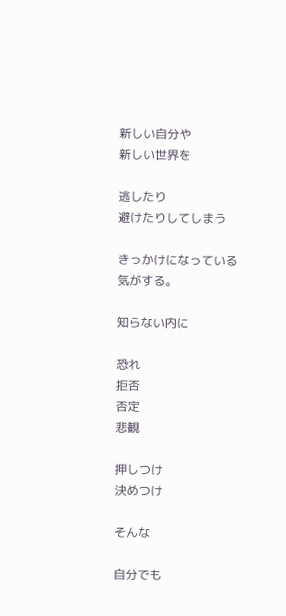新しい自分や
新しい世界を

逃したり
避けたりしてしまう

きっかけになっている
気がする。

知らない内に

恐れ
拒否
否定
悲観

押しつけ
決めつけ

そんな

自分でも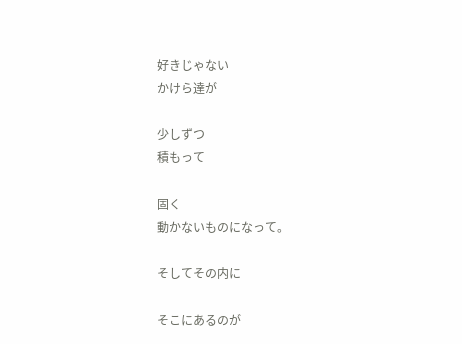好きじゃない
かけら達が

少しずつ
積もって

固く
動かないものになって。

そしてその内に

そこにあるのが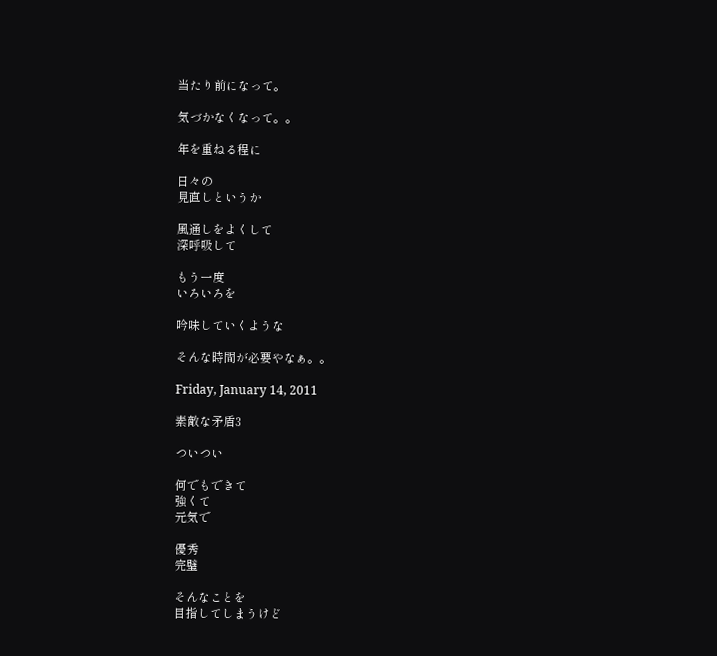当たり前になって。

気づかなくなって。。

年を重ねる程に

日々の
見直しというか

風通しをよくして
深呼吸して

もう一度
いろいろを

吟味していくような

そんな時間が必要やなぁ。。

Friday, January 14, 2011

素敵な矛盾3

ついつい

何でもできて
強くて
元気で

優秀
完璧

そんなことを
目指してしまうけど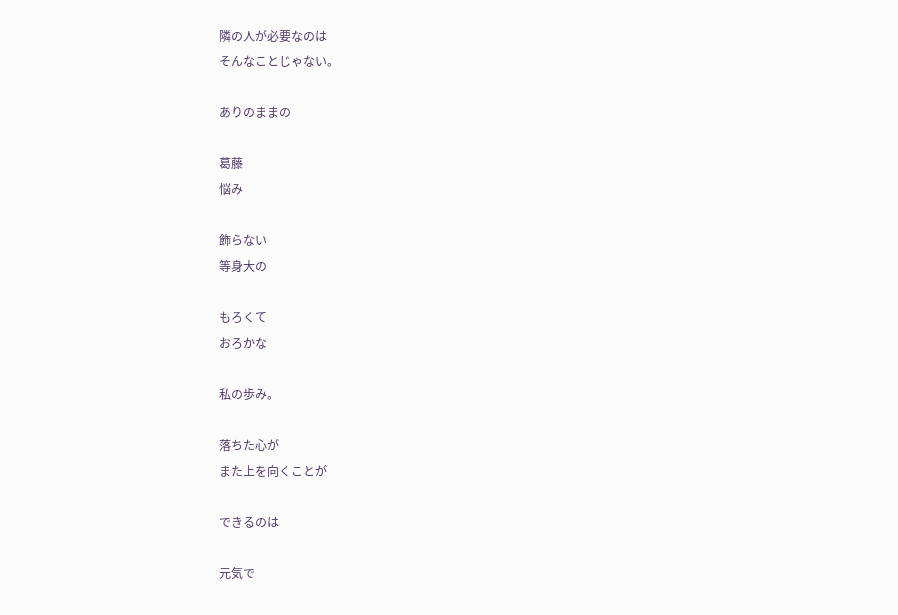隣の人が必要なのは
そんなことじゃない。

ありのままの

葛藤
悩み

飾らない
等身大の

もろくて
おろかな

私の歩み。

落ちた心が
また上を向くことが

できるのは

元気で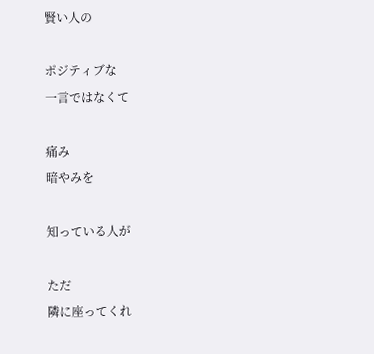賢い人の

ポジティブな
一言ではなくて

痛み
暗やみを

知っている人が

ただ
隣に座ってくれ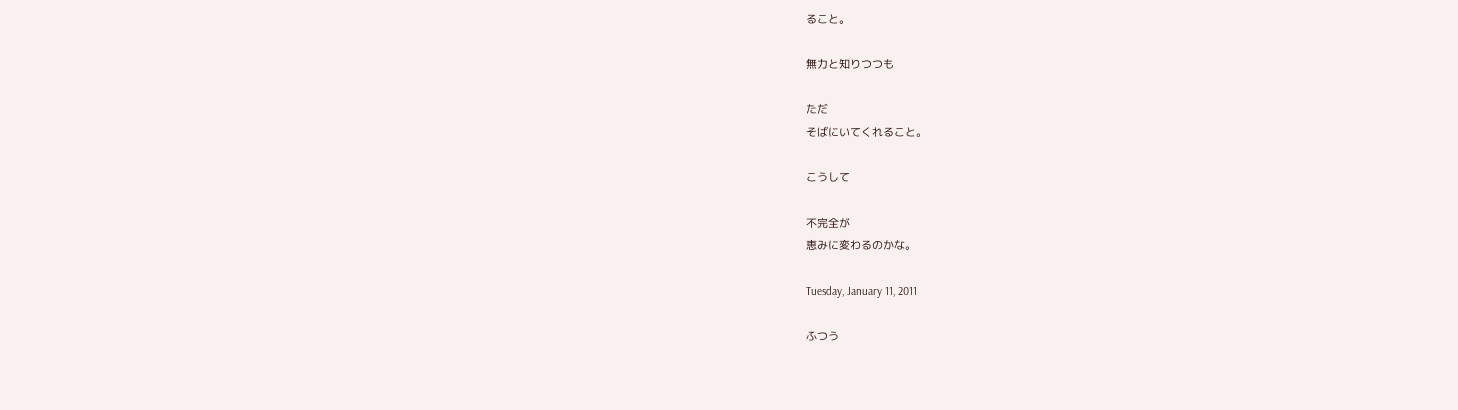ること。

無力と知りつつも

ただ
そばにいてくれること。

こうして

不完全が
恵みに変わるのかな。

Tuesday, January 11, 2011

ふつう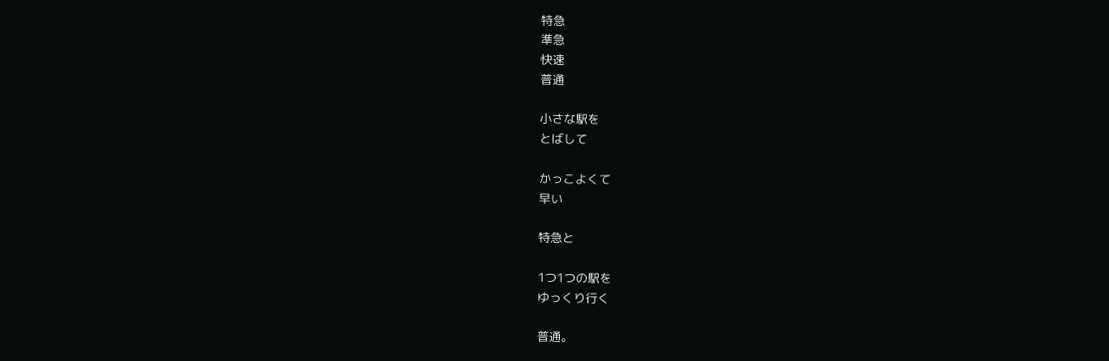特急
準急
快速
普通

小さな駅を
とばして

かっこよくて
早い

特急と

1つ1つの駅を
ゆっくり行く

普通。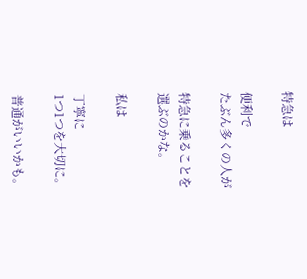特急は

便利で
たぶん多くの人が

特急に乗ることを
選ぶのかな。

私は

丁寧に
1つ1つを大切に。

普通がいいかも。